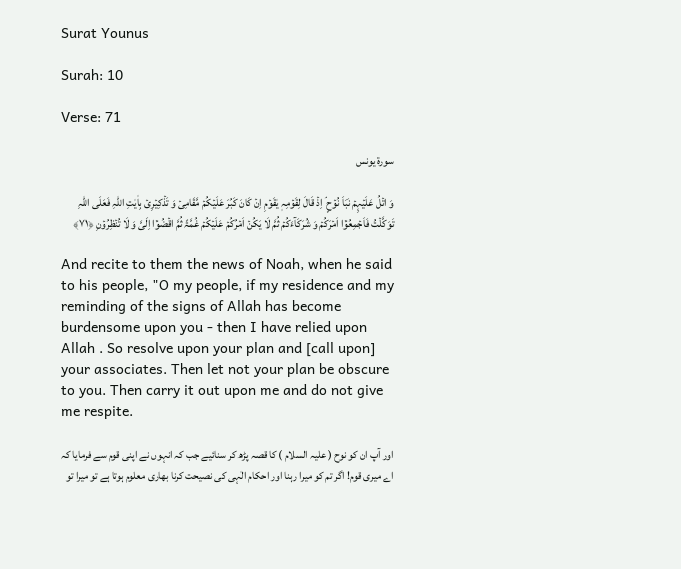Surat Younus

Surah: 10

Verse: 71

سورة يونس

وَ اتۡلُ عَلَیۡہِمۡ نَبَاَ نُوۡحٍ ۘ اِذۡ قَالَ لِقَوۡمِہٖ یٰقَوۡمِ اِنۡ کَانَ کَبُرَ عَلَیۡکُمۡ مَّقَامِیۡ وَ تَذۡکِیۡرِیۡ بِاٰیٰتِ اللّٰہِ فَعَلَی اللّٰہِ تَوَکَّلۡتُ فَاَجۡمِعُوۡۤا اَمۡرَکُمۡ وَ شُرَکَآءَکُمۡ ثُمَّ لَا یَکُنۡ اَمۡرُکُمۡ عَلَیۡکُمۡ غُمَّۃً ثُمَّ اقۡضُوۡۤا اِلَیَّ وَ لَا تُنۡظِرُوۡنِ ﴿۷۱﴾

And recite to them the news of Noah, when he said to his people, "O my people, if my residence and my reminding of the signs of Allah has become burdensome upon you - then I have relied upon Allah . So resolve upon your plan and [call upon] your associates. Then let not your plan be obscure to you. Then carry it out upon me and do not give me respite.

اور آپ ان کو نوح ( علیہ السلام ) کا قصہ پڑھ کر سنائیے جب کہ انہوں نے اپنی قوم سے فرمایا کہ اے میری قوم! اگر تم کو میرا رہنا اور احکام الٰہی کی نصیحت کرنا بھاری معلوم ہوتا ہے تو میرا تو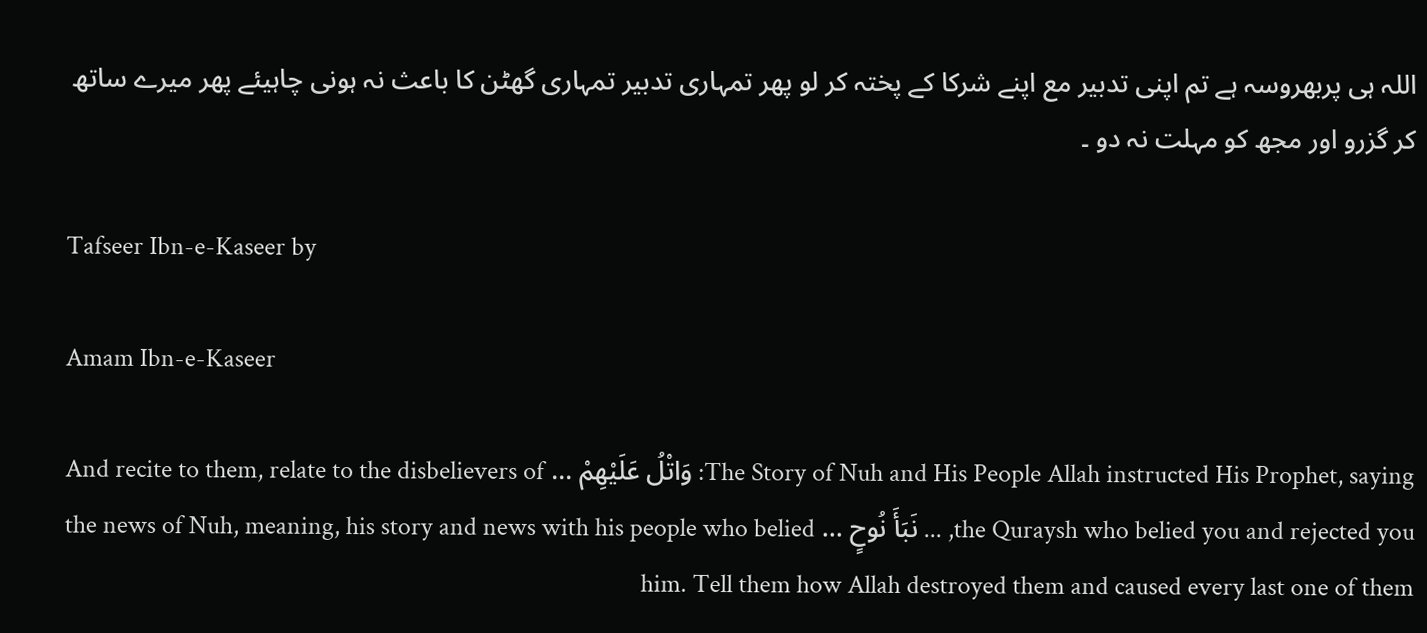اللہ ہی پربھروسہ ہے تم اپنی تدبیر مع اپنے شرکا کے پختہ کر لو پھر تمہاری تدبیر تمہاری گھٹن کا باعث نہ ہونی چاہیئے پھر میرے ساتھ کر گزرو اور مجھ کو مہلت نہ دو ۔

Tafseer Ibn-e-Kaseer by

Amam Ibn-e-Kaseer

The Story of Nuh and His People Allah instructed His Prophet, saying: وَاتْلُ عَلَيْهِمْ ... And recite to them, relate to the disbelievers of the Quraysh who belied you and rejected you, ... نَبَأَ نُوحٍ ... the news of Nuh, meaning, his story and news with his people who belied him. Tell them how Allah destroyed them and caused every last one of them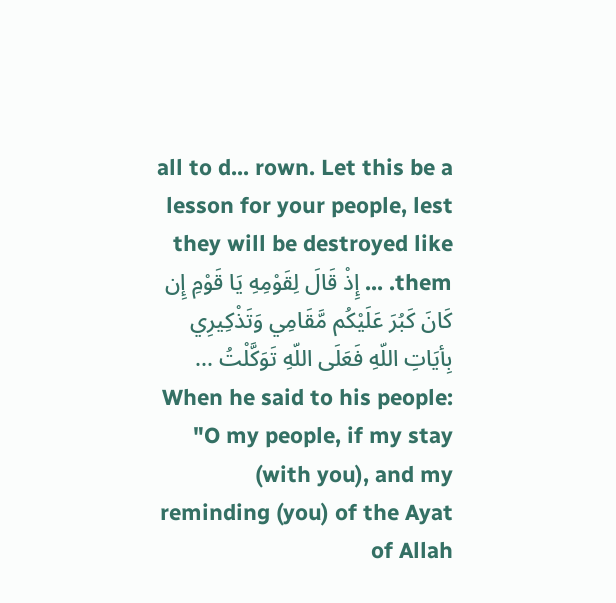all to d... rown. Let this be a lesson for your people, lest they will be destroyed like them. ... إِذْ قَالَ لِقَوْمِهِ يَا قَوْمِ إِن كَانَ كَبُرَ عَلَيْكُم مَّقَامِي وَتَذْكِيرِي بِأيَاتِ اللّهِ فَعَلَى اللّهِ تَوَكَّلْتُ ... When he said to his people: "O my people, if my stay (with you), and my reminding (you) of the Ayat of Allah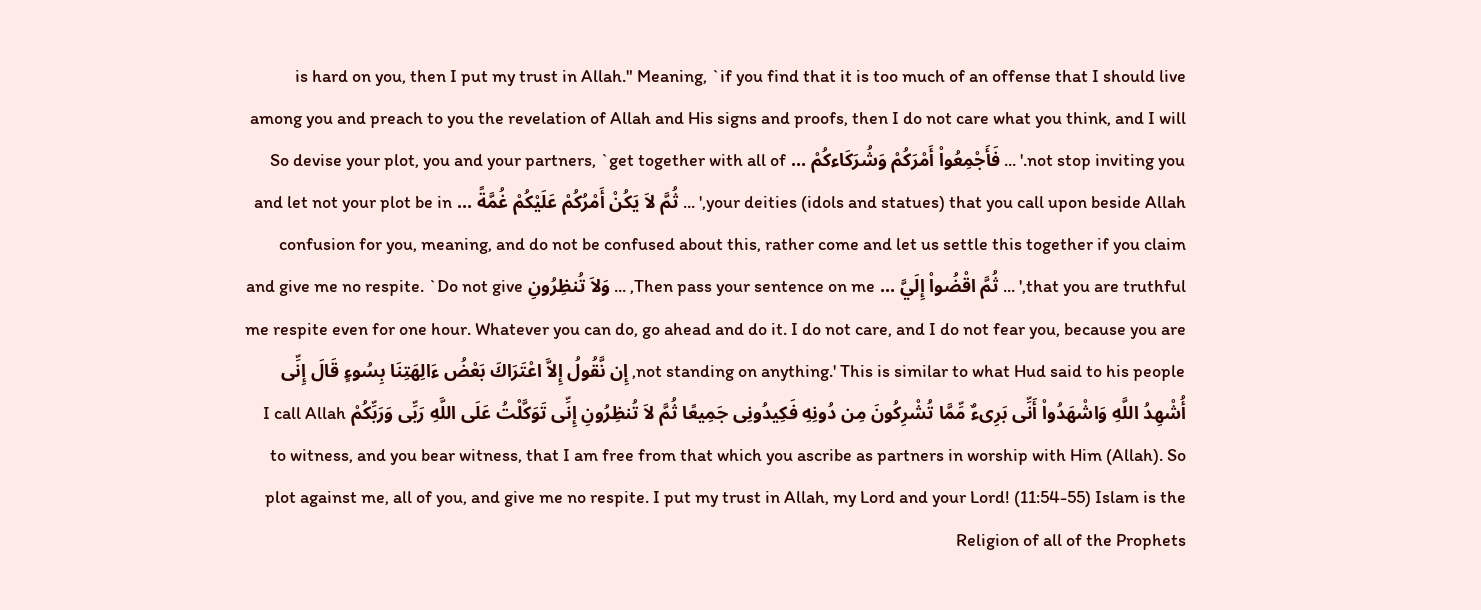is hard on you, then I put my trust in Allah." Meaning, `if you find that it is too much of an offense that I should live among you and preach to you the revelation of Allah and His signs and proofs, then I do not care what you think, and I will not stop inviting you.' ... فَأَجْمِعُواْ أَمْرَكُمْ وَشُرَكَاءكُمْ ... So devise your plot, you and your partners, `get together with all of your deities (idols and statues) that you call upon beside Allah,' ... ثُمَّ لاَ يَكُنْ أَمْرُكُمْ عَلَيْكُمْ غُمَّةً ... and let not your plot be in confusion for you, meaning, and do not be confused about this, rather come and let us settle this together if you claim that you are truthful,' ... ثُمَّ اقْضُواْ إِلَيَّ ... Then pass your sentence on me, ... وَلاَ تُنظِرُونِ and give me no respite. `Do not give me respite even for one hour. Whatever you can do, go ahead and do it. I do not care, and I do not fear you, because you are not standing on anything.' This is similar to what Hud said to his people, إِن نَّقُولُ إِلاَّ اعْتَرَاكَ بَعْضُ ءَالِهَتِنَا بِسُوءٍ قَالَ إِنِّى أُشْهِدُ اللَّهِ وَاشْهَدُواْ أَنِّى بَرِىءٌ مِّمَّا تُشْرِكُونَ مِن دُونِهِ فَكِيدُونِى جَمِيعًا ثُمَّ لاَ تُنظِرُونِ إِنِّى تَوَكَّلْتُ عَلَى اللَّهِ رَبِّى وَرَبِّكُمْ I call Allah to witness, and you bear witness, that I am free from that which you ascribe as partners in worship with Him (Allah). So plot against me, all of you, and give me no respite. I put my trust in Allah, my Lord and your Lord! (11:54-55) Islam is the Religion of all of the Prophets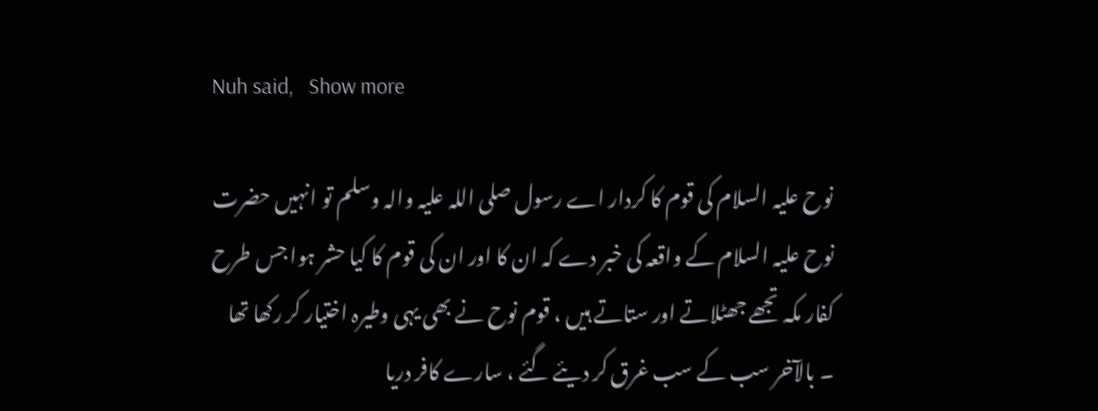Nuh said,   Show more

نوح علیہ السلام کی قوم کا کردار اے رسول صلی اللہ علیہ والہ وسلم تو انہیں حضرت نوح علیہ السلام کے واقعہ کی خبر دے کہ ان کا اور ان کی قوم کا کیا حشر ہوا جس طرح کفار مکہ تجھے جھٹلاتے اور ستاتے ہیں ، قوم نوح نے بھی یہی وطیرہ اختیار کر رکھا تھا ۔ بالآخر سب کے سب غرق کر دیئے گئے ، سارے کافر دریا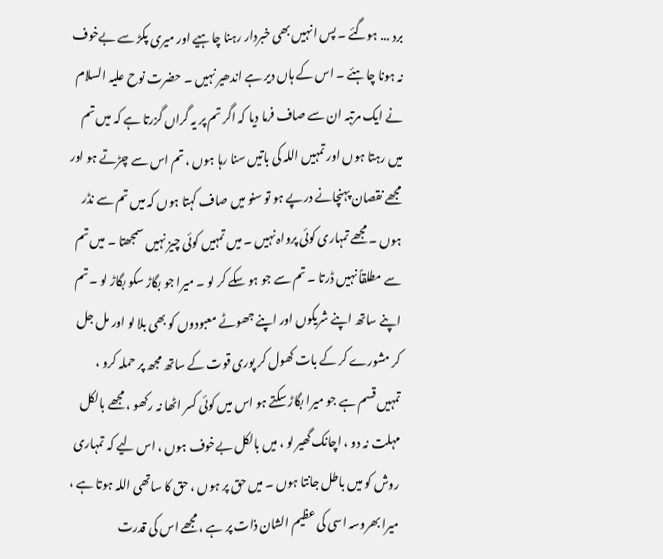برد ... ہوگئے ۔ پس انہیں بھی خبردار رہنا چاہیے اور میری پکڑ سے بےخوف نہ ہونا چاہئے ۔ اس کے ہاں دیر ہے اندھیر نہیں ۔ حضرت نوح علیہ السلام نے ایک مرتبہ ان سے صاف فرما دیا کہ اگر تم پر یہ گراں گزرتا ہے کہ میں تم میں رہتا ہوں اور تمہیں اللہ کی باتیں سنا رہا ہوں ، تم اس سے چڑتے ہو اور مجھے نقصان پہنچانے درپے ہو تو سنو میں صاف کہتا ہوں کہ میں تم سے نڈر ہوں ۔ مجھے تمہاری کوئی پرواہ نہیں ۔ میں تمہیں کوئی چیز نہیں سمجھتا ۔ میں تم سے مطلقاً نہیں ڈرتا ۔ تم سے جو ہو سکے کر لو ۔ میرا جو بگاڑ سکو بگاڑ لو ۔ تم اپنے ساتھ اپنے شریکوں اور اپنے جھوٹے معبودوں کو بھی بلا لو اور مل جل کر مشورے کر کے بات کھول کر پوری قوت کے ساتھ مجھ پر حملہ کرو ، تمہیں قسم ہے جو میرا بگاڑ سکتے ہو اس میں کوئی کسر اٹھا نہ رکھو ، مجھے بالکل مہلت نہ دو ، اچانک گھیر لو ، میں بالکل بےخوف ہوں ، اس لیے کہ تمہاری روش کو میں باطل جانتا ہوں ۔ میں حق پر ہوں ، حق کا ساتھی اللہ ہوتا ہے ، میرا بھروسہ اسی کی عظیم الشان ذات پر ہے ، مجھے اس کی قدرت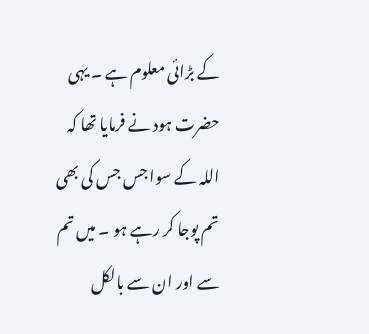کے بڑائی معلوم ہے ۔ یہی حضرت ہود نے فرمایا تھا کہ اللہ کے سوا جس جس کی بھی تم پوجا کر رہے ہو ۔ میں تم سے اور ان سے بالکل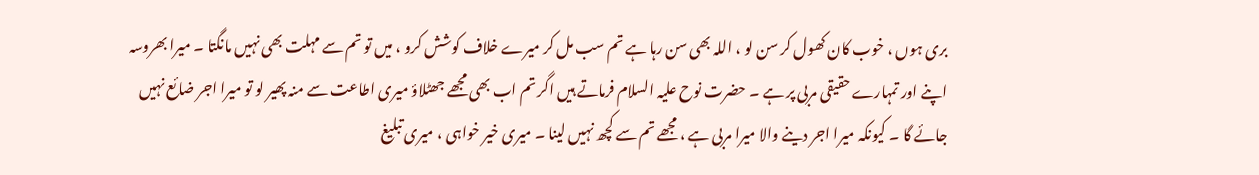بری ہوں ، خوب کان کھول کر سن لو ، اللہ بھی سن رہا ہے تم سب مل کر میرے خلاف کوشش کرو ، میں تو تم سے مہلت بھی نہیں مانگتا ۔ میرا بھروسہ اپنے اور تمہارے حقیقی مربی پر ہے ۔ حضرت نوح علیہ السلام فرماتے ہیں اگر تم اب بھی مجھے جھٹلاؤ میری اطاعت سے منہ پھیر لو تو میرا اجر ضائع نہیں جائے گا ۔ کیونکہ میرا اجر دینے والا میرا مربی ہے ، مجھے تم سے کچھ نہیں لینا ۔ میری خیر خواہی ، میری تبلیغ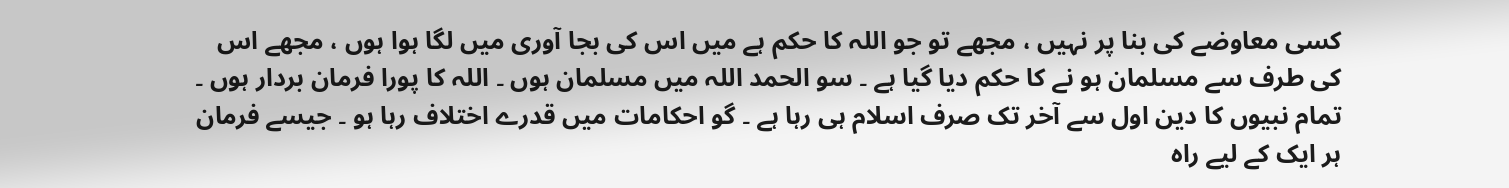کسی معاوضے کی بنا پر نہیں ، مجھے تو جو اللہ کا حکم ہے میں اس کی بجا آوری میں لگا ہوا ہوں ، مجھے اس کی طرف سے مسلمان ہو نے کا حکم دیا گیا ہے ۔ سو الحمد اللہ میں مسلمان ہوں ۔ اللہ کا پورا فرمان بردار ہوں ۔ تمام نبیوں کا دین اول سے آخر تک صرف اسلام ہی رہا ہے ۔ گو احکامات میں قدرے اختلاف رہا ہو ۔ جیسے فرمان ہر ایک کے لیے راہ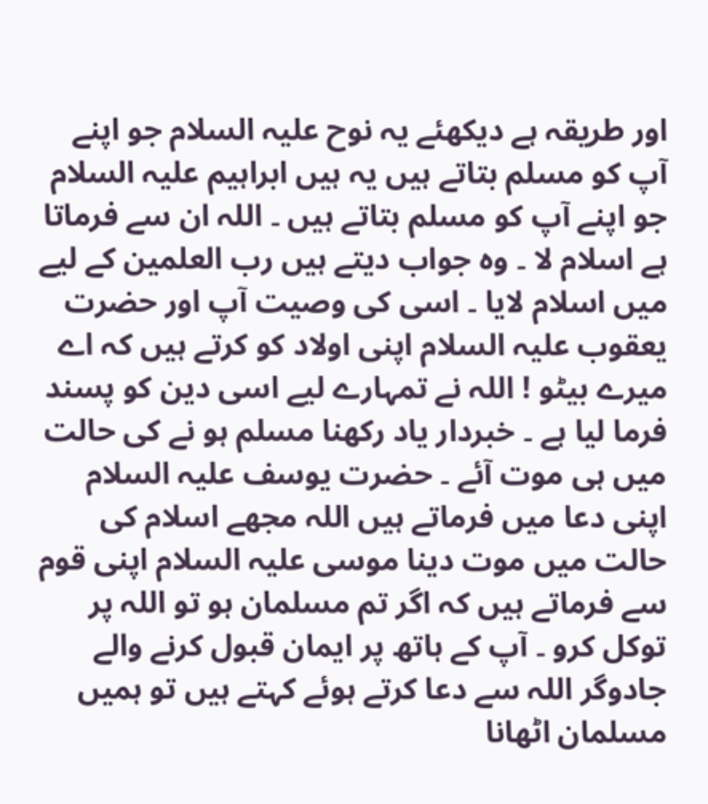اور طریقہ ہے دیکھئے یہ نوح علیہ السلام جو اپنے آپ کو مسلم بتاتے ہیں یہ ہیں ابراہیم علیہ السلام جو اپنے آپ کو مسلم بتاتے ہیں ۔ اللہ ان سے فرماتا ہے اسلام لا ۔ وہ جواب دیتے ہیں رب العلمین کے لیے میں اسلام لایا ۔ اسی کی وصیت آپ اور حضرت یعقوب علیہ السلام اپنی اولاد کو کرتے ہیں کہ اے میرے بیٹو ! اللہ نے تمہارے لیے اسی دین کو پسند فرما لیا ہے ۔ خبردار یاد رکھنا مسلم ہو نے کی حالت میں ہی موت آئے ۔ حضرت یوسف علیہ السلام اپنی دعا میں فرماتے ہیں اللہ مجھے اسلام کی حالت میں موت دینا موسی علیہ السلام اپنی قوم سے فرماتے ہیں کہ اگر تم مسلمان ہو تو اللہ پر توکل کرو ۔ آپ کے ہاتھ پر ایمان قبول کرنے والے جادوگر اللہ سے دعا کرتے ہوئے کہتے ہیں تو ہمیں مسلمان اٹھانا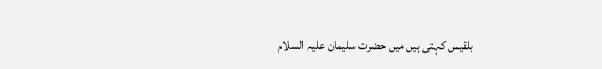بلقیس کہتی ہیں میں حضرت سلیمان علیہ السلام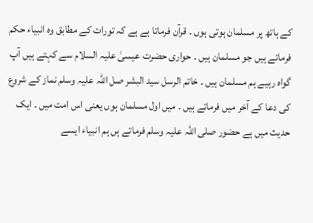کے ہاتھ پر مسلمان ہوتی ہوں ۔ قرآن فرماتا ہے ہے کہ تورات کے مطابق وہ انبیاء حکم فرماتے ہیں جو مسلمان ہیں ۔ حواری حضرت عیسیٰ علیہ السلام سے کہتے ہیں آپ گواہ رہیے ہم مسلمان ہیں ۔ خاتم الرسل سید البشر صل اللہ علیہ وسلم نماز کے شروع کی دعا کے آخر میں فرماتے ہیں ۔ میں اول مسلمان ہوں یعنی اس امت میں ۔ ایک حدیث میں ہے حضور صلی اللہ علیہ وسلم فرماتے ہں ہم انبیاء ایسے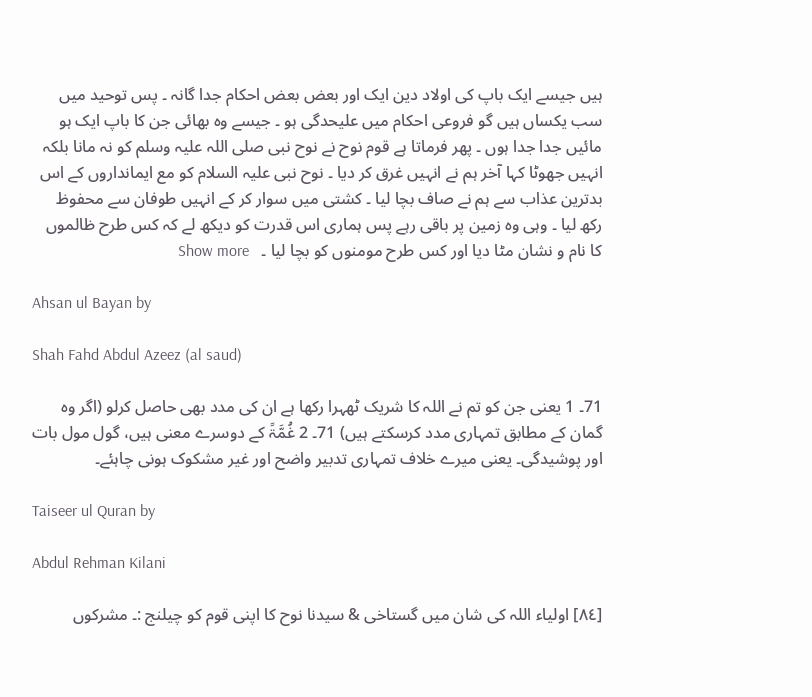ہیں جیسے ایک باپ کی اولاد دین ایک اور بعض بعض احکام جدا گانہ ۔ پس توحید میں سب یکساں ہیں گو فروعی احکام میں علیحدگی ہو ۔ جیسے وہ بھائی جن کا باپ ایک ہو مائیں جدا جدا ہوں ۔ پھر فرماتا ہے قوم نوح نے نوح نبی صلی اللہ علیہ وسلم کو نہ مانا بلکہ انہیں جھوٹا کہا آخر ہم نے انہیں غرق کر دیا ۔ نوح نبی علیہ السلام کو مع ایمانداروں کے اس بدترین عذاب سے ہم نے صاف بچا لیا ۔ کشتی میں سوار کر کے انہیں طوفان سے محفوظ رکھ لیا ۔ وہی وہ زمین پر باقی رہے پس ہماری اس قدرت کو دیکھ لے کہ کس طرح ظالموں کا نام و نشان مٹا دیا اور کس طرح مومنوں کو بچا لیا ۔   Show more

Ahsan ul Bayan by

Shah Fahd Abdul Azeez (al saud)

71۔ 1 یعنی جن کو تم نے اللہ کا شریک ٹھہرا رکھا ہے ان کی مدد بھی حاصل کرلو (اگر وہ گمان کے مطابق تمہاری مدد کرسکتے ہیں) 71۔ 2 غُمَّۃً کے دوسرے معنی ہیں، گول مول بات اور پوشیدگی۔ یعنی میرے خلاف تمہاری تدبیر واضح اور غیر مشکوک ہونی چاہئے۔

Taiseer ul Quran by

Abdul Rehman Kilani

[٨٤] اولیاء اللہ کی شان میں گستاخی & سیدنا نوح کا اپنی قوم کو چیلنج :۔ مشرکوں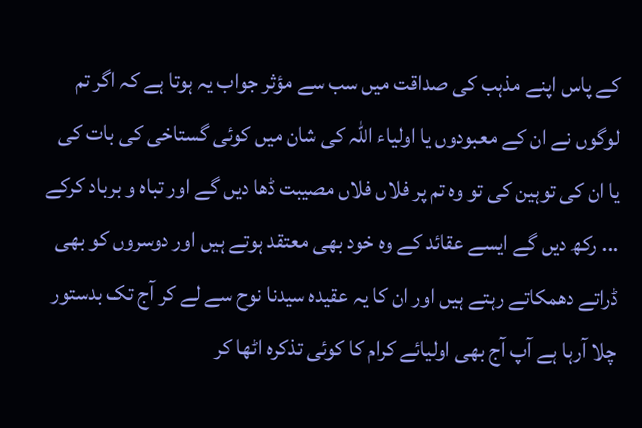کے پاس اپنے مذہب کی صداقت میں سب سے مؤثر جواب یہ ہوتا ہے کہ اگر تم لوگوں نے ان کے معبودوں یا اولیاء اللہ کی شان میں کوئی گستاخی کی بات کی یا ان کی توہین کی تو وہ تم پر فلاں فلاں مصیبت ڈھا دیں گے اور تباہ و برباد کرکے ... رکھ دیں گے ایسے عقائد کے وہ خود بھی معتقد ہوتے ہیں اور دوسروں کو بھی ڈراتے دھمکاتے رہتے ہیں اور ان کا یہ عقیدہ سیدنا نوح سے لے کر آج تک بدستور چلا آرہا ہے آپ آج بھی اولیائے کرام کا کوئی تذکرہ اٹھا کر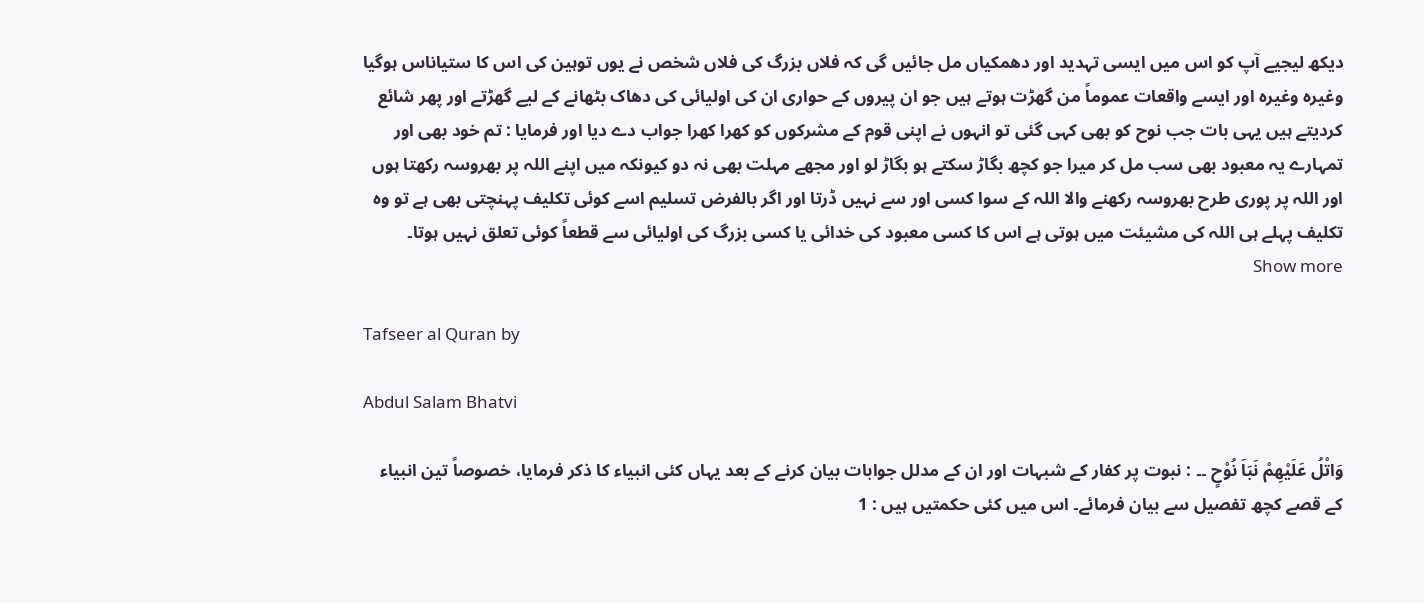دیکھ لیجیے آپ کو اس میں ایسی تہدید اور دھمکیاں مل جائیں گی کہ فلاں بزرگ کی فلاں شخص نے یوں توہین کی اس کا ستیاناس ہوگیا وغیرہ وغیرہ اور ایسے واقعات عموماً من گھڑت ہوتے ہیں جو ان پیروں کے حواری ان کی اولیائی کی دھاک بٹھانے کے لیے گھڑتے اور پھر شائع کردیتے ہیں یہی بات جب نوح کو بھی کہی گئی تو انہوں نے اپنی قوم کے مشرکوں کو کھرا کھرا جواب دے دیا اور فرمایا : تم خود بھی اور تمہارے یہ معبود بھی سب مل کر میرا جو کچھ بگاڑ سکتے ہو بگاڑ لو اور مجھے مہلت بھی نہ دو کیونکہ میں اپنے اللہ پر بھروسہ رکھتا ہوں اور اللہ پر پوری طرح بھروسہ رکھنے والا اللہ کے سوا کسی اور سے نہیں ڈرتا اور اگر بالفرض تسلیم اسے کوئی تکلیف پہنچتی بھی ہے تو وہ تکلیف پہلے ہی اللہ کی مشیئت میں ہوتی ہے اس کا کسی معبود کی خدائی یا کسی بزرگ کی اولیائی سے قطعاً کوئی تعلق نہیں ہوتا۔   Show more

Tafseer al Quran by

Abdul Salam Bhatvi

وَاتْلُ عَلَيْهِمْ نَبَاَ نُوْحٍ ۔۔ : نبوت پر کفار کے شبہات اور ان کے مدلل جوابات بیان کرنے کے بعد یہاں کئی انبیاء کا ذکر فرمایا، خصوصاً تین انبیاء کے قصے کچھ تفصیل سے بیان فرمائے۔ اس میں کئی حکمتیں ہیں : 1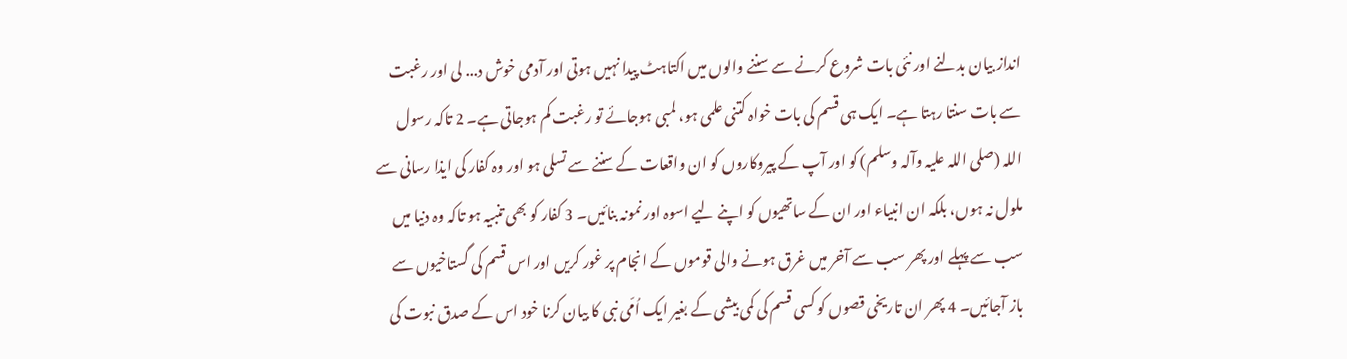انداز بیان بدلنے اور نئی بات شروع کرنے سے سننے والوں میں اکتاہٹ پیدا نہیں ہوتی اور آدمی خوش د... لی اور رغبت سے بات سنتا رہتا ہے۔ ایک ہی قسم کی بات خواہ کتنی علمی ہو، لمبی ہوجائے تو رغبت کم ہوجاتی ہے۔ 2 تاکہ رسول اللہ (صلی اللہ علیہ وآلہ وسلم) کو اور آپ کے پیروکاروں کو ان واقعات کے سننے سے تسلی ہو اور وہ کفار کی ایذا رسانی سے ملول نہ ہوں، بلکہ ان انبیاء اور ان کے ساتھیوں کو اپنے لیے اسوہ اور نمونہ بنائیں۔ 3 کفار کو بھی تنبیہ ہو تاکہ وہ دنیا میں سب سے پہلے اور پھر سب سے آخر میں غرق ہونے والی قوموں کے انجام پر غور کریں اور اس قسم کی گستاخیوں سے باز آجائیں۔ 4 پھر ان تاریخی قصوں کو کسی قسم کی کمی بیشی کے بغیر ایک اُمّی نبی کا بیان کرنا خود اس کے صدق نبوت کی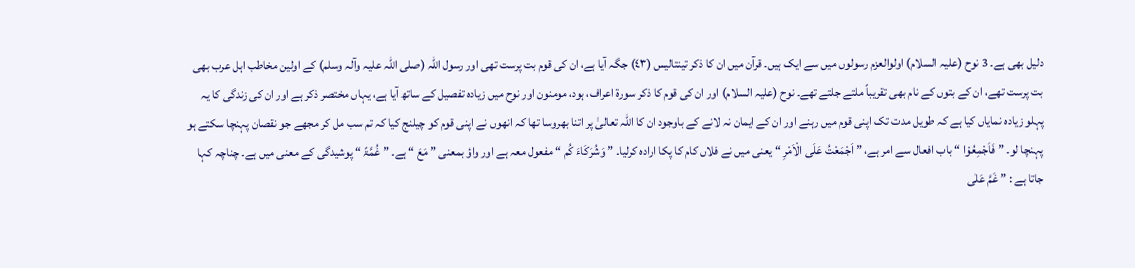دلیل بھی ہے۔ 3 نوح (علیہ السلام) اولوالعزم رسولوں میں سے ایک ہیں۔ قرآن میں ان کا ذکر تینتالیس (٤٣) جگہ آیا ہے، ان کی قوم بت پرست تھی اور رسول اللہ (صلی اللہ علیہ وآلہ وسلم) کے اولین مخاطب اہل عرب بھی بت پرست تھے، ان کے بتوں کے نام بھی تقریباً ملتے جلتے تھے۔ نوح (علیہ السلام) اور ان کی قوم کا ذکر سورة اعراف، ہود، مومنون اور نوح میں زیادہ تفصیل کے ساتھ آیا ہے، یہاں مختصر ذکر ہے اور ان کی زندگی کا یہ پہلو زیادہ نمایاں کیا ہے کہ طویل مدت تک اپنی قوم میں رہنے اور ان کے ایمان نہ لانے کے باوجود ان کا اللہ تعالیٰ پر اتنا بھروسا تھا کہ انھوں نے اپنی قوم کو چیلنج کیا کہ تم سب مل کر مجھے جو نقصان پہنچا سکتے ہو پہنچا لو۔ ” فَاَجْمِعُوْا “ باب افعال سے امر ہے، ” اَجْمَعْتُ عَلَی الْاَمْرِ “ یعنی میں نے فلاں کام کا پکا ارادہ کرلیا۔ ” وَشُرَکَاءَ کُم “ مفعول معہ ہے اور واؤ بمعنی ” مَعَ “ ہے۔ ” غُمَّۃً “ پوشیدگی کے معنی میں ہے۔ چناچہ کہا جاتا ہے : ” غَمَّ عَلٰی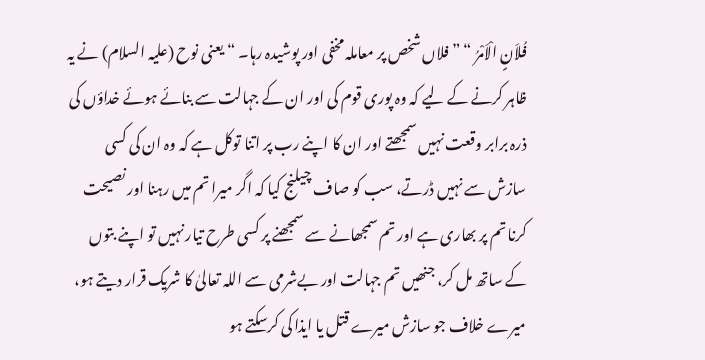فُلاَنٍ الْاَمْرُ “ ” فلاں شخص پر معاملہ مخفی اور پوشیدہ رہا۔ “ یعنی نوح (علیہ السلام) نے یہ ظاہر کرنے کے لیے کہ وہ پوری قوم کی اور ان کے جہالت سے بنائے ہوئے خداؤں کی ذرہ برابر وقعت نہیں سمجھتے اور ان کا اپنے رب پر اتنا توکل ہے کہ وہ ان کی کسی سازش سے نہیں ڈرتے، سب کو صاف چیلنج کیا کہ اگر میرا تم میں رہنا اور نصیحت کرنا تم پر بھاری ہے اور تم سمجھانے سے سمجھنے پر کسی طرح تیار نہیں تو اپنے بتوں کے ساتھ مل کر، جنھیں تم جہالت اور بےشرمی سے اللہ تعالیٰ کا شریک قرار دیتے ہو، میرے خلاف جو سازش میرے قتل یا ایذا کی کرسکتے ہو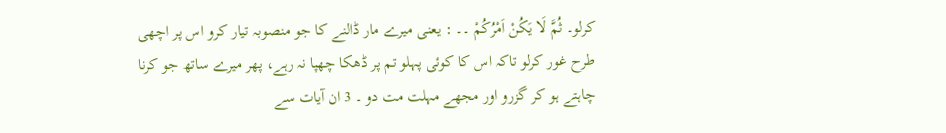کرلو۔ ثُمَّ لَا يَكُنْ اَمْرُكُمْ ۔۔ : یعنی میرے مار ڈالنے کا جو منصوبہ تیار کرو اس پر اچھی طرح غور کرلو تاکہ اس کا کوئی پہلو تم پر ڈھکا چھپا نہ رہے، پھر میرے ساتھ جو کرنا چاہتے ہو کر گزرو اور مجھے مہلت مت دو ۔ 3 ان آیات سے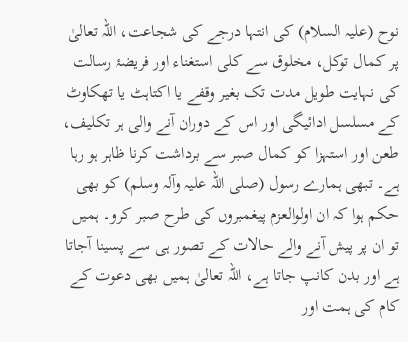نوح (علیہ السلام) کی انتہا درجے کی شجاعت، اللہ تعالیٰ پر کمال توکل، مخلوق سے کلی استغناء اور فریضۂ رسالت کی نہایت طویل مدت تک بغیر وقفے یا اکتاہٹ یا تھکاوٹ کے مسلسل ادائیگی اور اس کے دوران آنے والی ہر تکلیف، طعن اور استہزا کو کمال صبر سے برداشت کرنا ظاہر ہو رہا ہے۔ تبھی ہمارے رسول (صلی اللہ علیہ وآلہ وسلم) کو بھی حکم ہوا کہ ان اولوالعزم پیغمبروں کی طرح صبر کرو۔ ہمیں تو ان پر پیش آنے والے حالات کے تصور ہی سے پسینا آجاتا ہے اور بدن کانپ جاتا ہے، اللہ تعالیٰ ہمیں بھی دعوت کے کام کی ہمت اور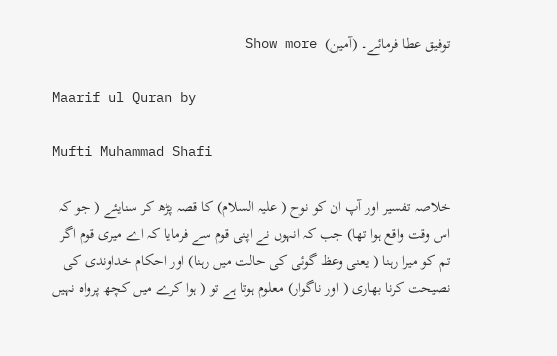توفیق عطا فرمائے۔ (آمین)  Show more

Maarif ul Quran by

Mufti Muhammad Shafi

خلاصہ تفسیر اور آپ ان کو نوح ( علیہ السلام) کا قصہ پڑھ کر سنایئے ( جو کہ اس وقت واقع ہوا تھا) جب کہ انہوں نے اپنی قوم سے فرمایا کہ اے میری قوم اگر تم کو میرا رہنا ( یعنی وعظ گوئی کی حالت میں رہنا) اور احکام خداوندی کی نصیحت کرنا بھاری ( اور ناگوار) معلوم ہوتا ہے تو ( ہوا کرے میں کچھ پرواہ نہیں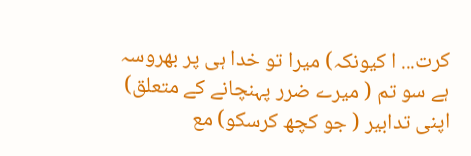کرت... ا کیونکہ) میرا تو خدا ہی پر بھروسہ ہے سو تم ( میرے ضرر پہنچانے کے متعلق) اپنی تدابیر ( جو کچھ کرسکو) مع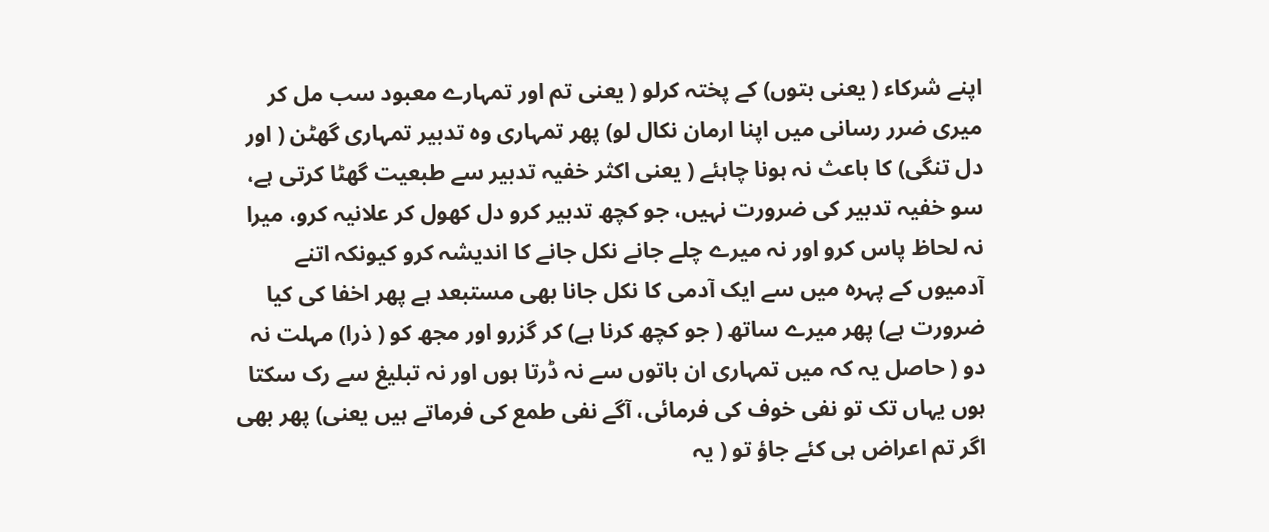اپنے شرکاء ( یعنی بتوں) کے پختہ کرلو ( یعنی تم اور تمہارے معبود سب مل کر میری ضرر رسانی میں اپنا ارمان نکال لو) پھر تمہاری وہ تدبیر تمہاری گھٹن ( اور دل تنگی) کا باعث نہ ہونا چاہئے ( یعنی اکثر خفیہ تدبیر سے طبعیت گھٹا کرتی ہے، سو خفیہ تدبیر کی ضرورت نہیں، جو کچھ تدبیر کرو دل کھول کر علانیہ کرو، میرا نہ لحاظ پاس کرو اور نہ میرے چلے جانے نکل جانے کا اندیشہ کرو کیونکہ اتنے آدمیوں کے پہرہ میں سے ایک آدمی کا نکل جانا بھی مستبعد ہے پھر اخفا کی کیا ضرورت ہے) پھر میرے ساتھ ( جو کچھ کرنا ہے) کر گزرو اور مجھ کو ( ذرا) مہلت نہ دو ( حاصل یہ کہ میں تمہاری ان باتوں سے نہ ڈرتا ہوں اور نہ تبلیغ سے رک سکتا ہوں یہاں تک تو نفی خوف کی فرمائی، آگے نفی طمع کی فرماتے ہیں یعنی) پھر بھی اگر تم اعراض ہی کئے جاؤ تو ( یہ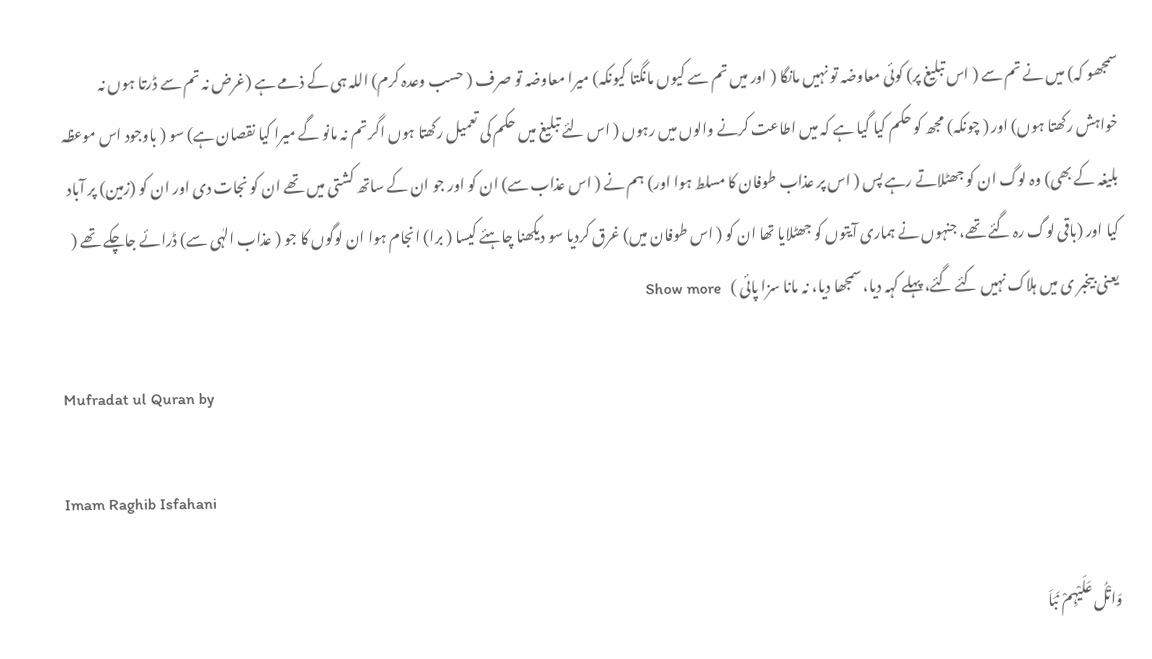سمجھو کہ) میں نے تم سے ( اس تبلیغ پر) کوئی معاوضہ تو نہیں مانگا ( اور میں تم سے کیوں مانگتا کیونکہ) میرا معاوضہ تو صرف ( حسب وعدہ کرم) اللہ ہی کے ذمے ہے (غرض نہ تم سے ڈرتا ہوں نہ خواہش رکھتا ہوں) اور ( چونکہ) مجھ کو حکم کیا گیا ہے کہ میں اطاعت کرنے والوں میں رہوں ( اس لئے تبلیغ میں حکم کی تعمیل رکھتا ہوں اگر تم نہ مانو گے میرا کیا نقصان ہے) سو ( باوجود اس موعظہ بلیغہ کے بھی) وہ لوگ ان کو جھٹلاتے رہے پس ( اس پر عذاب طوفان کا مسلط ہوا اور) ہم نے ( اس عذاب سے) ان کو اور جو ان کے ساتھ کشتی میں تھے ان کو نجات دی اور ان کو (زمین) پر آباد کیا اور (باقی لوگ رہ گئے تھے، جنہوں نے ہماری آیتوں کو جھٹلایا تھا ان کو ( اس طوفان میں) غرق کردیا سو دیکھنا چاہئے کیسا ( برا) انجام ہوا ان لوگوں کا جو ( عذاب الہٰی سے) ڈرائے جاچکے تھے ( یعنی بیخبر ی میں ہلاک نہیں کئے گئے، پہلے کہہ دیا، سمجھا دیا، نہ مانا سزا پائی )   Show more

Mufradat ul Quran by

Imam Raghib Isfahani

وَاتْلُ عَلَيْہِمْ نَبَاَ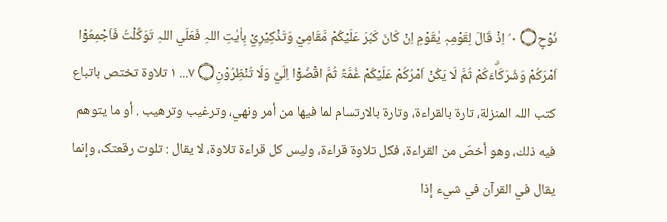نُوْحٍ۝ ٠ ۘ اِذْ قَالَ لِقَوْمِہٖ يٰقَوْمِ اِنْ كَانَ كَبُرَ عَلَيْكُمْ مَّقَامِيْ وَتَذْكِيْرِيْ بِاٰيٰتِ اللہِ فَعَلَي اللہِ تَوَكَّلْتُ فَاَجْمِعُوْٓا اَمْرَكُمْ وَشُرَكَاۗءَكُمْ ثُمَّ لَا يَكُنْ اَمْرُكُمْ عَلَيْكُمْ غُمَّۃً ثُمَّ اقْضُوْٓا اِلَيَّ وَلَا تُنْظِرُوْنِ۝ ٧... ١ تلاوة تختص باتباع کتب اللہ المنزلة، تارة بالقراءة، وتارة بالارتسام لما فيها من أمر ونهي، وترغیب وترهيب . أو ما يتوهم فيه ذلك، وهو أخصّ من القراءة، فکل تلاوة قراءة، ولیس کل قراءة تلاوة، لا يقال : تلوت رقعتک، وإنما يقال في القرآن في شيء إذا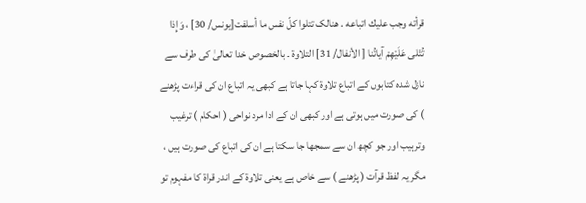قرأته وجب عليك اتباعه . هنالک تتلوا کلّ نفس ما أسلفت[يونس/ 30] ، وَإِذا تُتْلى عَلَيْهِمْ آياتُنا [ الأنفال/ 31] التلاوۃ ۔ بالخصوص خدا تعالیٰ کی طرف سے نازل شدہ کتابوں کے اتباع تلاوۃ کہا جاتا ہے کبھی یہ اتباع ان کی قراءت پڑھنے ) کی صورت میں ہوتی ہے اور کبھی ان کے ادا مرد نواحی ( احکام ) ترغیب وترہیب اور جو کچھ ان سے سمجھا جا سکتا ہے ان کی اتباع کی صورت ہیں ، مگر یہ لفظ قرآت ( پڑھنے ) سے خاص ہے یعنی تلاوۃ کے اندر قراۃ کا مفہوم تو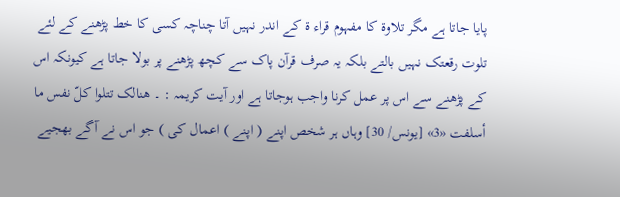پایا جاتا ہے مگر تلاوۃ کا مفہوم قراء ۃ کے اندر نہیں آتا چناچہ کسی کا خط پڑھنے کے لئے تلوت رقعتک نہیں بالتے بلکہ یہ صرف قرآن پاک سے کچھ پڑھنے پر بولا جاتا ہے کیونکہ اس کے پڑھنے سے اس پر عمل کرنا واجب ہوجاتا ہے اور آیت کریمہ : ۔ هنالک تتلوا کلّ نفس ما أسلفت «3» [يونس/ 30] وہاں ہر شخص اپنے ( اپنے ) اعمال کی ) جو اس نے آگے بھجیے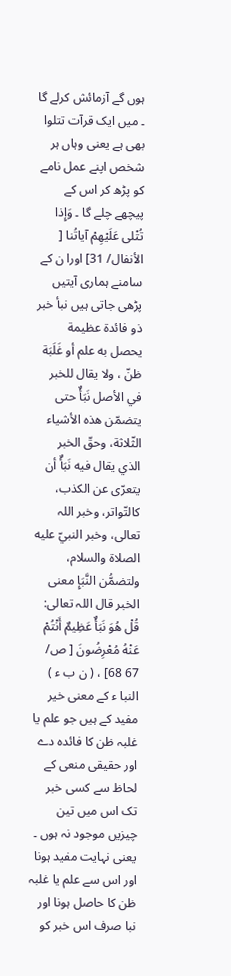ہوں گے آزمائش کرلے گا ۔ میں ایک قرآت تتلوا بھی ہے یعنی وہاں ہر شخص اپنے عمل نامے کو پڑھ کر اس کے پیچھے چلے گا ۔ وَإِذا تُتْلى عَلَيْهِمْ آياتُنا [ الأنفال/ 31] اورا ن کے سامنے ہماری آیتیں پڑھی جاتی ہیں نبأ خبر ذو فائدة عظیمة يحصل به علم أو غَلَبَة ظنّ ، ولا يقال للخبر في الأصل نَبَأٌ حتی يتضمّن هذه الأشياء الثّلاثة، وحقّ الخبر الذي يقال فيه نَبَأٌ أن يتعرّى عن الکذب، کالتّواتر، وخبر اللہ تعالی، وخبر النبيّ عليه الصلاة والسلام، ولتضمُّن النَّبَإِ معنی الخبر قال اللہ تعالی: قُلْ هُوَ نَبَأٌ عَظِيمٌ أَنْتُمْ عَنْهُ مُعْرِضُونَ [ ص/ 67 68] ، ( ن ب ء ) النبا ء کے معنی خیر مفید کے ہیں جو علم یا غلبہ ظن کا فائدہ دے اور حقیقی منعی کے لحاظ سے کسی خبر تک اس میں تین چیزیں موجود نہ ہوں ۔ یعنی نہایت مفید ہونا اور اس سے علم یا غلبہ ظن کا حاصل ہونا اور نبا صرف اس خبر کو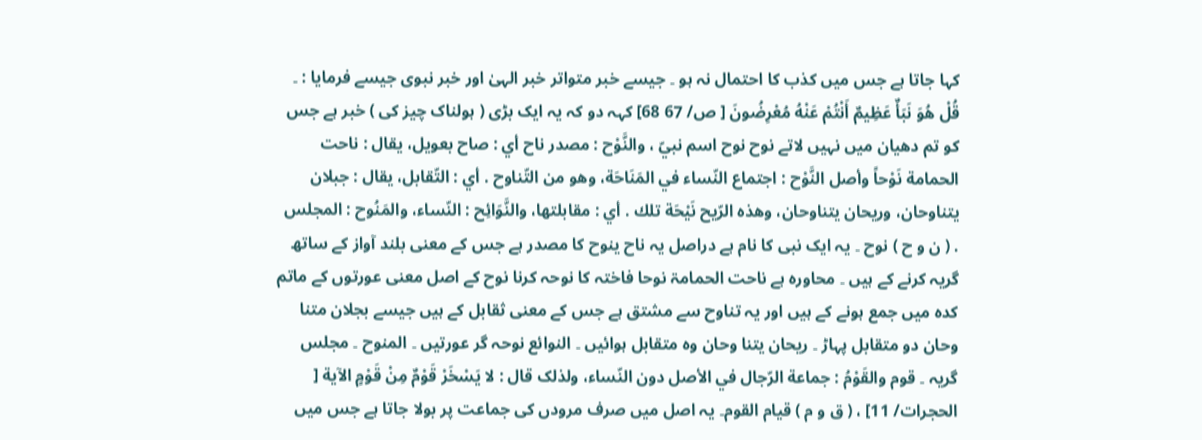کہا جاتا ہے جس میں کذب کا احتمال نہ ہو ۔ جیسے خبر متواتر خبر الہیٰ اور خبر نبوی جیسے فرمایا : ۔ قُلْ هُوَ نَبَأٌ عَظِيمٌ أَنْتُمْ عَنْهُ مُعْرِضُونَ [ ص/ 67 68] کہہ دو کہ یہ ایک بڑی ( ہولناک چیز کی ) خبر ہے جس کو تم دھیان میں نہیں لاتے نوح نوح اسم نبيّ ، والنَّوْح : مصدر ناح أي : صاح بعویل، يقال : ناحت الحمامة نَوْحاً وأصل النَّوْح : اجتماع النّساء في المَنَاحَة، وهو من التّناوح . أي : التّقابل، يقال : جبلان يتناوحان، وریحان يتناوحان، وهذه الرّيح نَيْحَة تلك . أي : مقابلتها، والنَّوَائِح : النّساء، والمَنُوح : المجلس . ( ن و ح ) نوح ۔ یہ ایک نبی کا نام ہے دراصل یہ ناح ینوح کا مصدر ہے جس کے معنی بلند آواز کے ساتھ گریہ کرنے کے ہیں ۔ محاورہ ہے ناحت الحمامۃ نوحا فاختہ کا نوحہ کرنا نوح کے اصل معنی عورتوں کے ماتم کدہ میں جمع ہونے کے ہیں اور یہ تناوح سے مشتق ہے جس کے معنی ثقابل کے ہیں جیسے بجلان متنا وحان دو متقابل پہاڑ ۔ ریحان یتنا وحان وہ متقابل ہوائیں ۔ النوائع نوحہ گر عورتیں ۔ المنوح ۔ مجلس گریہ ۔ قوم والقَوْمُ : جماعة الرّجال في الأصل دون النّساء، ولذلک قال : لا يَسْخَرْ قَوْمٌ مِنْ قَوْمٍ الآية [ الحجرات/ 11] ، ( ق و م ) قيام القوم۔ یہ اصل میں صرف مرودں کی جماعت پر بولا جاتا ہے جس میں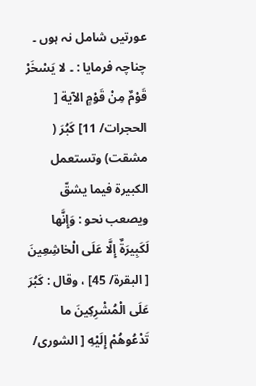عورتیں شامل نہ ہوں ۔ چناچہ فرمایا : ۔ لا يَسْخَرْ قَوْمٌ مِنْ قَوْمٍ الآية [ الحجرات/ 11] كَبُرَ ( مشقت) وتستعمل الکبيرة فيما يشقّ ويصعب نحو : وَإِنَّها لَكَبِيرَةٌ إِلَّا عَلَى الْخاشِعِينَ [ البقرة/ 45] ، وقال : كَبُرَ عَلَى الْمُشْرِكِينَ ما تَدْعُوهُمْ إِلَيْهِ [ الشوری/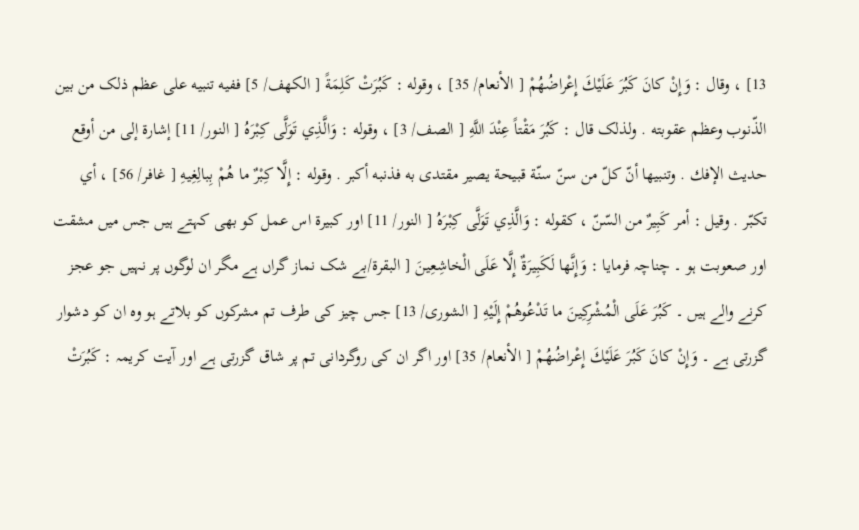13] ، وقال : وَإِنْ كانَ كَبُرَ عَلَيْكَ إِعْراضُهُمْ [ الأنعام/ 35] ، وقوله : كَبُرَتْ كَلِمَةً [ الكهف/ 5] ففيه تنبيه علی عظم ذلک من بين الذّنوب وعظم عقوبته . ولذلک قال : كَبُرَ مَقْتاً عِنْدَ اللَّهِ [ الصف/ 3] ، وقوله : وَالَّذِي تَوَلَّى كِبْرَهُ [ النور/ 11] إشارة إلى من أوقع حدیث الإفك . وتنبيها أنّ كلّ من سنّ سنّة قبیحة يصير مقتدی به فذنبه أكبر . وقوله : إِلَّا كِبْرٌ ما هُمْ بِبالِغِيهِ [ غافر/ 56] ، أي تكبّر . وقیل : أمر كَبِيرٌ من السّنّ ، کقوله : وَالَّذِي تَوَلَّى كِبْرَهُ [ النور/ 11] اور کبیرۃ اس عمل کو بھی کہتے ہیں جس میں مشقت اور صعوبت ہو ۔ چناچہ فرمایا : وَإِنَّها لَكَبِيرَةٌ إِلَّا عَلَى الْخاشِعِينَ [ البقرة/بے شک نماز گراں ہے مگر ان لوگوں پر نہیں جو عجز کرنے والے ہیں ۔ كَبُرَ عَلَى الْمُشْرِكِينَ ما تَدْعُوهُمْ إِلَيْهِ [ الشوری/ 13] جس چیز کی طرف تم مشرکوں کو بلاتے ہو وہ ان کو دشوار گزرتی ہے ۔ وَإِنْ كانَ كَبُرَ عَلَيْكَ إِعْراضُهُمْ [ الأنعام/ 35] اور اگر ان کی روگردانی تم پر شاق گزرتی ہے اور آیت کریمہ : كَبُرَتْ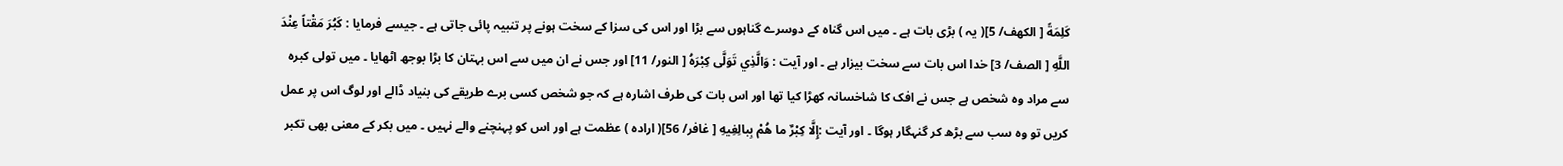كَلِمَةً [ الكهف/ 5]( یہ ) بڑی بات ہے ۔ میں اس گناہ کے دوسرے گناہوں سے بڑا اور اس کی سزا کے سخت ہونے پر تنبیہ پائی جاتی ہے ۔ جیسے فرمایا : كَبُرَ مَقْتاً عِنْدَ اللَّهِ [ الصف/ 3] خدا اس بات سے سخت بیزار ہے ۔ اور آیت : وَالَّذِي تَوَلَّى كِبْرَهُ [ النور/ 11] اور جس نے ان میں سے اس بہتان کا بڑا بوجھ اٹھایا ۔ میں تولی کبرہ سے مراد وہ شخص ہے جس نے افک کا شاخسانہ کھڑا کیا تھا اور اس بات کی طرف اشارہ ہے کہ جو شخص کسی برے طریقے کی بنیاد ڈالے اور لوگ اس پر عمل کریں تو وہ سب سے بڑھ کر گنہگار ہوگا ۔ اور آیت :إِلَّا كِبْرٌ ما هُمْ بِبالِغِيهِ [ غافر/ 56]( ارادہ ) عظمت ہے اور اس کو پہنچنے والے نہیں ۔ میں بکر کے معنی بھی تکبر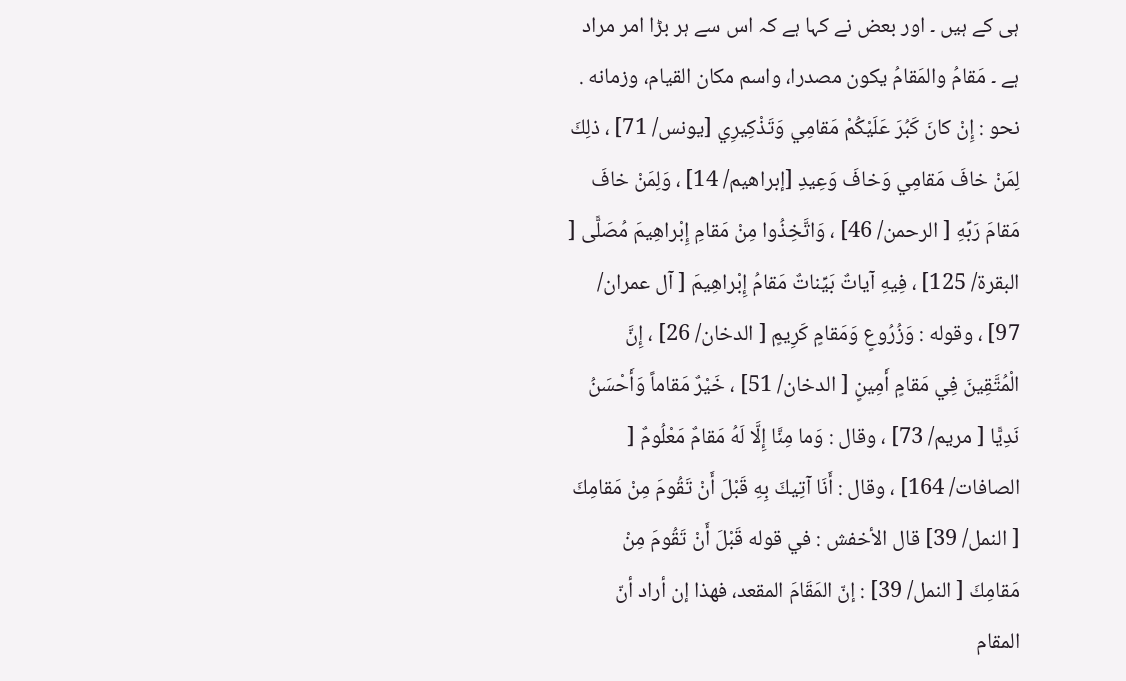ہی کے ہیں ۔ اور بعض نے کہا ہے کہ اس سے ہر بڑا امر مراد ہے ۔ مَقامُ والمَقامُ يكون مصدرا، واسم مکان القیام، وزمانه . نحو : إِنْ كانَ كَبُرَ عَلَيْكُمْ مَقامِي وَتَذْكِيرِي [يونس/ 71] ، ذلِكَ لِمَنْ خافَ مَقامِي وَخافَ وَعِيدِ [إبراهيم/ 14] ، وَلِمَنْ خافَ مَقامَ رَبِّهِ [ الرحمن/ 46] ، وَاتَّخِذُوا مِنْ مَقامِ إِبْراهِيمَ مُصَلًّى [ البقرة/ 125] ، فِيهِ آياتٌ بَيِّناتٌ مَقامُ إِبْراهِيمَ [ آل عمران/ 97] ، وقوله : وَزُرُوعٍ وَمَقامٍ كَرِيمٍ [ الدخان/ 26] ، إِنَّ الْمُتَّقِينَ فِي مَقامٍ أَمِينٍ [ الدخان/ 51] ، خَيْرٌ مَقاماً وَأَحْسَنُ نَدِيًّا [ مریم/ 73] ، وقال : وَما مِنَّا إِلَّا لَهُ مَقامٌ مَعْلُومٌ [ الصافات/ 164] ، وقال : أَنَا آتِيكَ بِهِ قَبْلَ أَنْ تَقُومَ مِنْ مَقامِكَ [ النمل/ 39] قال الأخفش : في قوله قَبْلَ أَنْ تَقُومَ مِنْ مَقامِكَ [ النمل/ 39] : إنّ المَقَامَ المقعد، فهذا إن أراد أنّ المقام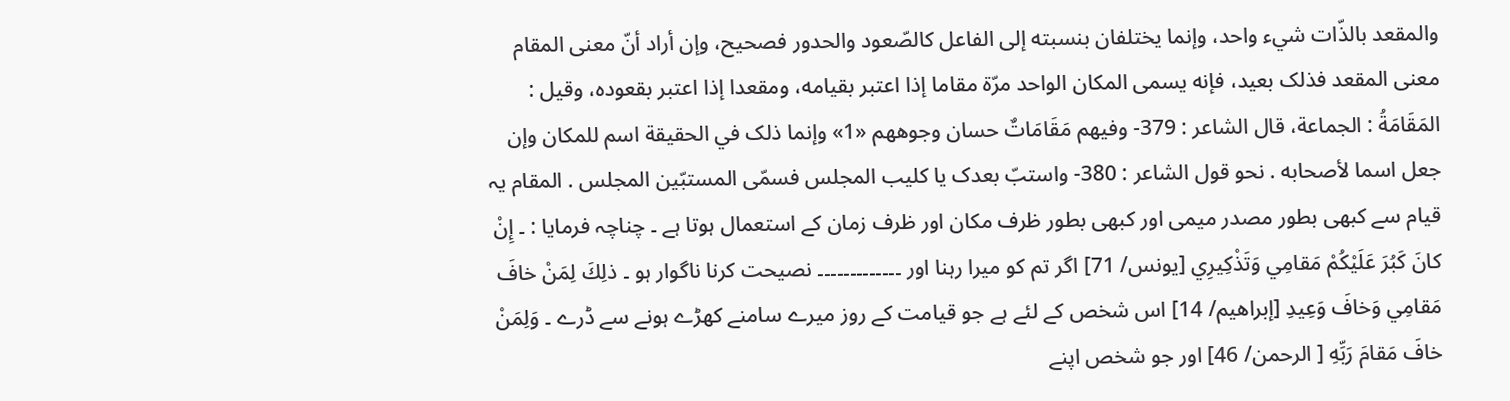والمقعد بالذّات شيء واحد، وإنما يختلفان بنسبته إلى الفاعل کالصّعود والحدور فصحیح، وإن أراد أنّ معنی المقام معنی المقعد فذلک بعید، فإنه يسمی المکان الواحد مرّة مقاما إذا اعتبر بقیامه، ومقعدا إذا اعتبر بقعوده، وقیل : المَقَامَةُ : الجماعة، قال الشاعر : 379- وفيهم مَقَامَاتٌ حسان وجوههم «1» وإنما ذلک في الحقیقة اسم للمکان وإن جعل اسما لأصحابه . نحو قول الشاعر : 380- واستبّ بعدک يا كليب المجلس فسمّى المستبّين المجلس . المقام یہ قیام سے کبھی بطور مصدر میمی اور کبھی بطور ظرف مکان اور ظرف زمان کے استعمال ہوتا ہے ۔ چناچہ فرمایا : ۔ إِنْ كانَ كَبُرَ عَلَيْكُمْ مَقامِي وَتَذْكِيرِي [يونس/ 71] اگر تم کو میرا رہنا اور ۔۔۔۔۔۔۔۔۔۔۔۔۔ نصیحت کرنا ناگوار ہو ۔ ذلِكَ لِمَنْ خافَ مَقامِي وَخافَ وَعِيدِ [إبراهيم/ 14] اس شخص کے لئے ہے جو قیامت کے روز میرے سامنے کھڑے ہونے سے ڈرے ۔ وَلِمَنْ خافَ مَقامَ رَبِّهِ [ الرحمن/ 46] اور جو شخص اپنے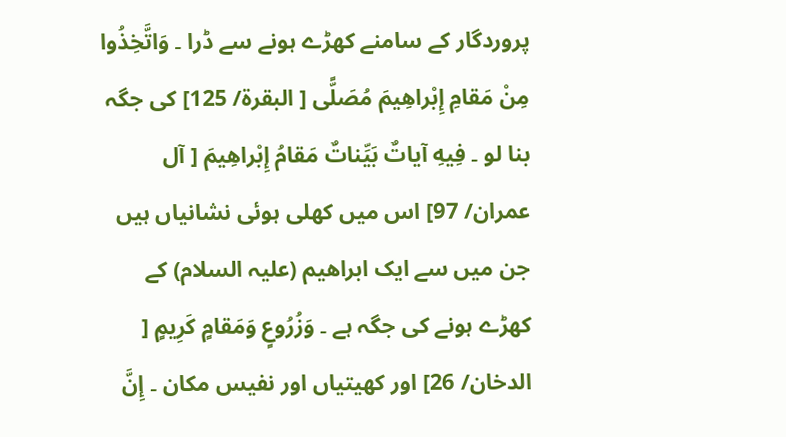پروردگار کے سامنے کھڑے ہونے سے ڈرا ۔ وَاتَّخِذُوا مِنْ مَقامِ إِبْراهِيمَ مُصَلًّى [ البقرة/ 125] کی جگہ بنا لو ۔ فِيهِ آياتٌ بَيِّناتٌ مَقامُ إِبْراهِيمَ [ آل عمران/ 97] اس میں کھلی ہوئی نشانیاں ہیں جن میں سے ایک ابراھیم (علیہ السلام) کے کھڑے ہونے کی جگہ ہے ۔ وَزُرُوعٍ وَمَقامٍ كَرِيمٍ [ الدخان/ 26] اور کھیتیاں اور نفیس مکان ۔ إِنَّ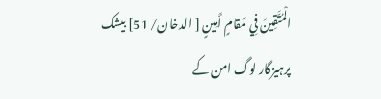الْمُتَّقِينَ فِي مَقامٍ أَمِينٍ [ الدخان/ 51] بیشک پرہیزگار لوگ امن کے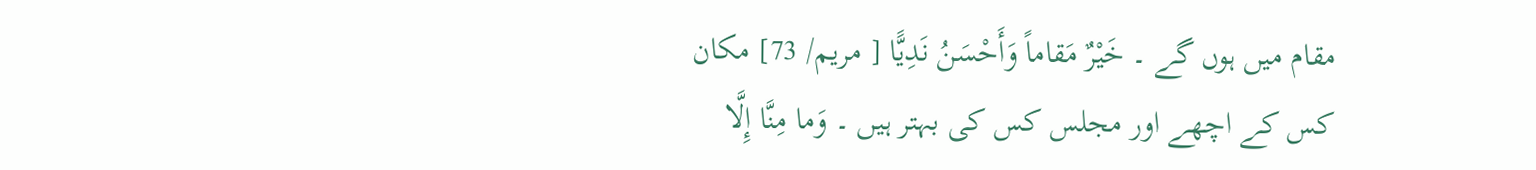مقام میں ہوں گے ۔ خَيْرٌ مَقاماً وَأَحْسَنُ نَدِيًّا [ مریم/ 73] مکان کس کے اچھے اور مجلس کس کی بہتر ہیں ۔ وَما مِنَّا إِلَّا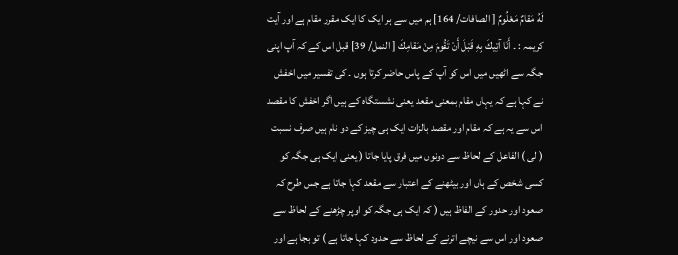لَهُ مَقامٌ مَعْلُومٌ [ الصافات/ 164] ہم میں سے ہر ایک کا ایک مقرر مقام ہے اور آیت کریمہ : ۔ أَنَا آتِيكَ بِهِ قَبْلَ أَنْ تَقُومَ مِنْ مَقامِكَ [ النمل/ 39] قبل اس کے کہ آپ اپنی جگہ سے اٹھیں میں اس کو آپ کے پاس حاضر کرتا ہوں ۔ کی تفسیر میں اخفش نے کہا ہے کہ یہاں مقام بمعنی مقعد یعنی نشستگاہ کے ہیں اگر اخفش کا مقصد اس سے یہ ہے کہ مقام اور مقصد بالزات ایک ہی چیز کے دو نام ہیں صرف نسبت ( لی ) الفاعل کے لحاظ سے دونوں میں فرق پایا جاتا ( یعنی ایک ہی جگہ کو کسی شخص کے ہاں اور بیٹھنے کے اعتبار سے مقعد کہا جاتا ہے جس طرح کہ صعود اور حدور کے الفاظ ہیں ( کہ ایک ہی جگہ کو اوپر چڑھنے کے لحاظ سے صعود اور اس سے نیچے اترنے کے لحاظ سے حدود کہا جاتا ہے ) تو بجا ہے اور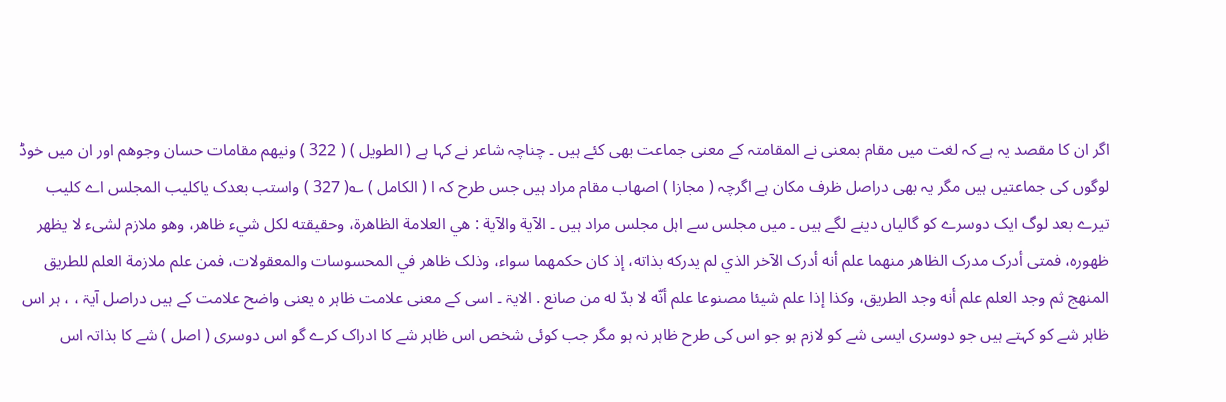اگر ان کا مقصد یہ ہے کہ لغت میں مقام بمعنی نے المقامتہ کے معنی جماعت بھی کئے ہیں ۔ چناچہ شاعر نے کہا ہے ( الطویل ) ( 322 ) ونیھم مقامات حسان وجوھم اور ان میں خوڈ لوگوں کی جماعتیں ہیں مگر یہ بھی دراصل ظرف مکان ہے اگرچہ ( مجازا ) اصھاب مقام مراد ہیں جس طرح کہ ا ( الکامل ) ؎( 327 ) واستب بعدک یاکلیب المجلس اے کلیب تیرے بعد لوگ ایک دوسرے کو گالیاں دینے لگے ہیں ۔ میں مجلس سے اہل مجلس مراد ہیں ۔ الآية والآية : هي العلامة الظاهرة، وحقیقته لکل شيء ظاهر، وهو ملازم لشیء لا يظهر ظهوره، فمتی أدرک مدرک الظاهر منهما علم أنه أدرک الآخر الذي لم يدركه بذاته، إذ کان حكمهما سواء، وذلک ظاهر في المحسوسات والمعقولات، فمن علم ملازمة العلم للطریق المنهج ثم وجد العلم علم أنه وجد الطریق، وکذا إذا علم شيئا مصنوعا علم أنّه لا بدّ له من صانع . الایۃ ۔ اسی کے معنی علامت ظاہر ہ یعنی واضح علامت کے ہیں دراصل آیۃ ، ، ہر اس ظاہر شے کو کہتے ہیں جو دوسری ایسی شے کو لازم ہو جو اس کی طرح ظاہر نہ ہو مگر جب کوئی شخص اس ظاہر شے کا ادراک کرے گو اس دوسری ( اصل ) شے کا بذاتہ اس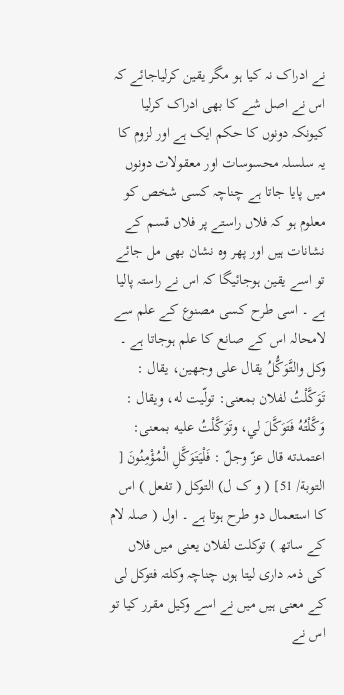نے ادراک نہ کیا ہو مگر یقین کرلیاجائے کہ اس نے اصل شے کا بھی ادراک کرلیا کیونکہ دونوں کا حکم ایک ہے اور لزوم کا یہ سلسلہ محسوسات اور معقولات دونوں میں پایا جاتا ہے چناچہ کسی شخص کو معلوم ہو کہ فلاں راستے پر فلاں قسم کے نشانات ہیں اور پھر وہ نشان بھی مل جائے تو اسے یقین ہوجائیگا کہ اس نے راستہ پالیا ہے ۔ اسی طرح کسی مصنوع کے علم سے لامحالہ اس کے صانع کا علم ہوجاتا ہے ۔ وكل والتَّوَكُّلُ يقال علی وجهين، يقال : تَوَكَّلْتُ لفلان بمعنی: تولّيت له، ويقال : وَكَّلْتُهُ فَتَوَكَّلَ لي، وتَوَكَّلْتُ عليه بمعنی: اعتمدته قال عزّ وجلّ : فَلْيَتَوَكَّلِ الْمُؤْمِنُونَ [ التوبة/ 51] ( و ک ل) التوکل ( تفعل ) اس کا استعمال دو طرح ہوتا ہے ۔ اول ( صلہ لام کے ساتھ ) توکلت لفلان یعنی میں فلاں کی ذمہ داری لیتا ہوں چناچہ وکلتہ فتوکل لی کے معنی ہیں میں نے اسے وکیل مقرر کیا تو اس نے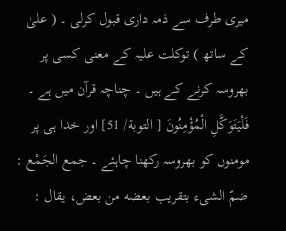میری طرف سے ذمہ داری قبول کرلی ۔ ( علیٰ کے ساتھ ) توکلت علیہ کے معنی کسی پر بھروسہ کرنے کے ہیں ۔ چناچہ قرآن میں ہے ۔ فَلْيَتَوَكَّلِ الْمُؤْمِنُونَ [ التوبة/ 51] اور خدا ہی پر مومنوں کو بھروسہ رکھنا چاہئے ۔ جمع الجَمْع : ضمّ الشیء بتقریب بعضه من بعض، يقال :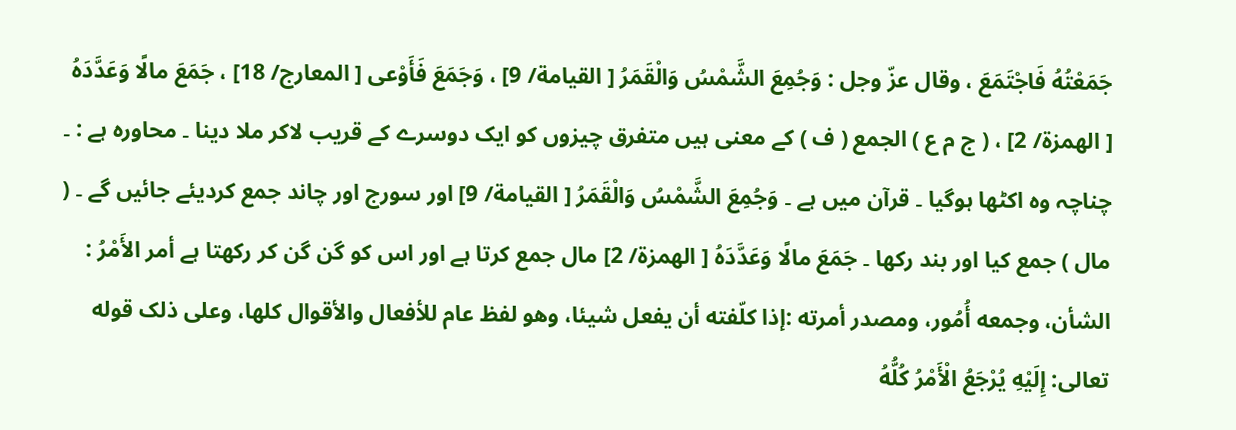جَمَعْتُهُ فَاجْتَمَعَ ، وقال عزّ وجل : وَجُمِعَ الشَّمْسُ وَالْقَمَرُ [ القیامة/ 9] ، وَجَمَعَ فَأَوْعى [ المعارج/ 18] ، جَمَعَ مالًا وَعَدَّدَهُ [ الهمزة/ 2] ، ( ج م ع ) الجمع ( ف ) کے معنی ہیں متفرق چیزوں کو ایک دوسرے کے قریب لاکر ملا دینا ۔ محاورہ ہے : ۔ چناچہ وہ اکٹھا ہوگیا ۔ قرآن میں ہے ۔ وَجُمِعَ الشَّمْسُ وَالْقَمَرُ [ القیامة/ 9] اور سورج اور چاند جمع کردیئے جائیں گے ۔ ( مال ) جمع کیا اور بند رکھا ۔ جَمَعَ مالًا وَعَدَّدَهُ [ الهمزة/ 2] مال جمع کرتا ہے اور اس کو گن گن کر رکھتا ہے أمر الأَمْرُ : الشأن، وجمعه أُمُور، ومصدر أمرته :إذا کلّفته أن يفعل شيئا، وهو لفظ عام للأفعال والأقوال کلها، وعلی ذلک قوله تعالی: إِلَيْهِ يُرْجَعُ الْأَمْرُ كُلُّهُ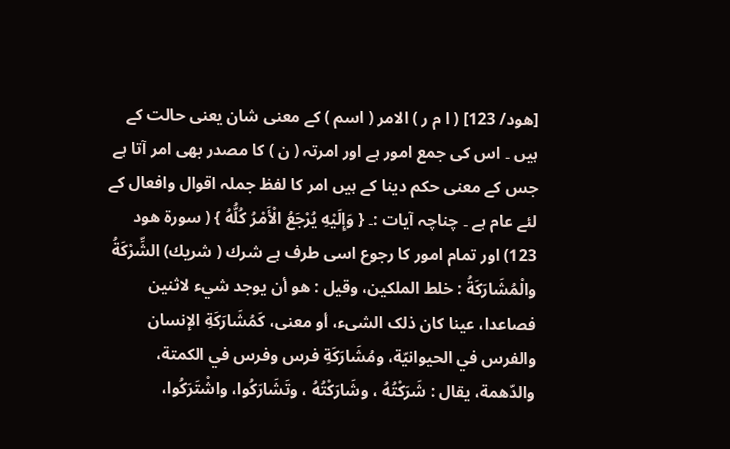[هود/ 123] ( ا م ر ) الامر ( اسم ) کے معنی شان یعنی حالت کے ہیں ۔ اس کی جمع امور ہے اور امرتہ ( ن ) کا مصدر بھی امر آتا ہے جس کے معنی حکم دینا کے ہیں امر کا لفظ جملہ اقوال وافعال کے لئے عام ہے ۔ چناچہ آیات :۔ { وَإِلَيْهِ يُرْجَعُ الْأَمْرُ كُلُّهُ } ( سورة هود 123) اور تمام امور کا رجوع اسی طرف ہے شرك ( شريك) الشِّرْكَةُ والْمُشَارَكَةُ : خلط الملکين، وقیل : هو أن يوجد شيء لاثنین فصاعدا، عينا کان ذلک الشیء، أو معنی، كَمُشَارَكَةِ الإنسان والفرس في الحیوانيّة، ومُشَارَكَةِ فرس وفرس في الکمتة، والدّهمة، يقال : شَرَكْتُهُ ، وشَارَكْتُهُ ، وتَشَارَكُوا، واشْتَرَكُوا،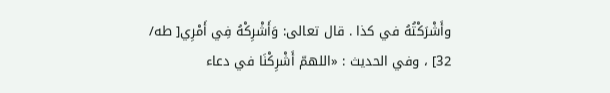وأَشْرَكْتُهُ في كذا . قال تعالی: وَأَشْرِكْهُ فِي أَمْرِي[ طه/ 32] ، وفي الحدیث : «اللهمّ أَشْرِكْنَا في دعاء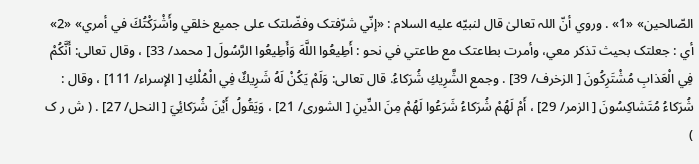الصّالحین» «1» . وروي أنّ اللہ تعالیٰ قال لنبيّه عليه السلام : «إنّي شرّفتک وفضّلتک علی جمیع خلقي وأَشْرَكْتُكَ في أمري» «2» أي : جعلتک بحیث تذکر معي، وأمرت بطاعتک مع طاعتي في نحو : أَطِيعُوا اللَّهَ وَأَطِيعُوا الرَّسُولَ [ محمد/ 33] ، وقال تعالی: أَنَّكُمْ فِي الْعَذابِ مُشْتَرِكُونَ [ الزخرف/ 39] . وجمع الشَّرِيكِ شُرَكاءُ. قال تعالی: وَلَمْ يَكُنْ لَهُ شَرِيكٌ فِي الْمُلْكِ [ الإسراء/ 111] ، وقال : شُرَكاءُ مُتَشاكِسُونَ [ الزمر/ 29] ، أَمْ لَهُمْ شُرَكاءُ شَرَعُوا لَهُمْ مِنَ الدِّينِ [ الشوری/ 21] ، وَيَقُولُ أَيْنَ شُرَكائِيَ [ النحل/ 27] . ( ش ر ک )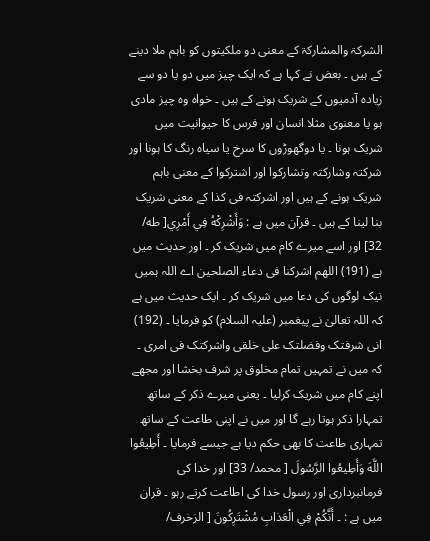الشرکۃ والمشارکۃ کے معنی دو ملکیتوں کو باہم ملا دینے کے ہیں ۔ بعض نے کہا ہے کہ ایک چیز میں دو یا دو سے زیادہ آدمیوں کے شریک ہونے کے ہیں ۔ خواہ وہ چیز مادی ہو یا معنوی مثلا انسان اور فرس کا حیوانیت میں شریک ہونا ۔ یا دوگھوڑوں کا سرخ یا سیاہ رنگ کا ہونا اور شرکتہ وشارکتہ وتشارکوا اور اشترکوا کے معنی باہم شریک ہونے کے ہیں اور اشرکتہ فی کذا کے معنی شریک بنا لینا کے ہیں ۔ قرآن میں ہے : وَأَشْرِكْهُ فِي أَمْرِي[ طه/ 32] اور اسے میرے کام میں شریک کر ۔ اور حدیث میں ہے (191) اللھم اشرکنا فی دعاء الصلحین اے اللہ ہمیں نیک لوگوں کی دعا میں شریک کر ۔ ایک حدیث میں ہے کہ اللہ تعالیٰ نے پیغمبر (علیہ السلام) کو فرمایا ۔ (192) انی شرفتک وفضلتک علی خلقی واشرکتک فی امری ۔ کہ میں نے تمہیں تمام مخلوق پر شرف بخشا اور مجھے اپنے کام میں شریک کرلیا ۔ یعنی میرے ذکر کے ساتھ تمہارا ذکر ہوتا رہے گا اور میں نے اپنی طاعت کے ساتھ تمہاری طاعت کا بھی حکم دیا ہے جیسے فرمایا ۔ أَطِيعُوا اللَّهَ وَأَطِيعُوا الرَّسُولَ [ محمد/ 33] اور خدا کی فرمانبرداری اور رسول خدا کی اطاعت کرتے رہو ۔ قران میں ہے : ۔ أَنَّكُمْ فِي الْعَذابِ مُشْتَرِكُونَ [ الزخرف/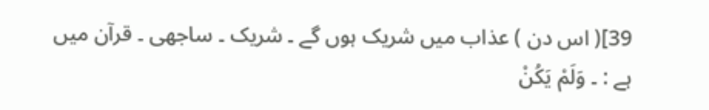39]( اس دن ) عذاب میں شریک ہوں گے ۔ شریک ۔ ساجھی ۔ قرآن میں ہے : ۔ وَلَمْ يَكُنْ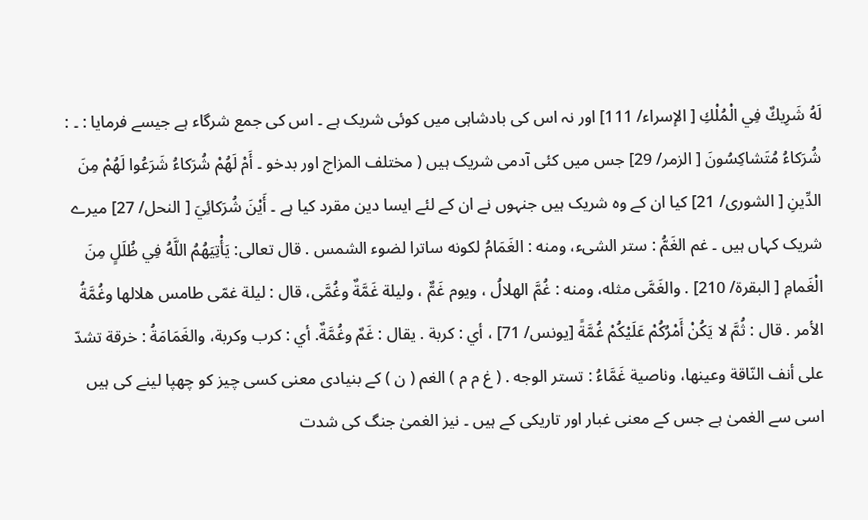لَهُ شَرِيكٌ فِي الْمُلْكِ [ الإسراء/ 111] اور نہ اس کی بادشاہی میں کوئی شریک ہے ۔ اس کی جمع شرگاء ہے جیسے فرمایا : ۔ : شُرَكاءُ مُتَشاكِسُونَ [ الزمر/ 29] جس میں کئی آدمی شریک ہیں ( مختلف المزاج اور بدخو ۔ أَمْ لَهُمْ شُرَكاءُ شَرَعُوا لَهُمْ مِنَ الدِّينِ [ الشوری/ 21] کیا ان کے وہ شریک ہیں جنہوں نے ان کے لئے ایسا دین مقرد کیا ہے ۔ أَيْنَ شُرَكائِيَ [ النحل/ 27] میرے شریک کہاں ہیں ۔ غم الغَمُّ : ستر الشیء، ومنه : الغَمَامُ لکونه ساترا لضوء الشمس . قال تعالی: يَأْتِيَهُمُ اللَّهُ فِي ظُلَلٍ مِنَ الْغَمامِ [ البقرة/ 210] . والغَمَّى مثله، ومنه : غُمَّ الهلالُ ، ويوم غَمٌّ ، ولیلة غَمَّةٌ وغُمَّى، قال : ليلة غمّى طامس هلالها وغُمَّةُ الأمر . قال : ثُمَّ لا يَكُنْ أَمْرُكُمْ عَلَيْكُمْ غُمَّةً [يونس/ 71] ، أي : كربة . يقال : غَمٌ وغُمَّةٌ. أي : كرب وکربة، والغَمَامَةُ : خرقة تشدّ علی أنف النّاقة وعینها، وناصية غَمَّاءُ : تستر الوجه . ( غ م م ) الغم ( ن ) کے بنیادی معنی کسی چیز کو چھپا لینے کی ہیں اسی سے الغمیٰ ہے جس کے معنی غبار اور تاریکی کے ہیں ۔ نیز الغمیٰ جنگ کی شدت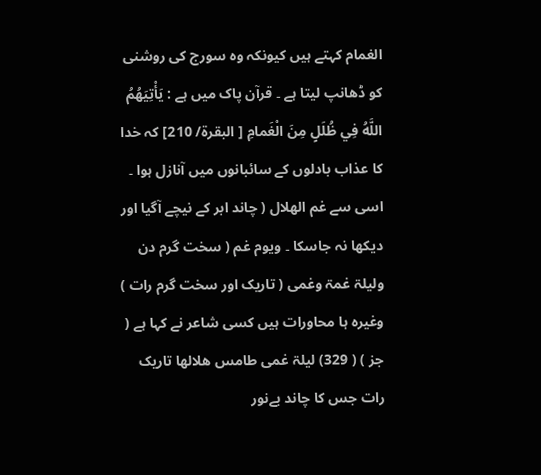الغمام کہتے ہیں کیونکہ وہ سورج کی روشنی کو ڈھانپ لیتا ہے ۔ قرآن پاک میں ہے : يَأْتِيَهُمُ اللَّهُ فِي ظُلَلٍ مِنَ الْغَمامِ [ البقرة/ 210] کہ خدا کا عذاب بادلوں کے سائبانوں میں آنازل ہوا ۔ اسی سے غم الھلال ( چاند ابر کے نیچے آگیا اور دیکھا نہ جاسکا ۔ ویوم غم ( سخت گرم دن ولیلۃ غمۃ وغمی ( تاریک اور سخت گرم رات ) وغیرہ ہا محاورات ہیں کسی شاعر نے کہا ہے ( جز ) ( 329) لیلۃ غمی طامس ھلالھا تاریک رات جس کا چاند بےنور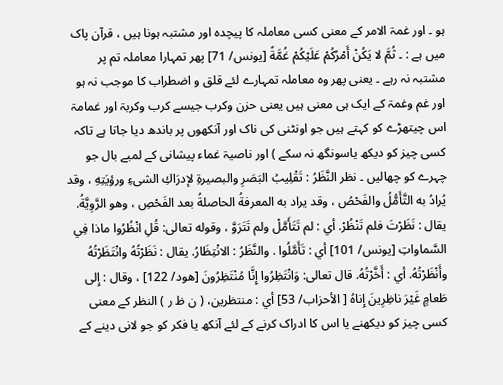ہو ۔ اور غمۃ الامر کے معنی کسی معاملہ کا پیچدہ اور مشتبہ ہونا ہیں ، قرآن پاک میں ہے : ۔ ثُمَّ لا يَكُنْ أَمْرُكُمْ عَلَيْكُمْ غُمَّةً [يونس/ 71] پھر تمہارا معاملہ تم پر مشتبہ نہ رہے ۔ یعنی پھر وہ معاملہ تمہارے لئے قلق و اضطراب کا موجب نہ ہو اور غم وغمۃ کے ایک ہی معنی ہیں یعنی حزن وکرب جیسے کرب وکربۃ اور غمامۃ اس چیتھڑے کو کہتے ہیں جو اونٹنی کی ناک اور آنکھوں پر باندھ دیا جاتا ہے تاکہ کسی چیز کو دیکھ یاسونگھ نہ سکے ) اور ناصیۃ غماء پیشانی کے لمبے بال جو چہرے کو چھالیں ۔ نظر النَّظَرُ : تَقْلِيبُ البَصَرِ والبصیرةِ لإدرَاكِ الشیءِ ورؤيَتِهِ ، وقد يُرادُ به التَّأَمُّلُ والفَحْصُ ، وقد يراد به المعرفةُ الحاصلةُ بعد الفَحْصِ ، وهو الرَّوِيَّةُ. يقال : نَظَرْتَ فلم تَنْظُرْ. أي : لم تَتَأَمَّلْ ولم تَتَرَوَّ ، وقوله تعالی: قُلِ انْظُرُوا ماذا فِي السَّماواتِ [يونس/ 101] أي : تَأَمَّلُوا . والنَّظَرُ : الانْتِظَارُ. يقال : نَظَرْتُهُ وانْتَظَرْتُهُ وأَنْظَرْتُهُ. أي : أَخَّرْتُهُ. قال تعالی: وَانْتَظِرُوا إِنَّا مُنْتَظِرُونَ [هود/ 122] ، وقال : إِلى طَعامٍ غَيْرَ ناظِرِينَ إِناهُ [ الأحزاب/ 53] أي : منتظرین، ( ن ظ ر ) النظر کے معنی کسی چیز کو دیکھنے یا اس کا ادراک کرنے کے لئے آنکھ یا فکر کو جو لانی دینے کے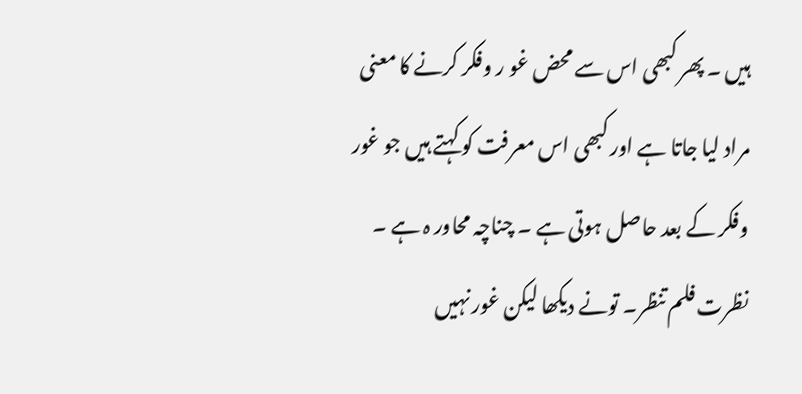ہیں ۔ پھر کبھی اس سے محض غو ر وفکر کرنے کا معنی مراد لیا جاتا ہے اور کبھی اس معرفت کو کہتے ہیں جو غور وفکر کے بعد حاصل ہوتی ہے ۔ چناچہ محاور ہ ہے ۔ نظرت فلم تنظر۔ تونے دیکھا لیکن غور نہیں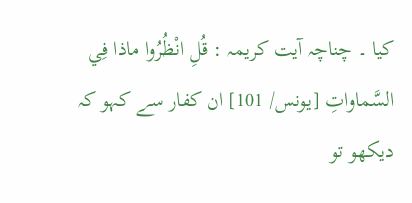کیا ۔ چناچہ آیت کریمہ : قُلِ انْظُرُوا ماذا فِي السَّماواتِ [يونس/ 101] ان کفار سے کہو کہ دیکھو تو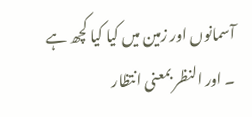آسمانوں اور زمین میں کیا کیا کچھ ہے ۔ اور النظر بمعنی انتظار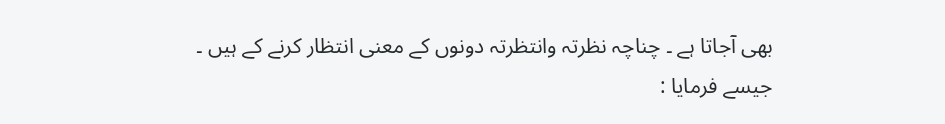بھی آجاتا ہے ۔ چناچہ نظرتہ وانتظرتہ دونوں کے معنی انتظار کرنے کے ہیں ۔ جیسے فرمایا :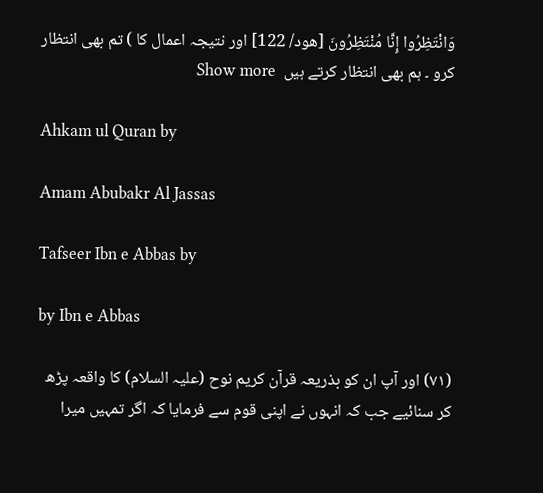وَانْتَظِرُوا إِنَّا مُنْتَظِرُونَ [هود/ 122] اور نتیجہ اعمال کا ) تم بھی انتظار کرو ۔ ہم بھی انتظار کرتے ہیں  Show more

Ahkam ul Quran by

Amam Abubakr Al Jassas

Tafseer Ibn e Abbas by

by Ibn e Abbas

(٧١) اور آپ ان کو بذریعہ قرآن کریم نوح (علیہ السلام) کا واقعہ پڑھ کر سنائیے جب کہ انہوں نے اپنی قوم سے فرمایا کہ اگر تمہیں میرا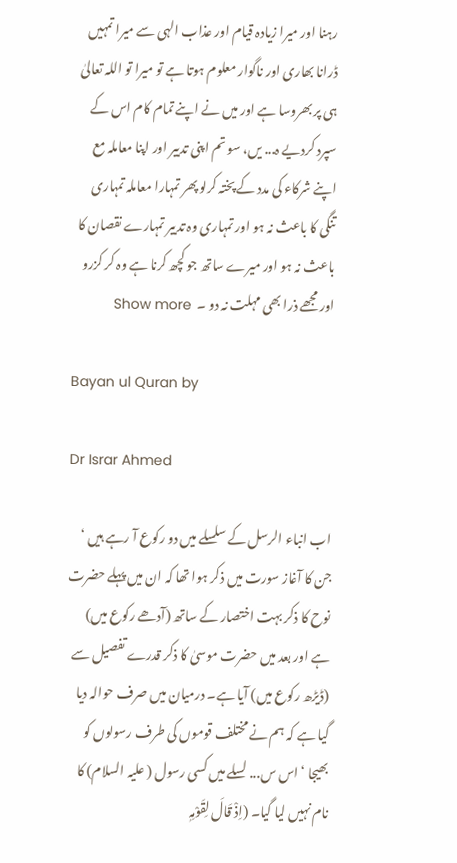رہنا اور میرا زیادہ قیام اور عذاب الہی سے میرا تمہیں ڈرانا بھاری اور ناگوار معلوم ہوتا ہے تو میرا تو اللہ تعالیٰ ہی پر بھروسا ہے اور میں نے اپنے تمام کام اس کے سپرد کردیے ہ... یں، سو تم اپنی تدبیر اور اپنا معاملہ مع اپنے شرکاء کی مدد کے پختہ کرلو پھر تمہارا معاملہ تمہاری تنگی کا باعث نہ ہو اور تمہاری وہ تدبیر تمہارے نقصان کا باعث نہ ہو اور میرے ساتھ جو کچھ کرنا ہے وہ کر کزرو اور مجھے ذرا بھی مہلت نہ دو ۔  Show more

Bayan ul Quran by

Dr Israr Ahmed

اب انباء الرسل کے سلسلے میں دو رکوع آ رہے ہیں ‘ جن کا آغاز سورت میں ذکر ہوا تھا کہ ان میں پہلے حضرت نوح کا ذکر بہت اختصار کے ساتھ (آدھے رکوع میں) ہے اور بعد میں حضرت موسیٰ کا ذکر قدرے تفصیل سے (ڈیڑھ رکوع میں) آیا ہے۔ درمیان میں صرف حوالہ دیا گیا ہے کہ ہم نے مختلف قوموں کی طرف رسولوں کو بھیجا ‘ اس س... لسلے میں کسی رسول ( علیہ السلام) کا نام نہیں لیا گیا۔ (اِذْ قَالَ لِقَوْمِہٖ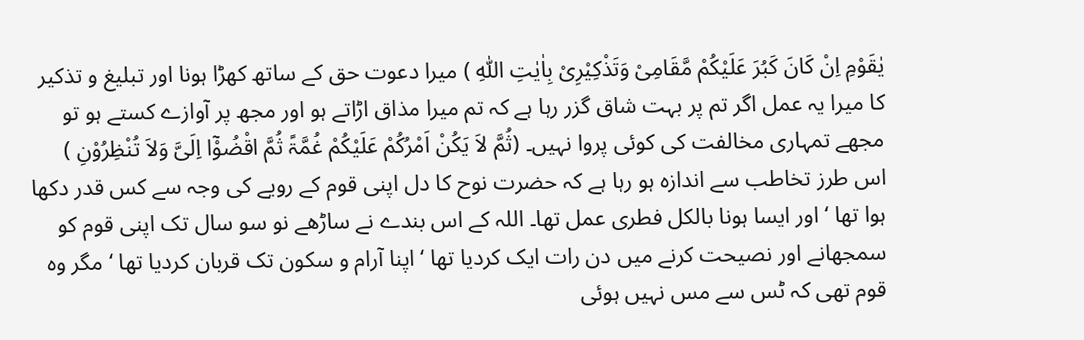یٰقَوْمِ اِنْ کَانَ کَبُرَ عَلَیْکُمْ مَّقَامِیْ وَتَذْکِیْرِیْ بِاٰیٰتِ اللّٰہِ ) میرا دعوت حق کے ساتھ کھڑا ہونا اور تبلیغ و تذکیر کا میرا یہ عمل اگر تم پر بہت شاق گزر رہا ہے کہ تم میرا مذاق اڑاتے ہو اور مجھ پر آوازے کستے ہو تو مجھے تمہاری مخالفت کی کوئی پروا نہیں۔ (ثُمَّ لاَ یَکُنْ اَمْرُکُمْ عَلَیْکُمْ غُمَّۃً ثُمَّ اقْضُوْٓا اِلَیَّ وَلاَ تُنْظِرُوْنِ ) اس طرز تخاطب سے اندازہ ہو رہا ہے کہ حضرت نوح کا دل اپنی قوم کے رویے کی وجہ سے کس قدر دکھا ہوا تھا ‘ اور ایسا ہونا بالکل فطری عمل تھا۔ اللہ کے اس بندے نے ساڑھے نو سو سال تک اپنی قوم کو سمجھانے اور نصیحت کرنے میں دن رات ایک کردیا تھا ‘ اپنا آرام و سکون تک قربان کردیا تھا ‘ مگر وہ قوم تھی کہ ٹس سے مس نہیں ہوئی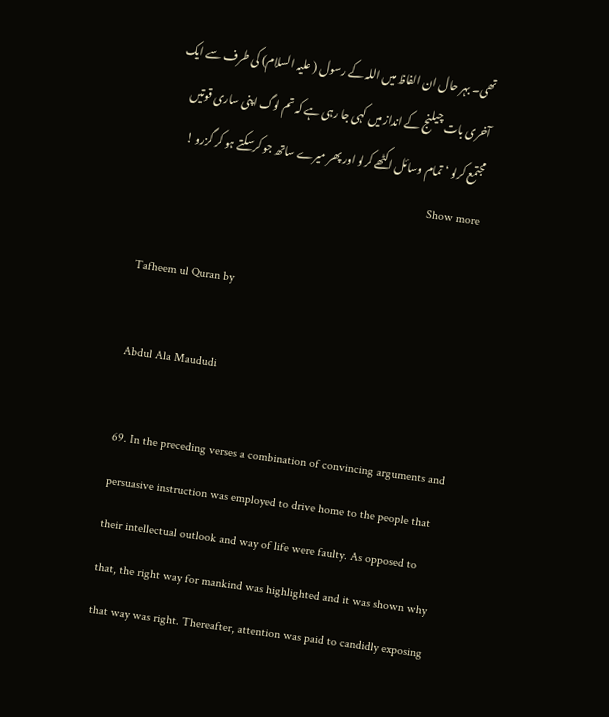تھی۔ بہر حال ان الفاظ میں اللہ کے رسول ( علیہ السلام) کی طرف سے ایک آخری بات چیلنج کے انداز میں کہی جا رہی ہے کہ تم لوگ اپنی ساری قوتیں مجتمع کرلو ‘ تمام وسائل اکٹھے کرلو اور پھر میرے ساتھ جو کرسکتے ہو کر گزرو !   Show more

Tafheem ul Quran by

Abdul Ala Maududi

69. In the preceding verses a combination of convincing arguments and persuasive instruction was employed to drive home to the people that their intellectual outlook and way of life were faulty. As opposed to that, the right way for mankind was highlighted and it was shown why that way was right. Thereafter, attention was paid to candidly exposing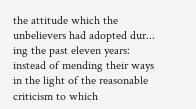the attitude which the unbelievers had adopted dur... ing the past eleven years: instead of mending their ways in the light of the reasonable criticism to which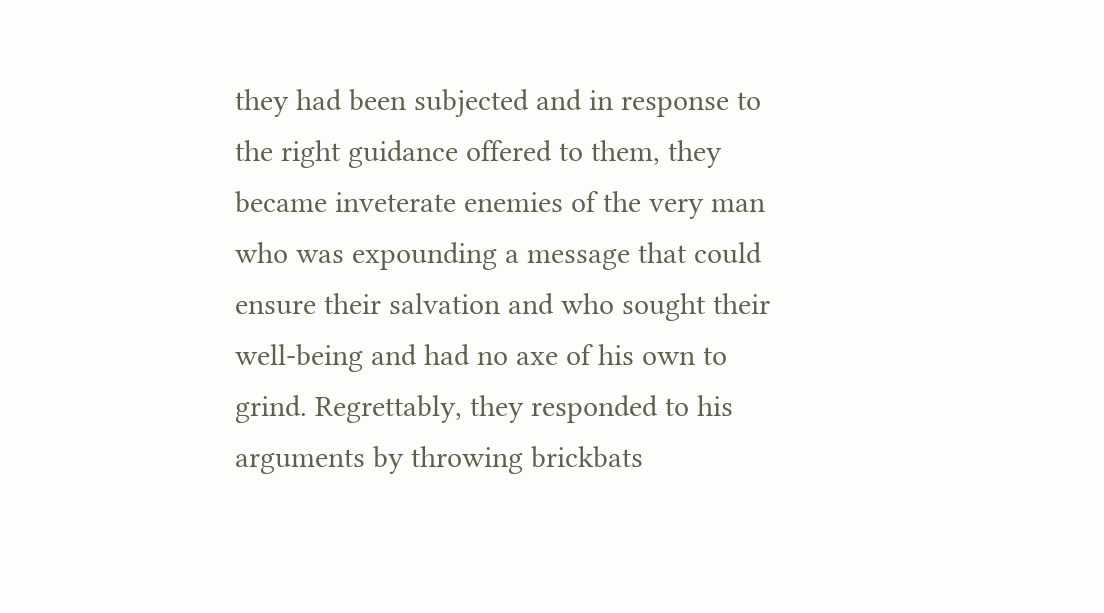they had been subjected and in response to the right guidance offered to them, they became inveterate enemies of the very man who was expounding a message that could ensure their salvation and who sought their well-being and had no axe of his own to grind. Regrettably, they responded to his arguments by throwing brickbats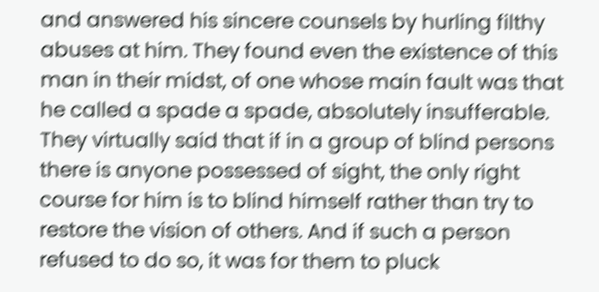and answered his sincere counsels by hurling filthy abuses at him. They found even the existence of this man in their midst, of one whose main fault was that he called a spade a spade, absolutely insufferable. They virtually said that if in a group of blind persons there is anyone possessed of sight, the only right course for him is to blind himself rather than try to restore the vision of others. And if such a person refused to do so, it was for them to pluck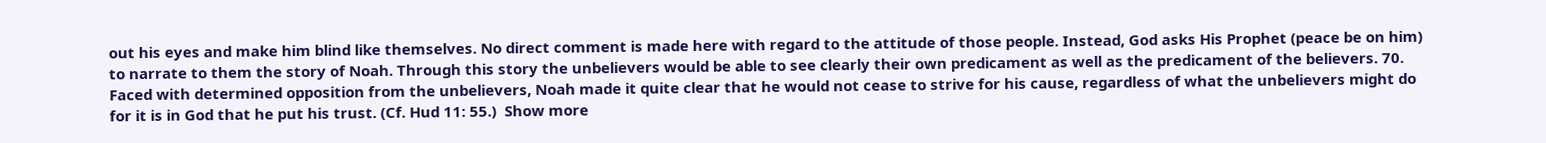out his eyes and make him blind like themselves. No direct comment is made here with regard to the attitude of those people. Instead, God asks His Prophet (peace be on him) to narrate to them the story of Noah. Through this story the unbelievers would be able to see clearly their own predicament as well as the predicament of the believers. 70. Faced with determined opposition from the unbelievers, Noah made it quite clear that he would not cease to strive for his cause, regardless of what the unbelievers might do for it is in God that he put his trust. (Cf. Hud 11: 55.)  Show more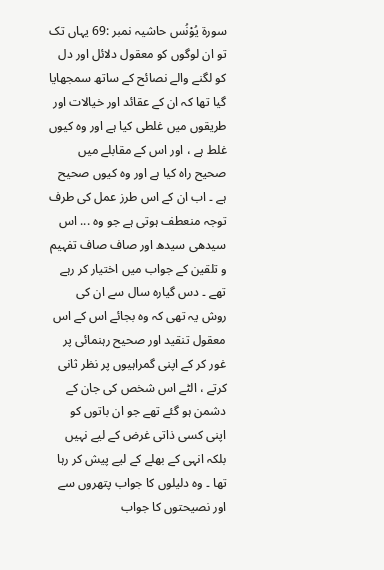سورة یُوْنُس حاشیہ نمبر :69 یہاں تک تو ان لوگوں کو معقول دلائل اور دل کو لگنے والے نصائح کے ساتھ سمجھایا گیا تھا کہ ان کے عقائد اور خیالات اور طریقوں میں غلطی کیا ہے اور وہ کیوں غلط ہے ، اور اس کے مقابلے میں صحیح راہ کیا ہے اور وہ کیوں صحیح ہے ۔ اب ان کے اس طرز عمل کی طرف توجہ منعطف ہوتی ہے جو وہ ... اس سیدھی سیدھ اور صاف صاف تفہیم و تلقین کے جواب میں اختیار کر رہے تھے ۔ دس گیارہ سال سے ان کی روش یہ تھی کہ وہ بجائے اس کے اس معقول تنقید اور صحیح رہنمائی پر غور کر کے اپنی گمراہیوں پر نظر ثانی کرتے ، الٹے اس شخص کی جان کے دشمن ہو گئے تھے جو ان باتوں کو اپنی کسی ذاتی غرض کے لیے نہیں بلکہ انہی کے بھلے کے لیے پیش کر رہا تھا ۔ وہ دلیلوں کا جواب پتھروں سے اور نصیحتوں کا جواب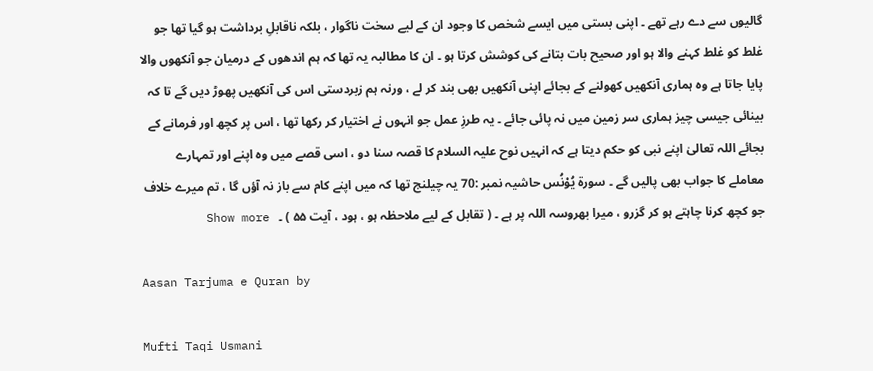گالیوں سے دے رہے تھے ۔ اپنی بستی میں ایسے شخص کا وجود ان کے لیے سخت ناگوار ، بلکہ ناقابلِ برداشت ہو گیا تھا جو غلط کو غلط کہنے والا ہو اور صحیح بات بتانے کی کوشش کرتا ہو ۔ ان کا مطالبہ یہ تھا کہ ہم اندھوں کے درمیان جو آنکھوں والا پایا جاتا ہے وہ ہماری آنکھیں کھولنے کے بجائے اپنی آنکھیں بھی بند کر لے ، ورنہ ہم زبردستی اس کی آنکھیں پھوڑ دیں گے تا کہ بینائی جیسی چیز ہماری سر زمین میں نہ پائی جائے ۔ یہ طرزِ عمل جو انہوں نے اختیار کر رکھا تھا ، اس پر کچھ اور فرمانے کے بجائے اللہ تعالیٰ اپنے نبی کو حکم دیتا ہے کہ انہیں نوح علیہ السلام کا قصہ سنا دو ، اسی قصے میں وہ اپنے اور تمہارے معاملے کا جواب بھی پالیں گے ۔ سورة یُوْنُس حاشیہ نمبر :70 یہ چیلنج تھا کہ میں اپنے کام سے باز نہ آؤں گا ، تم میرے خلاف جو کچھ کرنا چاہتے ہو کر گزرو ، میرا بھروسہ اللہ پر ہے ۔ ( تقابل کے لیے ملاحظہ ہو ، ہود ، آیت ۵۵ ) ۔   Show more

Aasan Tarjuma e Quran by

Mufti Taqi Usmani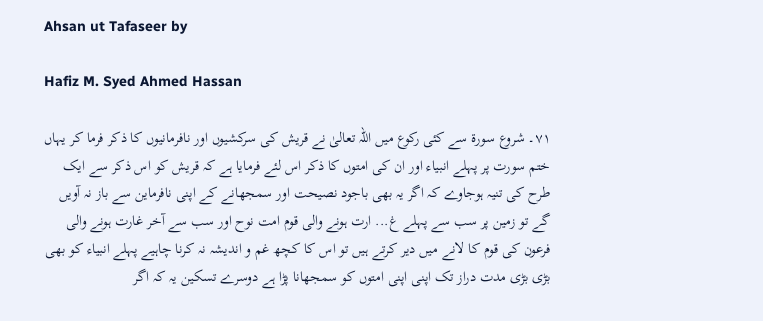Ahsan ut Tafaseer by

Hafiz M. Syed Ahmed Hassan

٧١۔ شروع سورة سے کئی رکوع میں اللہ تعالیٰ نے قریش کی سرکشیوں اور نافرمانیوں کا ذکر فرما کر یہاں ختم سورت پر پہلے انبیاء اور ان کی امتوں کا ذکر اس لئے فرمایا ہے کہ قریش کو اس ذکر سے ایک طرح کی تنیہ ہوجاوے کہ اگر یہ بھی باجود نصیحت اور سمجھانے کے اپنی نافرماین سے باز نہ آویں گے تو زمین پر سب سے پہلے غ... ارت ہونے والی قوم امت نوح اور سب سے آخر غارت ہونے والی فرعون کی قوم کا لانے میں دیر کرتے ہیں تو اس کا کچھ غم و اندیشہ نہ کرنا چاہیے پہلے انبیاء کو بھی بڑی بڑی مدت دراز تک اپنی اپنی امتوں کو سمجھانا پڑا ہے دوسرے تسکین یہ کہ اگر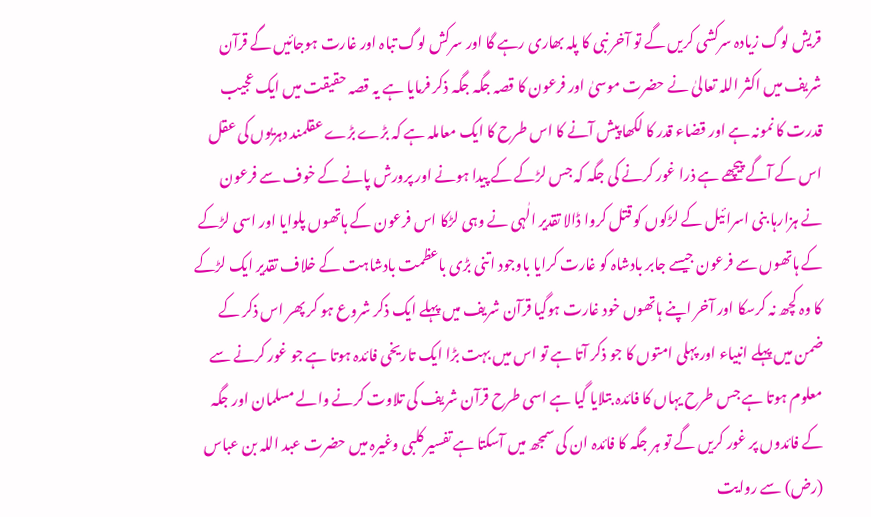قریش لوگ زیادہ سرکشی کریں گے تو آخر نبی کا پلہ بھاری رہے گا اور سرکش لوگ تباہ اور غارت ہوجائیں گے قرآن شریف میں اکثر اللہ تعالیٰ نے حضرت موسیٰ اور فرعون کا قصہ جگہ جگہ ذکر فرمایا ہے یہ قصہ حقیقت میں ایک عجیب قدرت کا نمونہ ہے اور قضاء قدر کا لکھا پیش آنے کا اس طرح کا ایک معاملہ ہے کہ بڑے بڑے عقلمند دہریوں کی عقل اس کے آگے پیچھے ہے ذرا غور کرنے کی جگہ کہ جس لڑکے کے پیدا ہونے اور پرورش پانے کے خوف سے فرعون نے ہزارہا بنی اسرائیل کے لڑکوں کو قتل کروا ڈالا تقدیر الٰہی نے وہی لڑکا اس فرعون کے ہاتھوں پلوایا اور اسی لڑکے کے ہاتھوں سے فرعون جیسے جابر بادشاہ کو غارت کرایا باوجود اتنی بڑی باعظمت بادشاہت کے خلاف تقدیر ایک لڑکے کا وہ کچھ نہ کرسکا اور آخر اپنے ہاتھوں خود غارت ہوگیا قرآن شریف میں پہلے ایک ذکر شروع ہو کر پھر اس ذکر کے ضمن میں پہلے انبیاء اور پہلی امتوں کا جو ذکر آتا ہے تو اس میں بہت بڑا ایک تاریخی فائدہ ہوتا ہے جو غور کرنے سے معلوم ہوتا ہے جس طرح یہاں کا فائدہ بتلایا گیا ہے اسی طرح قرآن شریف کی تلاوت کرنے والے مسلمان اور جگہ کے فائدوں پر غور کریں گے تو ہر جگہ کا فائدہ ان کی سمجھ میں آسکتا ہے تفسیر کلبی وغیرہ میں حضرت عبد اللہ بن عباس (رض) سے روایت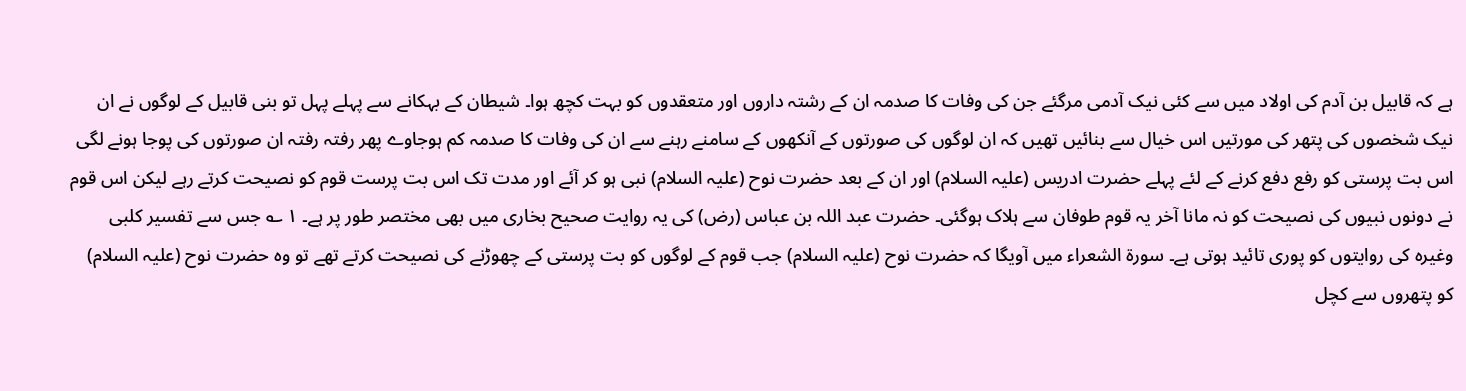ہے کہ قابیل بن آدم کی اولاد میں سے کئی نیک آدمی مرگئے جن کی وفات کا صدمہ ان کے رشتہ داروں اور متعقدوں کو بہت کچھ ہوا۔ شیطان کے بہکانے سے پہلے پہل تو بنی قابیل کے لوگوں نے ان نیک شخصوں کی پتھر کی مورتیں اس خیال سے بنائیں تھیں کہ ان لوگوں کی صورتوں کے آنکھوں کے سامنے رہنے سے ان کی وفات کا صدمہ کم ہوجاوے پھر رفتہ رفتہ ان صورتوں کی پوجا ہونے لگی اس بت پرستی کو رفع دفع کرنے کے لئے پہلے حضرت ادریس (علیہ السلام) اور ان کے بعد حضرت نوح (علیہ السلام) نبی ہو کر آئے اور مدت تک اس بت پرست قوم کو نصیحت کرتے رہے لیکن اس قوم نے دونوں نبیوں کی نصیحت کو نہ مانا آخر یہ قوم طوفان سے ہلاک ہوگئی۔ حضرت عبد اللہ بن عباس (رض) کی یہ روایت صحیح بخاری میں بھی مختصر طور پر ہے۔ ١ ؎ جس سے تفسیر کلبی وغیرہ کی روایتوں کو پوری تائید ہوتی ہے۔ سورة الشعراء میں آویگا کہ حضرت نوح (علیہ السلام) جب قوم کے لوگوں کو بت پرستی کے چھوڑنے کی نصیحت کرتے تھے تو وہ حضرت نوح (علیہ السلام) کو پتھروں سے کچل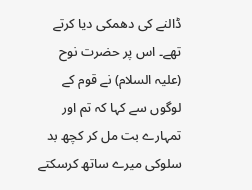ڈالنے کی دھمکی دیا کرتے تھے۔ اس پر حضرت نوح (علیہ السلام) نے قوم کے لوگوں سے کہا کہ تم اور تمہارے بت مل کر کچھ بد سلوکی میرے ساتھ کرسکتے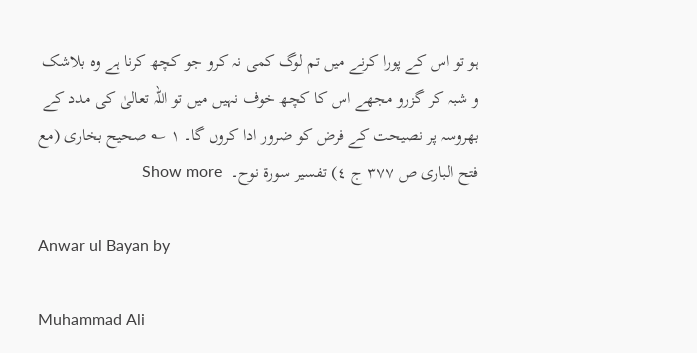ہو تو اس کے پورا کرنے میں تم لوگ کمی نہ کرو جو کچھ کرنا ہے وہ بلاشک و شبہ کر گزرو مجھے اس کا کچھ خوف نہیں میں تو اللہ تعالیٰ کی مدد کے بھروسہ پر نصیحت کے فرض کو ضرور ادا کروں گا۔ ١ ؎ صحیح بخاری (مع فتح الباری ص ٣٧٧ ج ٤) تفسیر سورة نوح۔  Show more

Anwar ul Bayan by

Muhammad Ali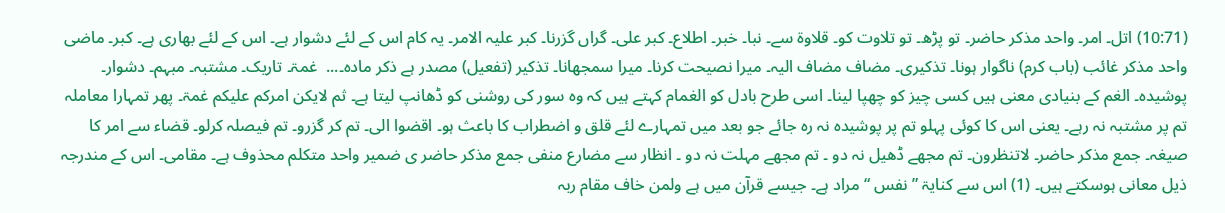(10:71) اتل۔ امر۔ واحد مذکر حاضر۔ تو پڑھ۔ تو تلاوت کو۔ قلاوۃ سے۔ نبا۔ خبر۔ اطلاع۔ کبر علی۔ گراں گزرنا۔ کبر علیہ الامر۔ یہ کام اس کے لئے دشوار ہے۔ اس کے لئے بھاری ہے۔ کبر۔ ماضی واحد مذکر غائب (باب کرم) ناگوار ہونا۔ تذکیری۔ مضاف مضاف الیہ۔ میرا نصیحت کرنا۔ میرا سمجھانا۔ تذکیر (تفعیل) مصدر ہے ذکر مادہ۔...  غمۃ۔ تاریک۔ مشتبہ۔ مبہم۔ دشوار۔ پوشیدہ۔ الغم کے بنیادی معنی ہیں کسی چیز کو چھپا لینا۔ اسی طرح بادل کو الغمام کہتے ہیں کہ وہ سور کی روشنی کو ڈھانپ لیتا ہے۔ ثم لایکن امرکم علیکم غمۃ۔ پھر تمہارا معاملہ تم پر مشتبہ نہ رہے۔ یعنی اس کا کوئی پہلو تم پر پوشیدہ نہ رہ جائے جو بعد میں تمہارے لئے قلق و اضطراب کا باعث ہو۔ اقضوا الی۔ تم کر گزرو۔ تم فیصلہ کرلو۔ قضاء سے امر کا صیغہ۔ جمع مذکر حاضر۔ لاتنظرون۔ تم مجھے ڈھیل نہ دو ۔ تم مجھے مہلت نہ دو ۔ انظار سے مضارع منفی جمع مذکر حاضر ی ضمیر واحد متکلم محذوف ہے۔ مقامی۔ اس کے مندرجہ ذیل معانی ہوسکتے ہیں۔ (1) اس سے کنایۃ ” نفس “ مراد ہے۔ جیسے قرآن میں ہے ولمن خاف مقام ربہ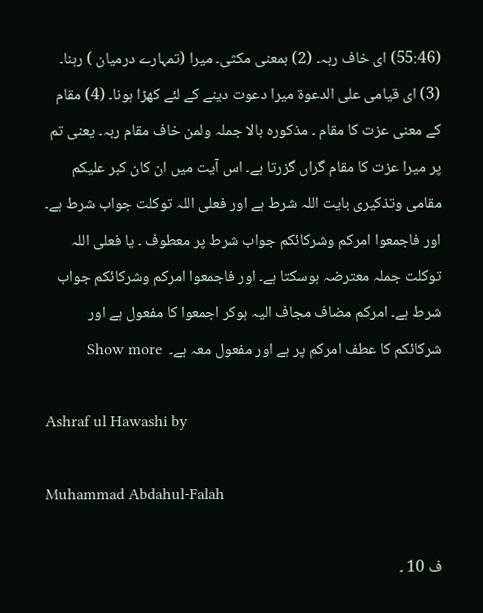(55:46) ای خاف ربہ۔ (2) بمعنی مکثی۔ میرا (تمہارے درمیان ) رہنا۔ (3) ای قیامی علی الدعوۃ میرا دعوت دینے کے لئے کھڑا ہونا۔ (4) مقام کے معنی عزت کا مقام ۔ مذکورہ بالا جملہ ولمن خاف مقام ربہ۔ یعنی تم پر میرا عزت کا مقام گراں گزرتا ہے۔ اس آیت میں ان کان کبر علیکم مقامی وتذکیری بایت اللہ شرط ہے اور فعلی اللہ توکلت جواب شرط ہے۔ اور فاجمعوا امرکم وشرکائکم جواب شرط پر معطوف ۔ یا فعلی اللہ توکلت جملہ معترضہ ہوسکتا ہے۔ اور فاجمعوا امرکم وشرکائکم جواب شرط ہے۔ امرکم مضاف مجاف الیہ ہوکر اجمعوا کا مفعول ہے اور شرکائکم کا عطف امرکم پر ہے اور مفعول معہ ہے۔  Show more

Ashraf ul Hawashi by

Muhammad Abdahul-Falah

ف 10 ۔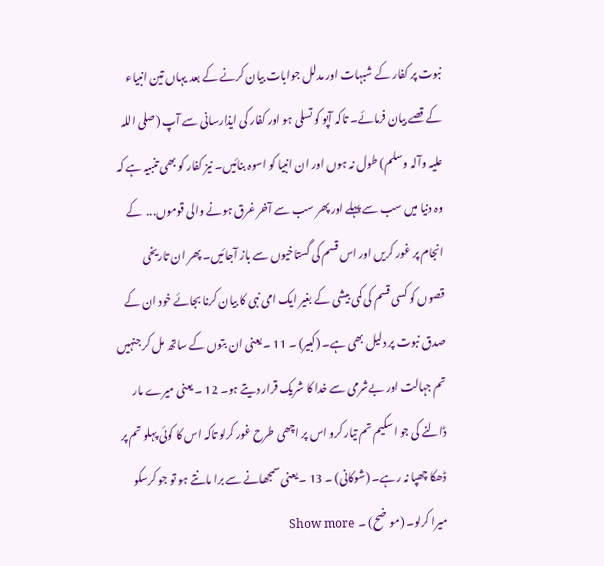نبوت پر کفار کے شبہات اور مدلل جوابات بیان کرنے کے بعد یہاں تین انبیاء کے قصے بیان فرمائے۔ تاکہ آپو کو تسلی ہو اور کفار کی ایذارسانی سے آپ (صلی اللہ علیہ وآلہ وسلم) طول نہ ہوں اور ان انبیا کو اسوہ بنائیں۔ نیز کفار کو بھی تنبیہ ہے کہ وہ دنیا میں سب سے پہلے اور پھر سب سے آخر غرق ہونے والی قوموں...  کے انجام پر غور کریں اور اس قسم کی گستاخیوں سے باز آجائیں۔ پھر ان تاریخی قصوں کو کسی قسم کی کمی بیشی کے بغیر ایک امی نبی کا بیان کرنا بجائے خود ان کے صدق نبوت پر دلیل بھی ہے۔ (کبیر) ۔ 11 ۔ یعنی ان بتوں کے ساتھ مل کر جنہیں تم جہالت اور بےشرمی سے خدا کا شریک قرار دیتے ہو۔ 12 ۔ یعنی میرے مار ڈالنے کی جو اسکیم تم تیار کرو اس پر اچھی طرح غور کرلو تاکہ اس کا کوئی پہلو تم پر ڈھکا چھپا نہ رہے۔ (شوکانی) ۔ 13 ۔ یعنی سمجھانے سے برا مانتے ہو تو جو کرسکو میرا کرلو۔ (موضح) ۔  Show more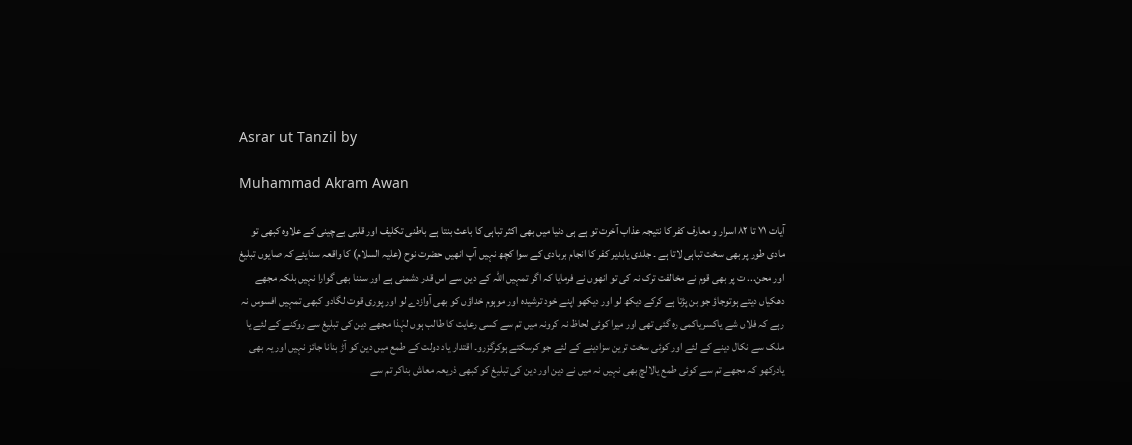Asrar ut Tanzil by

Muhammad Akram Awan

آیات ٧١ تا ٨٢ اسرار و معارف کفر کا نتیجہ عذاب آخرت تو ہے ہی دنیا میں بھی اکثر تباہی کا باعث بنتا ہے باطنی تکلیف اور قلبی بےچینی کے علاوہ کبھی تو مادی طور پر بھی سخت تباہی لاتا ہے ۔ جلدی یابدیر کفر کا انجام بربادی کے سوا کچھ نہیں آپ انھیں حضرت نوح (علیہ السلام) کا واقعہ سنایئے کہ صایوں تبلیغ اور محن... ت پر بھی قوم نے مخالفت ترک نہ کی تو انھوں نے فرمایا کہ اگر تمہیں اللہ کے دین سے اس قدر دشمنی ہے اور سننا بھی گوارا نہیں بلکہ مجھے دھکیاں دیتے ہوتوجاؤ جو بن پڑتا ہے کرکے دیکھ لو اور دیکھو اپنے خود ترشیدہ اور موہوم خداؤں کو بھی آوازدے لو اور پوری قوت لگادو کبھی تمہیں افسوس نہ رہے کہ فلاں شے یاکسریاکمی رہ گئی تھی اور میرا کوئی لحاظ نہ کرونہ میں تم سے کسی رعایت کا طالب ہوں لہٰذا مجھے دین کی تبلیغ سے روکنے کے لئے یا ملک سے نکال دینے کے لئے اور کوئی سخت ترین سزادینے کے لئے جو کرسکتے ہوکرگزرو۔ اقتدار یاد دولت کے طمع میں دین کو آڑ بنانا جائز نہیں اور یہ بھی یادرکھو کہ مجھے تم سے کوئی طمع یالالچ بھی نہیں نہ میں نے دین اور دین کی تبلیغ کو کبھی ذریعہ معاش بناکر تم سے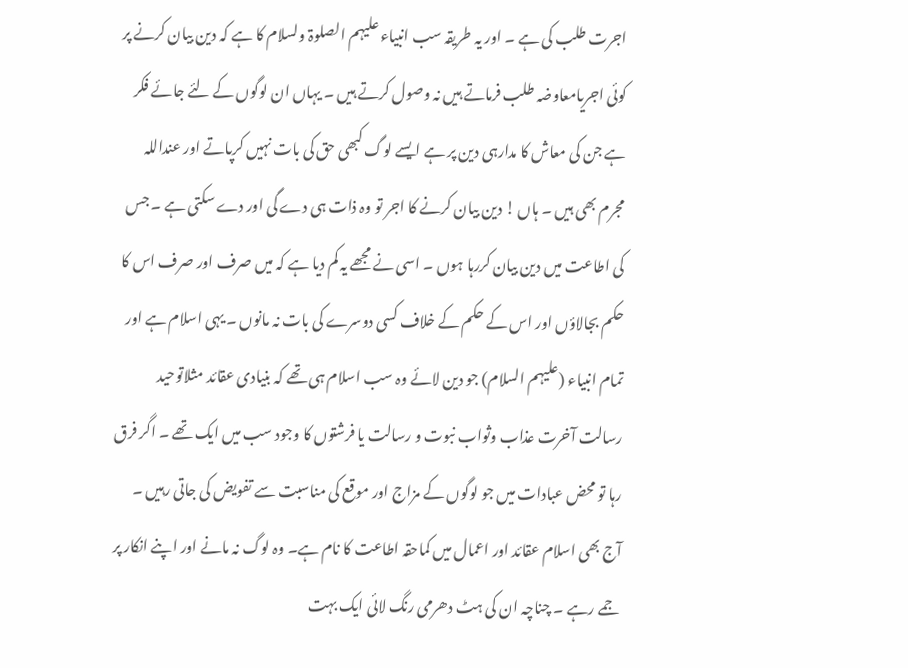اجرت طلب کی ہے ۔ اور یہ طریقہ سب انبیاء علیہم الصلوۃ ولسلام کا ہے کہ دین بیان کرنے پر کوئی اجریامعاوضہ طلب فرماتے ہیں نہ وصول کرتے ہیں ۔ یہاں ان لوگوں کے لئے جائے فکر ہے جن کی معاش کا مدارہی دین پر ہے ایسے لوگ کبھی حق کی بات نہیں کرپاتے اور عنداللہ مجرم بھی ہیں ۔ ہاں ! دین بیان کرنے کا اجر تو وہ ذات ہی دے گی اور دے سکتی ہے ۔ جس کی اطاعت میں دین بیان کررہا ہوں ۔ اسی نے مجھے یہ کم دیا ہے کہ میں صرف اور صرف اس کا حکم بجالاؤں اور اس کے حکم کے خلاف کسی دوسرے کی بات نہ مانوں ۔ یہی اسلام ہے اور تمام انبیاء (علیہم السلام) جو دین لائے وہ سب اسلام ہی تھے کہ بنیادی عقائد مثلاتوحید رسالت آخرت عذاب وثواب نبوت و رسالت یا فرشتوں کا وجود سب میں ایک تھے ۔ اگر فرق رہا تو محض عبادات میں جو لوگوں کے مزاج اور موقع کی مناسبت سے تفویض کی جاتی رہیں ۔ آج بھی اسلام عقائد اور اعمال میں کماحقہ اطاعت کا نام ہے۔ وہ لوگ نہ مانے اور اپنے انکار پر جمے رہے ۔ چناچہ ان کی ہٹ دھرمی رنگ لائی ایک بہت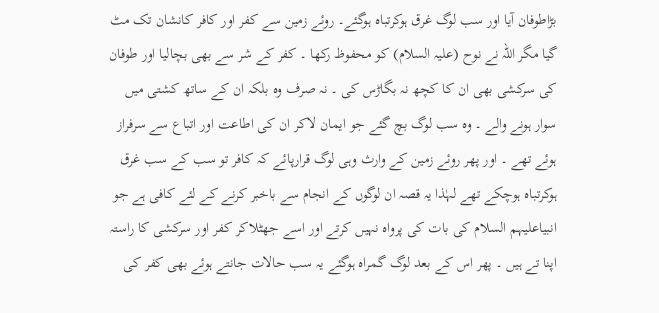بڑاطوفان آیا اور سب لوگ غرق ہوکرتباہ ہوگئے۔ روئے زمین سے کفر اور کافر کانشان تک مٹ گیا مگر اللہ نے نوح (علیہ السلام) کو محفوظ رکھا ۔ کفر کے شر سے بھی بچالیا اور طوفان کی سرکشی بھی ان کا کچھ نہ بگاڑس کی ۔ نہ صرف وہ بلکہ ان کے ساتھ کشتی میں سوار ہونے والے ۔ وہ سب لوگ بچ گئے جو ایمان لاکر ان کی اطاعت اور اتباع سے سرفراز ہوئے تھے ۔ اور پھر روئے زمین کے وارث وہی لوگ قرارپائے کہ کافر تو سب کے سب غرق ہوکرتباہ ہوچکے تھے لہٰذا یہ قصہ ان لوگوں کے انجام سے باخبر کرنے کے لئے کافی ہے جو انبیاعلیہم السلام کی بات کی پرواہ نہیں کرتے اور اسے جھٹلاکر کفر اور سرکشی کا راستہ اپنا تے ہیں ۔ پھر اس کے بعد لوگ گمراہ ہوگئے یہ سب حالات جانتے ہوئے بھی کفر کی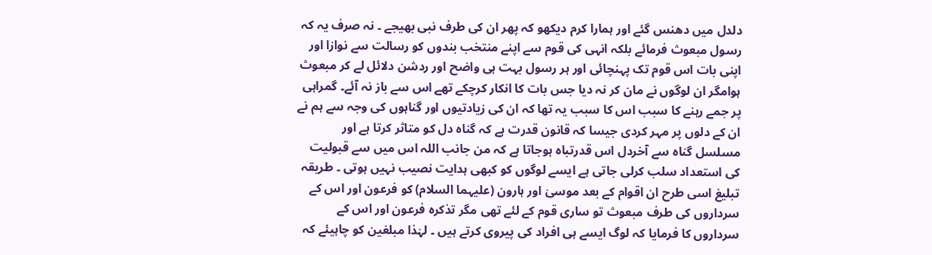دلدل میں دھنس گئے اور ہمارا کرم دیکھو کہ پھر ان کی طرف نبی بھیجے ۔ نہ صرف یہ کہ رسول مبعوث فرمائے بلکہ انہی کی قوم سے اپنے منتخب بندوں کو رسالت سے نوازا اور اپنی بات اس قوم تک پہنچائی اور ہر رسول بہت ہی واضح اور ردشن دلائل لے کر مبعوث ہوامگر ان لوگوں نے مان کر نہ دیا جس بات کا انکار کرچکے تھے اس سے باز نہ آئے۔ گمراہی پر جمے رہنے کا سبب اس کا سبب یہ تھا کہ ان کی زیادتیوں اور گناہوں کی وجہ سے ہم نے ان کے دلوں پر مہر کردی جیسا کہ قانون قدرت ہے کہ گناہ دل کو متاثر کرتا ہے اور مسلسل گناہ سے آخردل اس قدرتباہ ہوجاتا ہے کہ من جانب اللہ اس میں سے قبولیت کی استعداد سلب کرلی جاتی ہے ایسے لوگوں کو کبھی ہدایت نصیب نہیں ہوتی ۔ طریقہ تبلیغ اسی طرح ان اقوام کے بعد موسیٰ اور ہارون (علیہما السلام) کو فرعون اور اس کے سرداروں کی طرف مبعوث تو ساری قوم کے لئے تھی مگر تذکرہ فرعون اور اس کے سرداروں کا فرمایا کہ لوگ ایسے ہی افراد کی پیروی کرتے ہیں ۔ لہٰذا مبلغین کو چاہیئے کہ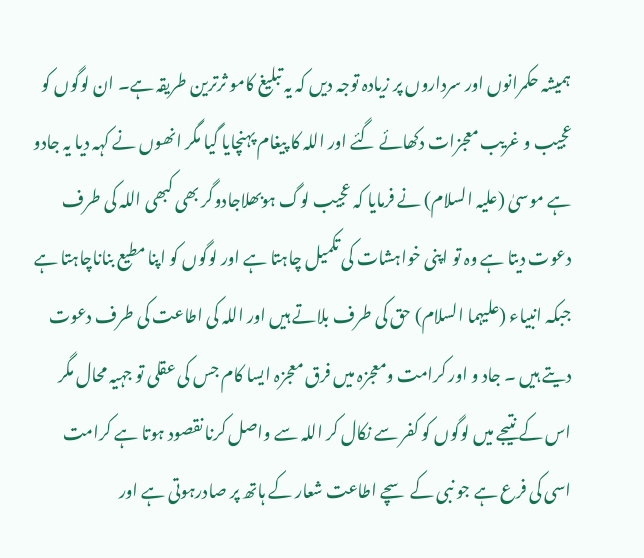ہمیشہ حکمرانوں اور سرداروں پر زیادہ توجہ دیں کہ یہ تبلیغ کامو ثرترین طریقہ ہے۔ ان لوگوں کو عجیب و غریب معجزات دکھائے گئے اور اللہ کا پیغام پہنچایا گیا مگر انھوں نے کہہ دیا یہ جادو ہے موسیٰ (علیہ السلام) نے فرمایا کہ عجیب لوگ ہوبھلاجادوگر بھی کبھی اللہ کی طرف دعوت دیتا ہے وہ تو اپنی خواہشات کی تکمیل چاہتا ہے اور لوگوں کو اپنا مطیع بناناچاہتا ہے جبکہ انبیاء (علیہما السلام) حق کی طرف بلاتے ہیں اور اللہ کی اطاعت کی طرف دعوت دیتے ہیں ۔ جاد و اور کرامت ومعجزہ میں فرق معجزہ ایسا کام جس کی عقلی تو جہیہ محال مگر اس کے نتیجے میں لوگوں کو کفر سے نکال کر اللہ سے واصل کرنا نقصود ہوتا ہے کرامت اسی کی فرع ہے جو نبی کے سچے اطاعت شعار کے ہاتھ پر صادرہوتی ہے اور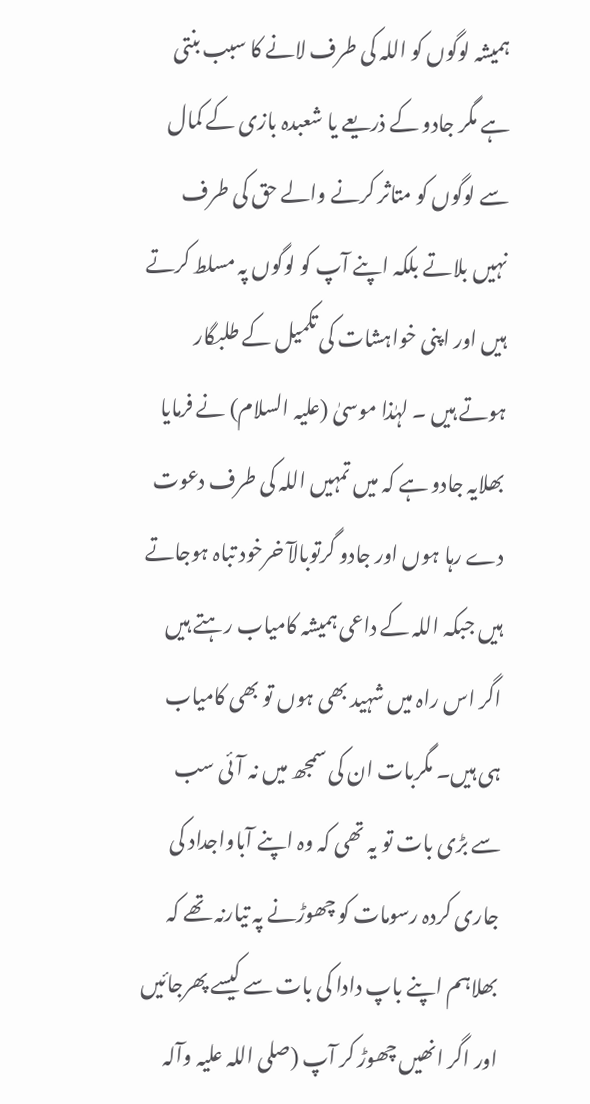ہمیشہ لوگوں کو اللہ کی طرف لانے کا سبب بنتی ہے مگر جادو کے ذریعے یا شعبدہ بازی کے کمال سے لوگوں کو متاثر کرنے والے حق کی طرف نہیں بلاتے بلکہ اپنے آپ کو لوگوں پہ مسلط کرتے ہیں اور اپنی خواہشات کی تکمیل کے طلبگار ہوتے ہیں ۔ لہٰذا موسیٰ (علیہ السلام) نے فرمایا بھلایہ جادو ہے کہ میں تمہیں اللہ کی طرف دعوت دے رہا ہوں اور جادو گرتوبالآ خرخود تباہ ہوجاتے ہیں جبکہ اللہ کے داعی ہمیشہ کامیاب رہتے ہیں اگر اس راہ میں شہید بھی ہوں تو بھی کامیاب ہی ہیں۔ مگربات ان کی سمجھ میں نہ آئی سب سے بڑی بات تو یہ تھی کہ وہ اپنے آباواجداد کی جاری کردہ رسومات کو چھوڑنے پہ تیارنہ تھے کہ بھلاہم اپنے باپ دادا کی بات سے کیسے پھرجائیں اور اگر انھیں چھوڑ کر آپ (صلی اللہ علیہ وآلہ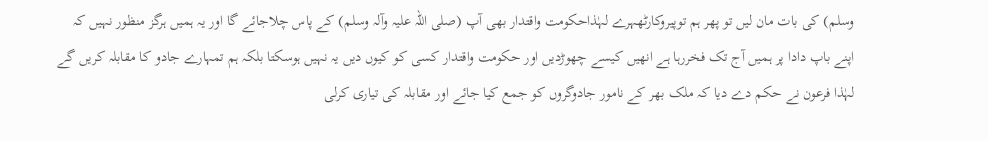وسلم) کی بات مان لیں تو پھر ہم توپیروکارٹھہرے لہٰذاحکومت واقتدار بھی آپ (صلی اللہ علیہ وآلہ وسلم) کے پاس چلاجائے گا اور یہ ہمیں ہرگز منظور نہیں کہ اپنے باپ دادا پر ہمیں آج تک فخررہا ہے انھیں کیسے چھوڑدیں اور حکومت واقتدار کسی کو کیوں دیں یہ نہیں ہوسکتا بلکہ ہم تمہارے جادو کا مقابلہ کریں گے لہٰذا فرعون نے حکم دے دیا کہ ملک بھر کے نامور جادوگروں کو جمع کیا جائے اور مقابلہ کی تیاری کرلی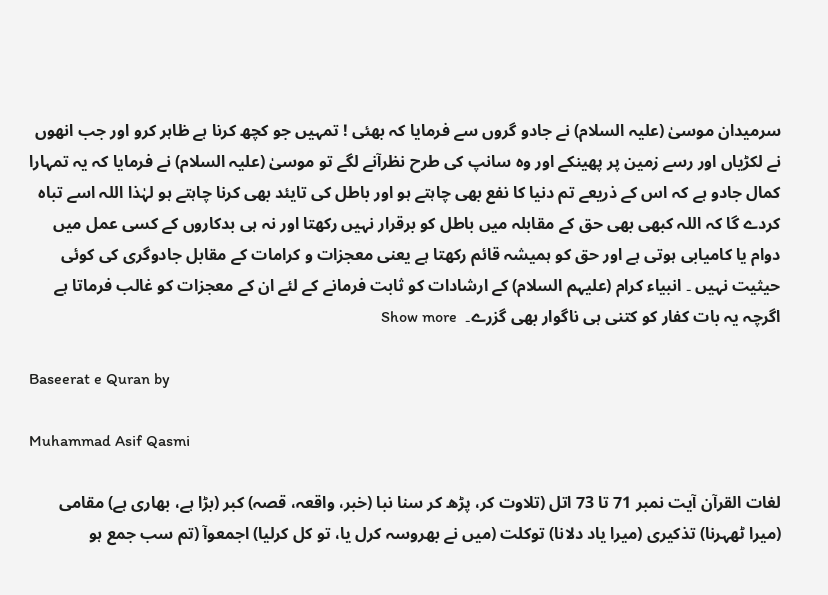سرمیدان موسیٰ (علیہ السلام) نے جادو گروں سے فرمایا کہ بھئی ! تمہیں جو کچھ کرنا ہے ظاہر کرو اور جب انھوں نے لکڑیاں اور رسے زمین پر پھینکے اور وہ سانپ کی طرح نظرآنے لگے تو موسیٰ (علیہ السلام) نے فرمایا کہ یہ تمہارا کمال جادو ہے کہ اس کے ذریعے تم دنیا کا نفع بھی چاہتے ہو اور باطل کی تایئد بھی کرنا چاہتے ہو لہٰذا اللہ اسے تباہ کردے گا کہ اللہ کبھی بھی حق کے مقابلہ میں باطل کو برقرار نہیں رکھتا اور نہ ہی بدکاروں کے کسی عمل میں دوام یا کامیابی ہوتی ہے اور حق کو ہمیشہ قائم رکھتا ہے یعنی معجزات و کرامات کے مقابل جادوگری کی کوئی حیثیت نہیں ۔ انبیاء کرام (علیہم السلام) کے ارشادات کو ثابت فرمانے کے لئے ان کے معجزات کو غالب فرماتا ہے اگرچہ یہ بات کفار کو کتنی ہی ناگوار بھی گزرے۔  Show more

Baseerat e Quran by

Muhammad Asif Qasmi

لغات القرآن آیت نمبر 71 تا 73 اتل (تلاوت کر، پڑھ کر سنا نبا (خبر، واقعہ، قصہ) کبر (بڑا ہے، بھاری ہے) مقامی (میرا ٹھہرنا) تذکیری (میرا یاد دلانا) توکلت (میں نے بھروسہ کرل یا، تو کل کرلیا) اجمعوآ (تم سب جمع ہو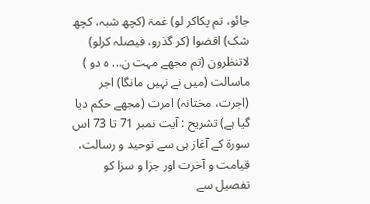جائو، تم پکاکر لو) غمۃ (کچھ شبہ، کچھ شک) اقضوا (کر گذرو، فیصلہ کرلو) لاتنظرون (تم مجھے مہت ن... ہ دو ) ماسالت (میں نے نہیں مانگا) اجر (اجرت، مختانہ) امرت (مجھے حکم دیا گیا ہے) تشریح : آیت نمبر 71 تا 73 اس سورة کے آغاز ہی سے توحید و رسالت، قیامت و آخرت اور جزا و سزا کو تفصیل سے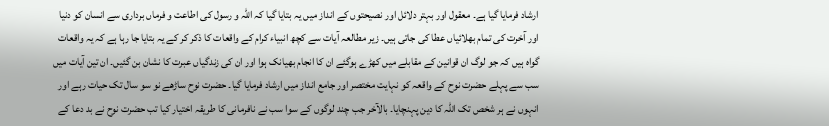ارشاد فرمایا گیا ہے۔ معقول اور بہتر دلائل اور نصیحتوں کے انداز میں یہ بتایا گیا کہ اللہ و رسول کی اطاعت و فرماں برداری سے انسان کو دنیا اور آخرت کی تمام بھلائیاں عطا کی جاتی ہیں۔ زیر مطالعہ آیات سے کچھ انبیاء کرام کے واقعات کا ذکر کر کے یہ بتایا جا رہا ہے کہ یہ واقعات گواہ ہیں کہ جو لوگ ان قوانین کے مقابلے میں کھڑے ہوگئے ان کا انجام بھیانک ہوا اور ان کی زندگیاں عبرت کا نشان بن گئیں۔ ان تین آیات میں سب سے پہلے حضرت نوح کے واقعہ کو نہایت مختصر اور جامع انداز میں ارشاد فرمایا گیا۔ حضرت نوح ساڑھے نو سو سال تک حیات رہے اور انہوں نے ہر شخص تک اللہ کا دین پہنچایا۔ بالآخر جب چند لوگوں کے سوا سب نے نافرمانی کا طریقہ اختیار کیا تب حضرت نوح نے بد دعا کے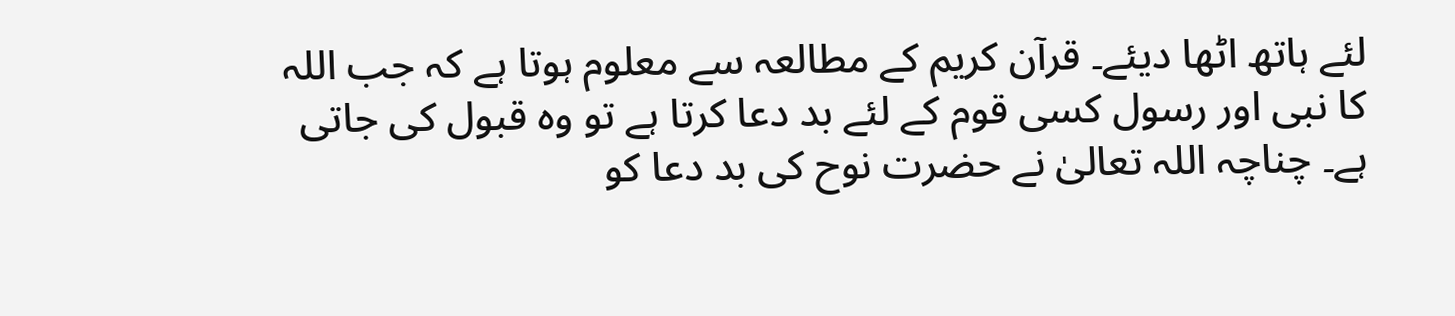لئے ہاتھ اٹھا دیئے۔ قرآن کریم کے مطالعہ سے معلوم ہوتا ہے کہ جب اللہ کا نبی اور رسول کسی قوم کے لئے بد دعا کرتا ہے تو وہ قبول کی جاتی ہے۔ چناچہ اللہ تعالیٰ نے حضرت نوح کی بد دعا کو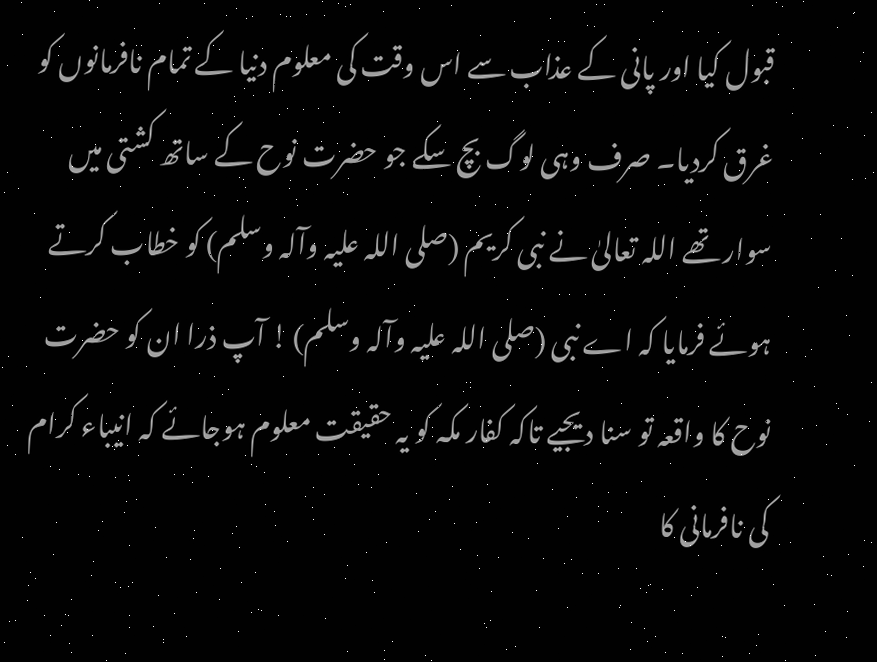قبول کیا اور پانی کے عذاب سے اس وقت کی معلوم دنیا کے تمام نافرمانوں کو غرق کردیا۔ صرف وہی لوگ بچ سکے جو حضرت نوح کے ساتھ کشتی میں سوار تھے اللہ تعالیٰ نے نبی کریم (صلی اللہ علیہ وآلہ وسلم) کو خطاب کرتے ہوئے فرمایا کہ اے نبی (صلی اللہ علیہ وآلہ وسلم) ! آپ ذرا ان کو حضرت نوح کا واقعہ تو سنا دیجیے تاکہ کفار مکہ کو یہ حقیقت معلوم ہوجائے کہ انیباء کرام کی نافرمانی کا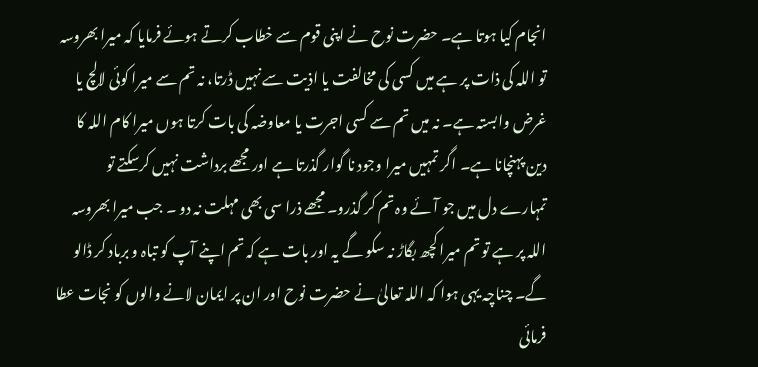انجام کیا ہوتا ہے۔ حضرت نوح نے اپنی قوم سے خطاب کرتے ہوئے فرمایا کہ میرا بھروسہ تو اللہ کی ذات پر ہے میں کسی کی مخالفت یا اذیت سے نہیں ڈرتا، نہ تم سے میرا کوئی لالچ یا غرض وابستہ ہے۔ نہ میں تم سے کسی اجرت یا معاوضہ کی بات کرتا ہوں میرا کام اللہ کا دین پہنچانا ہے۔ اگر تمہیں میرا وجود نا گوار گذرتا ہے اور مجھے برداشت نہیں کرسکتے تو تمہارے دل میں جو آئے وہ تم کر گذرو۔ مجھے ذرا سی بھی مہلت نہ دو ۔ جب میرا بھروسہ اللہ پر ہے تو تم میرا کچھ بگاڑ نہ سکو گے یہ اور بات ہے کہ تم اپنے آپ کو تباہ و برباد کر ڈالو گے۔ چناچہ یہی ہوا کہ اللہ تعالیٰ نے حضرت نوح اور ان پر ایمان لانے والوں کو نجات عطا فرمائی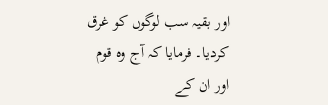اور بقیہ سب لوگوں کو غرق کردیا۔ فرمایا کہ آج وہ قوم اور ان کے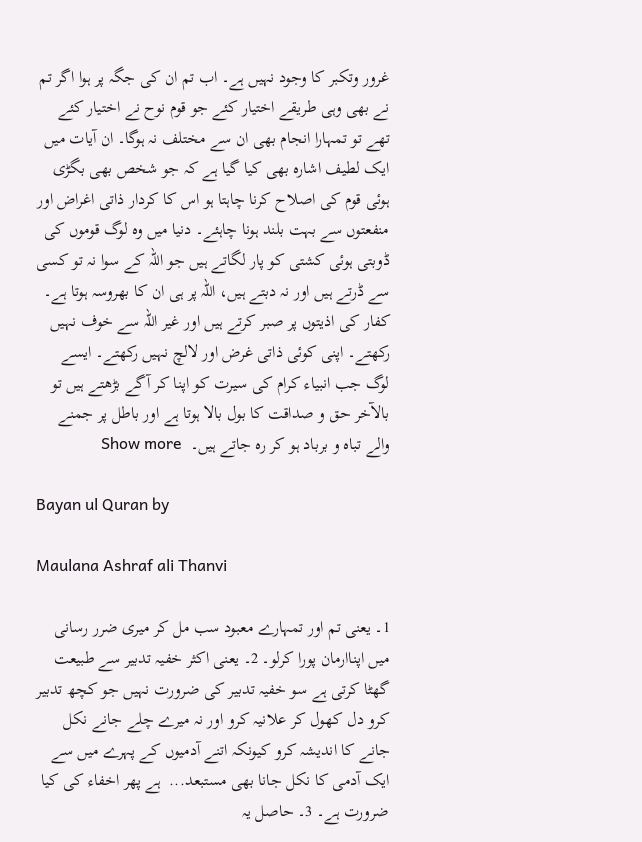غرور وتکبر کا وجود نہیں ہے۔ اب تم ان کی جگہ پر ہوا اگر تم نے بھی وہی طریقے اختیار کئے جو قوم نوح نے اختیار کئے تھے تو تمہارا انجام بھی ان سے مختلف نہ ہوگا۔ ان آیات میں ایک لطیف اشارہ بھی کیا گیا ہے کہ جو شخص بھی بگڑی ہوئی قوم کی اصلاح کرنا چاہتا ہو اس کا کردار ذاتی اغراض اور منفعتوں سے بہت بلند ہونا چاہئے۔ دنیا میں وہ لوگ قوموں کی ڈوبتی ہوئی کشتی کو پار لگاتے ہیں جو اللہ کے سوا نہ تو کسی سے ڈرتے ہیں اور نہ دبتے ہیں، اللہ پر ہی ان کا بھروسہ ہوتا ہے۔ کفار کی اذیتوں پر صبر کرتے ہیں اور غیر اللہ سے خوف نہیں رکھتے۔ اپنی کوئی ذاتی غرض اور لالچ نہیں رکھتے۔ ایسے لوگ جب انبیاء کرام کی سیرت کو اپنا کر آگے بڑھتے ہیں تو بالآخر حق و صداقت کا بول بالا ہوتا ہے اور باطل پر جمنے والے تباہ و برباد ہو کر رہ جاتے ہیں۔  Show more

Bayan ul Quran by

Maulana Ashraf ali Thanvi

1۔ یعنی تم اور تمہارے معبود سب مل کر میری ضرر رسانی میں اپناارمان پورا کرلو۔ 2۔ یعنی اکثر خفیہ تدبیر سے طبیعت گھٹا کرتی ہے سو خفیہ تدبیر کی ضرورت نہیں جو کچھ تدبیر کرو دل کھول کر علانیہ کرو اور نہ میرے چلے جانے نکل جانے کا اندیشہ کرو کیونکہ اتنے آدمیوں کے پہرے میں سے ایک آدمی کا نکل جانا بھی مستبعد...  ہے پھر اخفاء کی کیا ضرورت ہے۔ 3۔ حاصل یہ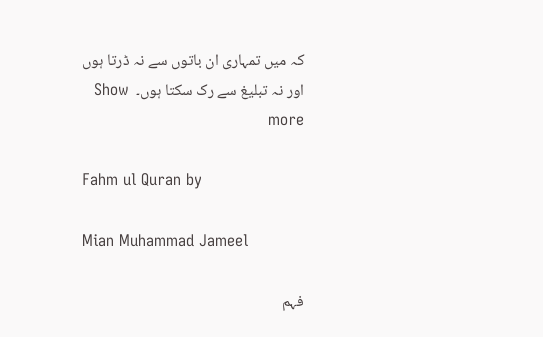کہ میں تمہاری ان باتوں سے نہ ڈرتا ہوں اور نہ تبلیغ سے رک سکتا ہوں۔  Show more

Fahm ul Quran by

Mian Muhammad Jameel

فہم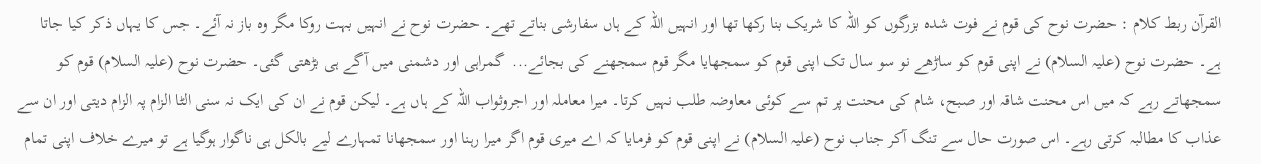القرآن ربط کلام : حضرت نوح کی قوم نے فوت شدہ بزرگوں کو اللہ کا شریک بنا رکھا تھا اور انہیں اللہ کے ہاں سفارشی بناتے تھے۔ حضرت نوح نے انہیں بہت روکا مگر وہ باز نہ آئے۔ جس کا یہاں ذکر کیا جاتا ہے۔ حضرت نوح (علیہ السلام) نے اپنی قوم کو ساڑھے نو سو سال تک اپنی قوم کو سمجھایا مگر قوم سمجھنے کی بجائے...  گمراہی اور دشمنی میں آگے ہی بڑھتی گئی۔ حضرت نوح (علیہ السلام) قوم کو سمجھاتے رہے کہ میں اس محنت شاقہ اور صبح، شام کی محنت پر تم سے کوئی معاوضہ طلب نہیں کرتا۔ میرا معاملہ اور اجروثواب اللہ کے ہاں ہے۔ لیکن قوم نے ان کی ایک نہ سنی الٹا الزام پہ الزام دیتی اور ان سے عذاب کا مطالبہ کرتی رہے۔ اس صورت حال سے تنگ آکر جناب نوح (علیہ السلام) نے اپنی قوم کو فرمایا کہ اے میری قوم اگر میرا رہنا اور سمجھانا تمہارے لیے بالکل ہی ناگوار ہوگیا ہے تو میرے خلاف اپنی تمام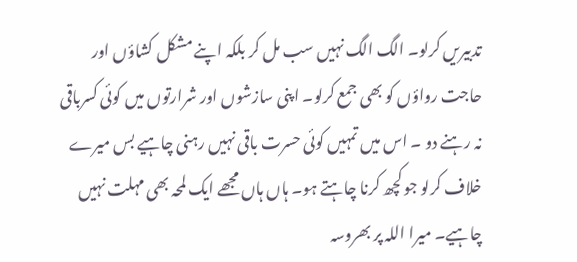تدبیریں کرلو۔ الگ الگ نہیں سب مل کر بلکہ اپنے مشکل کشاؤں اور حاجت رواؤں کو بھی جمع کرلو۔ اپنی سازشوں اور شرارتوں میں کوئی کسرباقی نہ رہنے دو ۔ اس میں تمہیں کوئی حسرت باقی نہیں رہنی چاہیے بس میرے خلاف کرلو جو کچھ کرنا چاہتے ہو۔ ہاں ہاں مجھے ایک لمحہ بھی مہلت نہیں چاہیے۔ میرا اللہ پر بھروسہ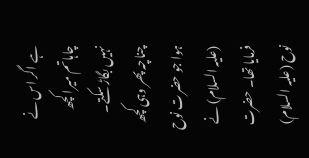ہے اگر اس نے چاہاتم میرا کچھ نہیں بگاڑ سکتے۔ چناچہ پھر وہی کچھ ہوا جو حضرت نوح (علیہ السلام) نے فرمایا تھا۔ حضرت نوح (علیہ السلام)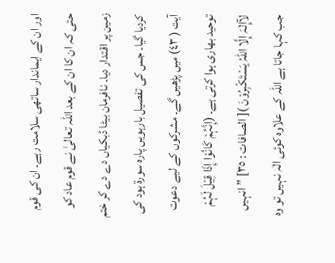اور ان کے ایماندار ساتھی سلامت رہے۔ ان کی قوم حتی کہ ان کا ان کے بعد اللہ تعالیٰ نے قوم عاد کو زمین پر اقتدار دیا۔ نافرمان بیٹا ڈبکیاں دے دے کر ختم کردیا گیا۔ جس کی تفصیل بارہویں پارہ سورة ہود کی آیت ( ٤٣) میں پڑھیں گے۔ مشرکوں کے لیے دعوت توحید بھاری ہوا کرتی ہے۔ (إِنَّہُمْ کَانُوْا إِذَا قِیْلَ لَہُمْ لآإِلٰہَ إِلَّا اللّٰہُ یَسْتَکْبِرُوْنَ )[ الصافات : ٣٥] ” انہیں جب کہا جاتا ہے اللہ کے علاوہ کوئی الٰہ نہیں تو وہ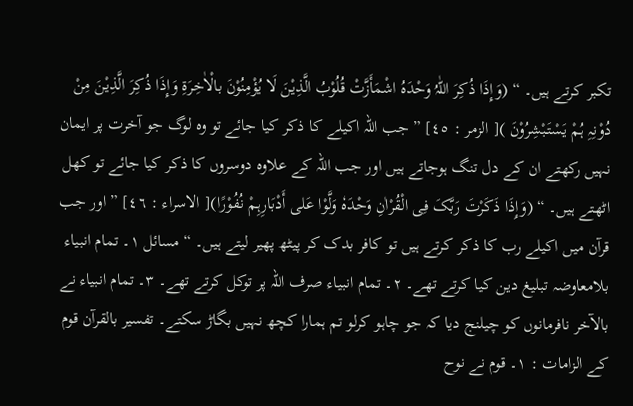تکبر کرتے ہیں۔ “ (وَإِذَا ذُکِرَ اللّٰہُ وَحْدَہُ اشْمَأَزَّتْ قُلُوْبُ الَّذِیْنَ لَا یُؤْمِنُوْنَ بالْاٰخِرَۃِ وَإِذَا ذُکِرَ الَّذِیْنَ مِنْ دُوْنِہِ ہُمْ یَسْتَبْشِرُوْنَ )[ الزمر : ٤٥] ” جب اللہ اکیلے کا ذکر کیا جائے تو وہ لوگ جو آخرت پر ایمان نہیں رکھتے ان کے دل تنگ ہوجاتے ہیں اور جب اللہ کے علاوہ دوسروں کا ذکر کیا جائے تو کھل اٹھتے ہیں۔ “ (وَإِذَا ذَکَرْتَ رَبَّکَ فِی الْقُرْاٰنِ وَحْدَہٗ وَلَّوْا عَلی أَدْبَارِہِمْ نُفُوْرًا)[ الاسراء : ٤٦] ” اور جب قرآن میں اکیلے رب کا ذکر کرتے ہیں تو کافر بدک کر پیٹھ پھیر لیتے ہیں۔ “ مسائل ١۔ تمام انبیاء بلامعاوضہ تبلیغ دین کیا کرتے تھے۔ ٢۔ تمام انبیاء صرف اللہ پر توکل کرتے تھے۔ ٣۔ تمام انبیاء نے بالآخر نافرمانوں کو چیلنج دیا کہ جو چاہو کرلو تم ہمارا کچھ نہیں بگاڑ سکتے۔ تفسیر بالقرآن قوم کے الزامات : ١۔ قوم نے نوح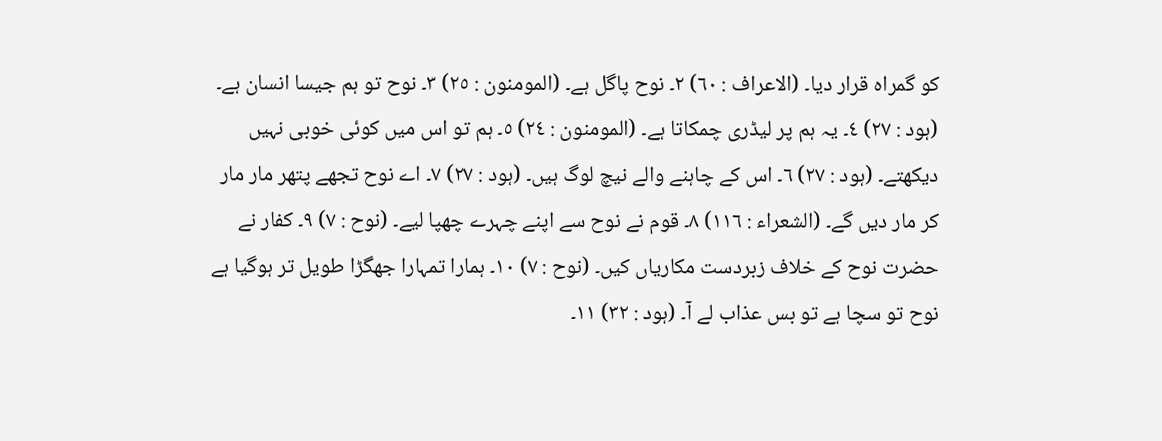کو گمراہ قرار دیا۔ (الاعراف : ٦٠) ٢۔ نوح پاگل ہے۔ (المومنون : ٢٥) ٣۔ نوح تو ہم جیسا انسان ہے۔ (ہود : ٢٧) ٤۔ یہ ہم پر لیڈری چمکاتا ہے۔ (المومنون : ٢٤) ٥۔ ہم تو اس میں کوئی خوبی نہیں دیکھتے۔ (ہود : ٢٧) ٦۔ اس کے چاہنے والے نیچ لوگ ہیں۔ (ہود : ٢٧) ٧۔ اے نوح تجھے پتھر مار مار کر مار دیں گے۔ (الشعراء : ١١٦) ٨۔ قوم نے نوح سے اپنے چہرے چھپا لیے۔ (نوح : ٧) ٩۔ کفار نے حضرت نوح کے خلاف زبردست مکاریاں کیں۔ (نوح : ٧) ١٠۔ ہمارا تمہارا جھگڑا طویل تر ہوگیا ہے نوح تو سچا ہے تو بس عذاب لے آ۔ (ہود : ٣٢) ١١۔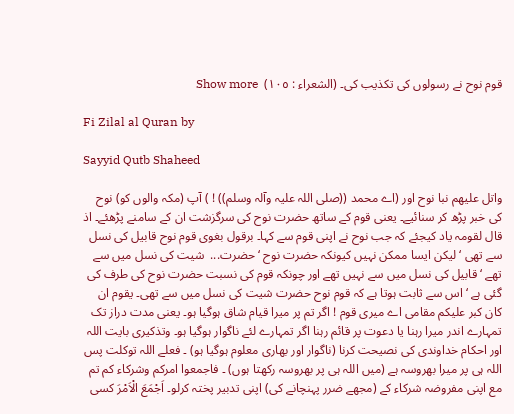قوم نوح نے رسولوں کی تکذیب کی۔ (الشعراء : ١٠٥)  Show more

Fi Zilal al Quran by

Sayyid Qutb Shaheed

واتل علیھم نبا نوح اور (اے محمد ((صلی اللہ علیہ وآلہ وسلم)) ! ) آپ (مکہ والوں کو) نوح کی خبر پڑھ کر سنائیے۔ یعنی قوم کے ساتھ حضرت نوح کی سرگزشت ان کے سامنے پڑھئے۔ اذ قال لقومہ یاد کیجئے کہ جب نوح نے اپنی قوم سے کہا۔ برقول بغوی قوم نوح قابیل کی نسل سے تھی ‘ لیکن ایسا ممکن نہیں کیونکہ حضرت نوح ‘ حضرت...  شیت کی نسل میں سے تھے ‘ قابیل کی نسل میں سے نہیں تھے اور چونکہ قوم کی نسبت حضرت نوح کی طرف کی گئی ہے ‘ اس سے ثابت ہوتا ہے کہ قوم نوح حضرت شیت کی نسل میں سے تھی۔ یقوم ان کان کبر علیکم مقامی اے میری قوم ! اگر تم پر میرا قیام شاق ہوگیا ہو۔ یعنی مدت دراز تک تمہارے اندر میرا رہنا یا دعوت پر قائم رہنا اگر تمہارے لئے ناگوار ہوگیا ہو۔ وتذکیری بایت اللہ اور احکام خداوندی کی نصیحت کرنا (ناگوار اور بھاری معلوم ہوگیا ہو) ۔ فعلے اللہ توکلت پس اللہ ہی پر میرا بھروسہ ہے (میں اللہ ہی پر بھروسہ رکھتا ہوں) ۔ فاجمعوا امرکم وشرکاء کم تم مع اپنی مفروضہ شرکاء کے (مجھے ضرر پہنچانے کی) اپنی تدبیر پختہ کرلو۔ اَجْمَعَ الْاَمْرَ کسی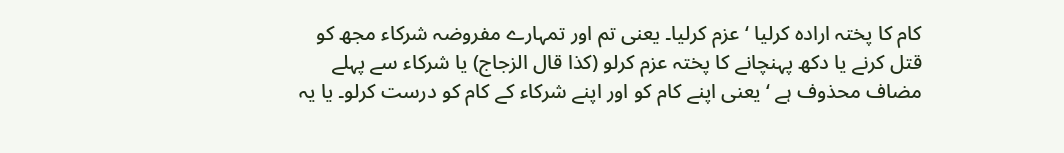کام کا پختہ ارادہ کرلیا ‘ عزم کرلیا۔ یعنی تم اور تمہارے مفروضہ شرکاء مجھ کو قتل کرنے یا دکھ پہنچانے کا پختہ عزم کرلو (کذا قال الزجاج) یا شرکاء سے پہلے مضاف محذوف ہے ‘ یعنی اپنے کام کو اور اپنے شرکاء کے کام کو درست کرلو۔ یا یہ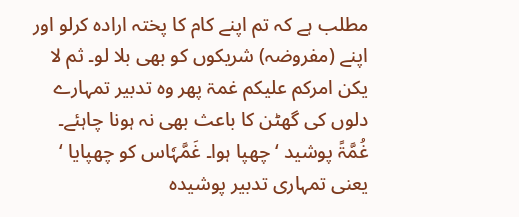مطلب ہے کہ تم اپنے کام کا پختہ ارادہ کرلو اور اپنے (مفروضہ) شریکوں کو بھی بلا لو۔ ثم لا یکن امرکم علیکم غمۃ پھر وہ تدبیر تمہارے دلوں کی گھٹن کا باعث بھی نہ ہونا چاہئے۔ غُمَّۃً پوشید ‘ چھپا ہوا۔ غَمَّہٗاس کو چھپایا ‘ یعنی تمہاری تدبیر پوشیدہ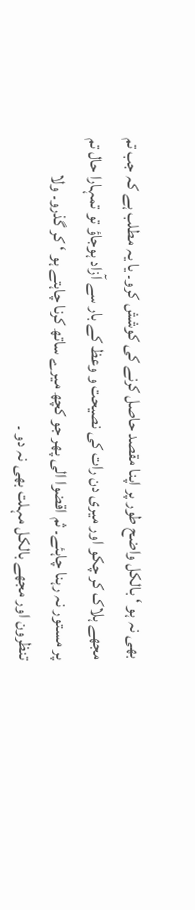بھی نہ ہو ‘ بالکل واضح طور پر اپنا مقصد حاصل کرنے کی کوشش کرو۔ یا یہ مطلب ہے کہ جب تم مجھے ہلاک کر چکو اور میری دن رات کی نصیحت و وعظ کے بار سے آزاد ہوجاؤ تو تمہارا حال تم پر مستور نہ رہنا چاہئے۔ ثم اقضوا الی پھر جو کچھ میرے ساتھ کرنا چاہتے ہو ‘ کر گذرو۔ ولا تنظرون اور مجھے بالکل مہلت بھی نہ دو ۔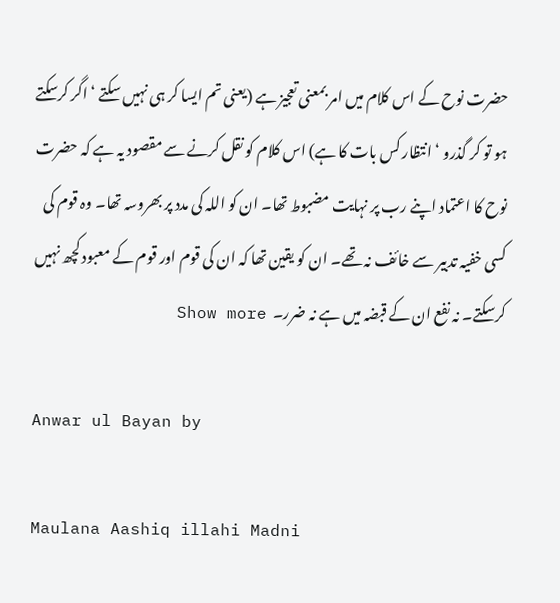حضرت نوح کے اس کلام میں امر بمعنی تعجیز ہے (یعنی تم ایسا کر ہی نہیں سکتے ‘ اگر کرسکتے ہو تو کر گذرو ‘ انتظار کس بات کا ہے) اس کلام کو نقل کرنے سے مقصود یہ ہے کہ حضرت نوح کا اعتماد اپنے رب پر نہایت مضبوط تھا۔ ان کو اللہ کی مدد پر بھروسہ تھا۔ وہ قوم کی کسی خفیہ تدبیر سے خائف نہ تھے۔ ان کو یقین تھا کہ ان کی قوم اور قوم کے معبود کچھ نہیں کرسکتے۔ نہ نفع ان کے قبضہ میں ہے نہ ضرر۔  Show more

Anwar ul Bayan by

Maulana Aashiq illahi Madni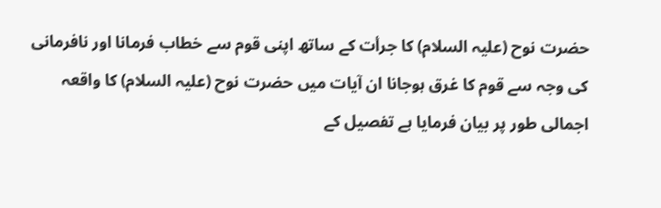حضرت نوح (علیہ السلام) کا جرأت کے ساتھ اپنی قوم سے خطاب فرمانا اور نافرمانی کی وجہ سے قوم کا غرق ہوجانا ان آیات میں حضرت نوح (علیہ السلام) کا واقعہ اجمالی طور پر بیان فرمایا ہے تفصیل کے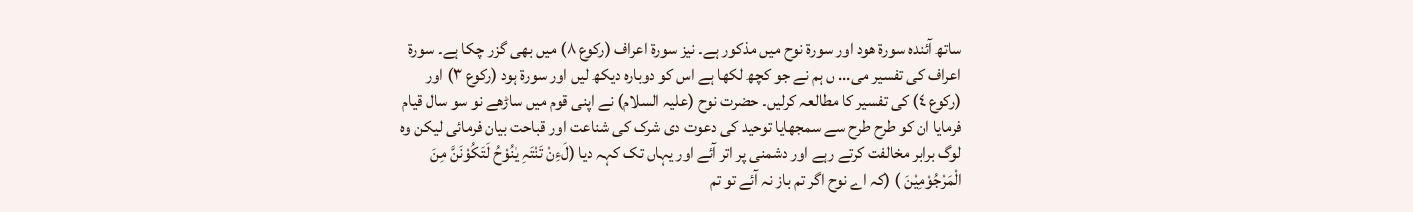ساتھ آئندہ سورة ھود اور سورة نوح میں مذکور ہے۔ نیز سورة اعراف (رکوع ٨) میں بھی گزر چکا ہے۔ سورة اعراف کی تفسیر می... ں ہم نے جو کچھ لکھا ہے اس کو دوبارہ دیکھ لیں اور سورة ہود (رکوع ٣) اور (رکوع ٤) کی تفسیر کا مطالعہ کرلیں۔ حضرت نوح (علیہ السلام) نے اپنی قوم میں ساڑھے نو سو سال قیام فرمایا ان کو طرح طرح سے سمجھایا توحید کی دعوت دی شرک کی شناعت اور قباحت بیان فرمائی لیکن وہ لوگ برابر مخالفت کرتے رہے اور دشمنی پر اتر آئے اور یہاں تک کہہ دیا (لَءِنْ تَنْتَہِ یٰنُوْحُ لَتَکُوْنَنَّ مِنَ الْمَرْجُوْمِیْنَ ) (کہ اے نوح اگر تم باز نہ آئے تو تم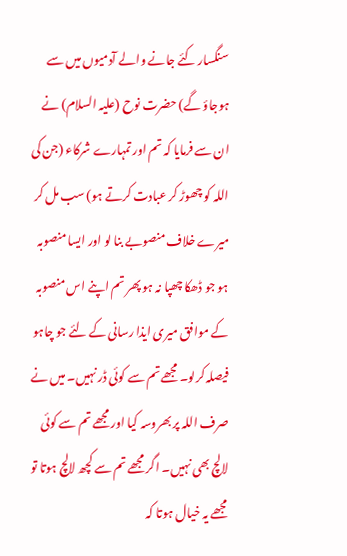سنگسار کئے جانے والے آدمیوں میں سے ہوجاؤ گے) حضرت نوح (علیہ السلام) نے ان سے فرمایا کہ تم اور تمہارے شرکاء (جن کی اللہ کو چھوڑ کر عبادت کرتے ہو) سب مل کر میرے خلاف منصوبے بنا لو اور ایسا منصوبہ ہو جو ڈھکا چھپا نہ ہو پھر تم اپنے اس منصوبہ کے موافق میری ایذا رسانی کے لئے جو چاہو فیصلہ کرلو۔ مجھے تم سے کوئی ڈر نہیں۔ میں نے صرف اللہ پر بھروسہ کیا اور مجھے تم سے کوئی لالچ بھی نہیں۔ اگر مجھے تم سے کچھ لالچ ہوتا تو مجھے یہ خیال ہوتا کہ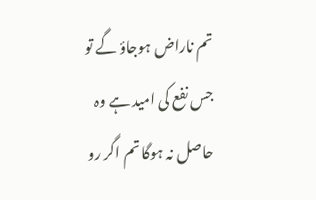تم ناراض ہوجاؤ گے تو جس نفع کی امید ہے وہ حاصل نہ ہوگا تم اگر رو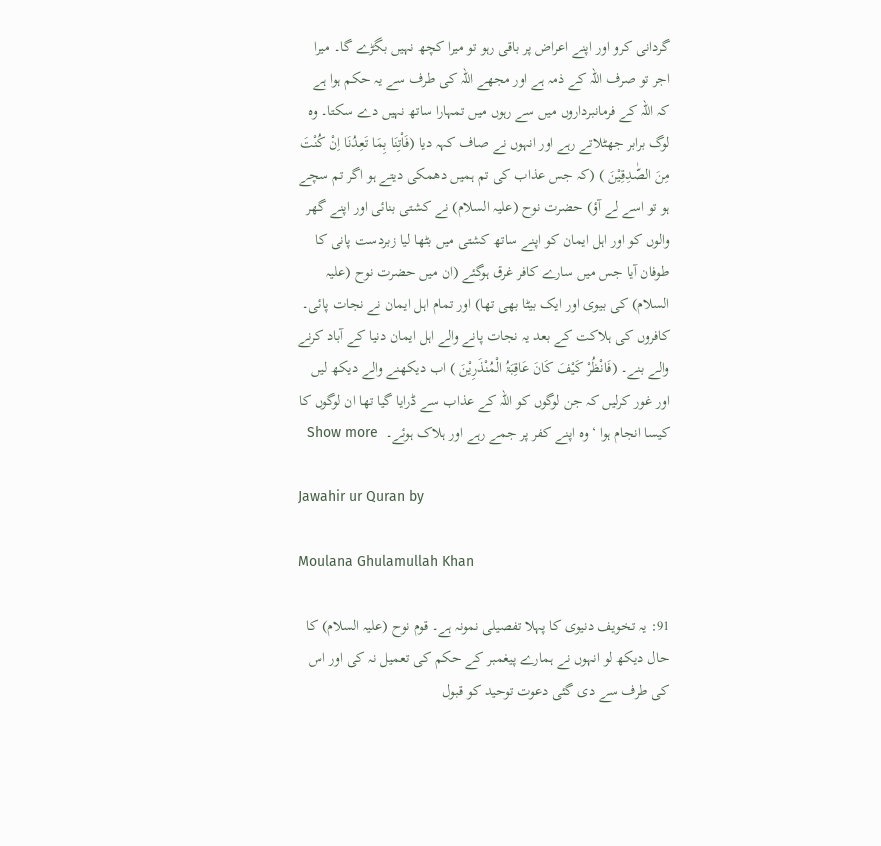گردانی کرو اور اپنے اعراض پر باقی رہو تو میرا کچھ نہیں بگڑے گا۔ میرا اجر تو صرف اللہ کے ذمہ ہے اور مجھے اللہ کی طرف سے یہ حکم ہوا ہے کہ اللہ کے فرمانبرداروں میں سے رہوں میں تمہارا ساتھ نہیں دے سکتا۔ وہ لوگ برابر جھٹلاتے رہے اور انہوں نے صاف کہہ دیا (فَاْتِنَا بِمَا تَعِدُنَا اِنْ کُنْتَ مِنَ الصّٰدِقِیْنَ ) (کہ جس عذاب کی تم ہمیں دھمکی دیتے ہو اگر تم سچے ہو تو اسے لے آؤ) حضرت نوح (علیہ السلام) نے کشتی بنائی اور اپنے گھر والوں کو اور اہل ایمان کو اپنے ساتھ کشتی میں بٹھا لیا زبردست پانی کا طوفان آیا جس میں سارے کافر غرق ہوگئے (ان میں حضرت نوح (علیہ السلام) کی بیوی اور ایک بیٹا بھی تھا) اور تمام اہل ایمان نے نجات پائی۔ کافروں کی ہلاکت کے بعد یہ نجات پانے والے اہل ایمان دنیا کے آباد کرنے والے بنے۔ (فَانْظُرْ کَیْفَ کَانَ عَاقِبَۃُ الْمُنْذَرِیْنَ ) اب دیکھنے والے دیکھ لیں اور غور کرلیں کہ جن لوگوں کو اللہ کے عذاب سے ڈرایا گیا تھا ان لوگوں کا کیسا انجام ہوا ‘ وہ اپنے کفر پر جمے رہے اور ہلاک ہوئے۔  Show more

Jawahir ur Quran by

Moulana Ghulamullah Khan

91: یہ تخویف دنیوی کا پہلا تفصیلی نمونہ ہے۔ قوم نوح (علیہ السلام) کا حال دیکھ لو انہوں نے ہمارے پیغمبر کے حکم کی تعمیل نہ کی اور اس کی طرف سے دی گئی دعوت توحید کو قبول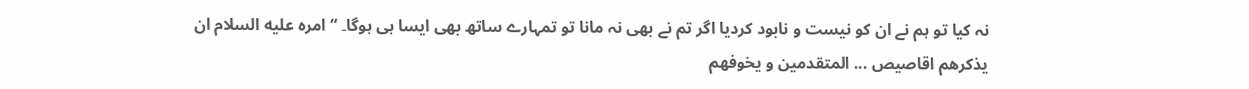نہ کیا تو ہم نے ان کو نیست و نابود کردیا اگر تم نے بھی نہ مانا تو تمہارے ساتھ بھی ایسا ہی ہوگا۔ “ امرہ علیه السلام ان یذکرھم اقاصیص ... المتقدمین و یخوفھم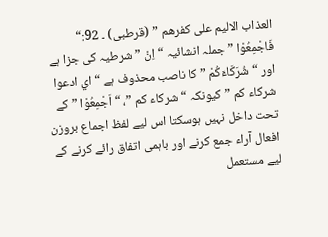العذاب الالیم علی کفرھم ” (قرطبی) ۔ 92:“ فَاجْمِعُوْا ” جملہ انشائیہ “ اِنْ ” شرطیہ کی جزا ہے اور “ شُرَکَاءَکُمْ ” کا ناصب محذوف ہے “ اي ادعوا شرکاء کم ” کیونکہ “ شرکاء کم ”، “ اَجْمِعُوْا ” کے تحت داخل نہیں ہوسکتا اس لیے لفظ اجماع بروزن افعال آراء جمع کرنے اور باہمی اتفاق رائے کرنے کے لیے مستعمل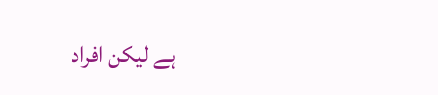ہے لیکن افراد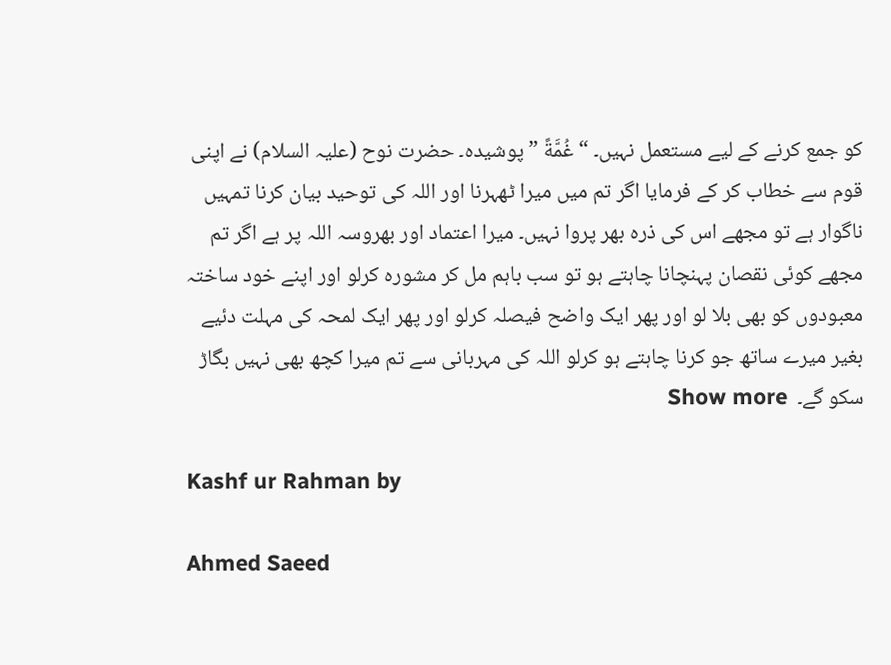کو جمع کرنے کے لیے مستعمل نہیں۔ “ غُمَّةً ” پوشیدہ۔ حضرت نوح (علیہ السلام) نے اپنی قوم سے خطاب کر کے فرمایا اگر تم میں میرا ٹھہرنا اور اللہ کی توحید بیان کرنا تمہیں ناگوار ہے تو مجھے اس کی ذرہ بھر پروا نہیں۔ میرا اعتماد اور بھروسہ اللہ پر ہے اگر تم مجھے کوئی نقصان پہنچانا چاہتے ہو تو سب باہم مل کر مشورہ کرلو اور اپنے خود ساختہ معبودوں کو بھی بلا لو اور پھر ایک واضح فیصلہ کرلو اور پھر ایک لمحہ کی مہلت دئیے بغیر میرے ساتھ جو کرنا چاہتے ہو کرلو اللہ کی مہربانی سے تم میرا کچھ بھی نہیں بگاڑ سکو گے۔  Show more

Kashf ur Rahman by

Ahmed Saeed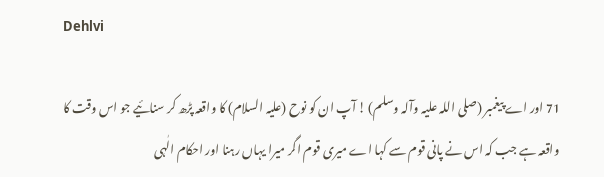Dehlvi

71 اور اے پیغمبر (صلی اللہ علیہ وآلہ وسلم) ! آپ ان کو نوح (علیہ السلام) کا واقعہ پڑھ کر سنائیے جو اس وقت کا واقعہ ہے جب کہ اس نے پانی قوم سے کہا اے میری قوم اگر میرا یہاں رہنا اور احکام الٰہی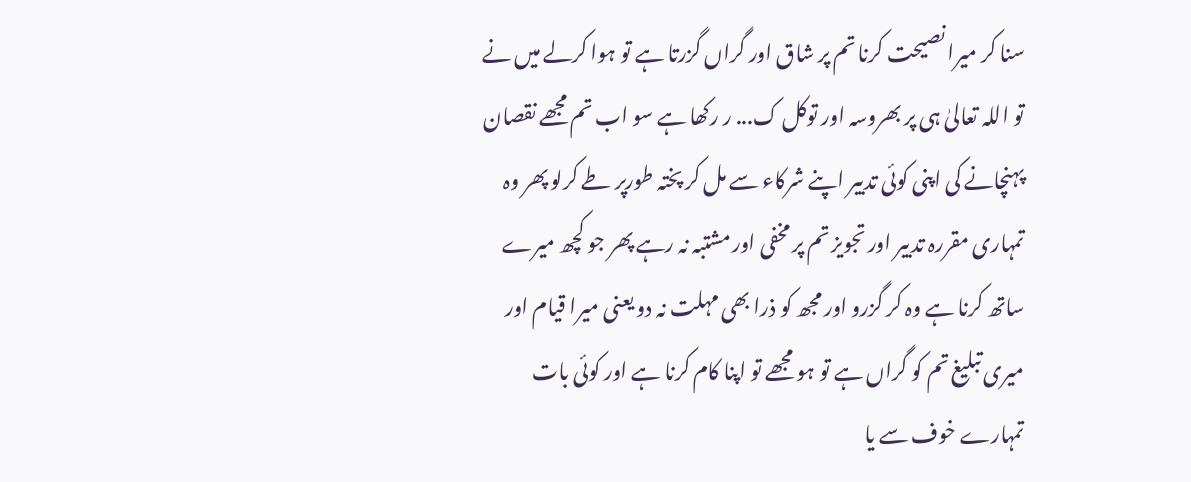سنا کر میرا نصیحت کرنا تم پر شاق اور گراں گزرتا ہے تو ہوا کرلے میں نے تو اللہ تعالیٰ ہی پر بھروسہ اور توکل ک... ر رکھا ہے سو اب تم مجھے نقصان پہنچانے کی اپنی کوئی تدبیر اپنے شرکاء سے مل کر پختہ طورپر طے کرلو پھر وہ تمہاری مقررہ تدبیر اور تجویز تم پر مخفی اور مشتبہ نہ رہے پھر جو کچھ میرے ساتھ کرنا ہے وہ کر گزرو اور مجھ کو ذرا بھی مہلت نہ دو یعنی میرا قیام اور میری تبلیغ تم کو گراں ہے تو ہو مجھے تو اپنا کام کرنا ہے اور کوئی بات تمہارے خوف سے یا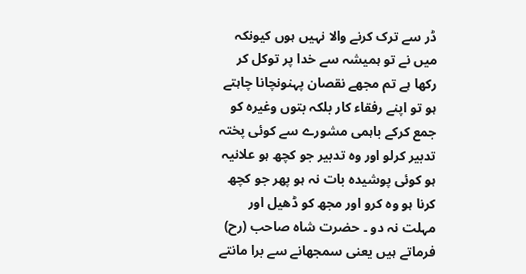ڈر سے ترک کرنے والا نہیں ہوں کیونکہ میں نے تو ہمیشہ سے خدا پر توکل کر رکھا ہے تم مجھے نقصان پہنونچانا چاہتے ہو تو اپنے رفقاء کار بلکہ بتوں وغیرہ کو جمع کرکے باہمی مشورے سے کوئی پختہ تدبیر کرلو اور وہ تدبیر جو کچھ ہو علانیہ ہو کوئی پوشیدہ بات نہ ہو پھر جو کچھ کرنا ہو وہ کرو اور مجھ کو ڈھیل اور مہلت نہ دو ۔ حضرت شاہ صاحب (رح) فرماتے ہیں یعنی سمجھانے سے برا مانتے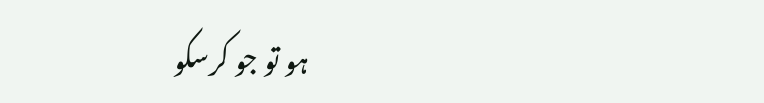ہو تو جو کرسکو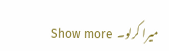میرا کرلو۔  Show more